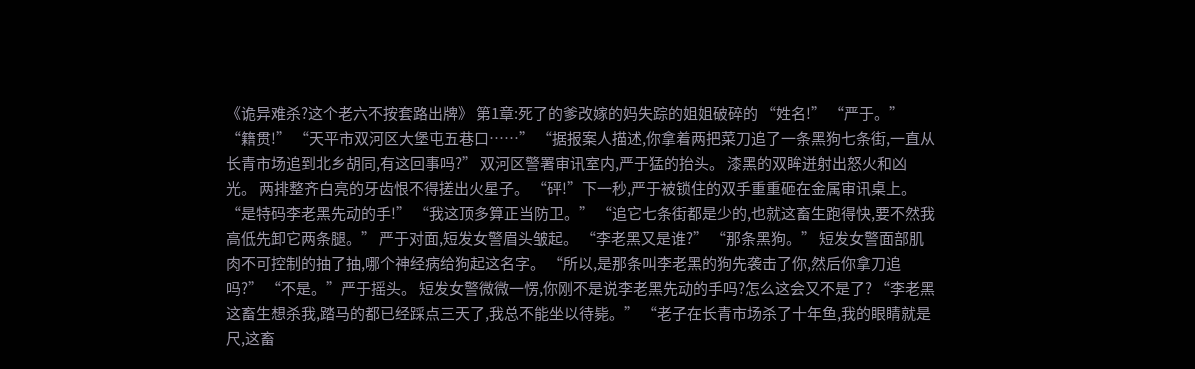《诡异难杀?这个老六不按套路出牌》 第1章:死了的爹改嫁的妈失踪的姐姐破碎的 “姓名!” “严于。” “籍贯!” “天平市双河区大堡屯五巷口……” “据报案人描述,你拿着两把菜刀追了一条黑狗七条街,一直从长青市场追到北乡胡同,有这回事吗?” 双河区警署审讯室内,严于猛的抬头。 漆黑的双眸迸射出怒火和凶光。 两排整齐白亮的牙齿恨不得搓出火星子。 “砰!”下一秒,严于被锁住的双手重重砸在金属审讯桌上。 “是特码李老黑先动的手!” “我这顶多算正当防卫。” “追它七条街都是少的,也就这畜生跑得快,要不然我高低先卸它两条腿。” 严于对面,短发女警眉头皱起。 “李老黑又是谁?” “那条黑狗。” 短发女警面部肌肉不可控制的抽了抽,哪个神经病给狗起这名字。 “所以,是那条叫李老黑的狗先袭击了你,然后你拿刀追吗?” “不是。”严于摇头。 短发女警微微一愣,你刚不是说李老黑先动的手吗?怎么这会又不是了? “李老黑这畜生想杀我,踏马的都已经踩点三天了,我总不能坐以待毙。” “老子在长青市场杀了十年鱼,我的眼睛就是尺,这畜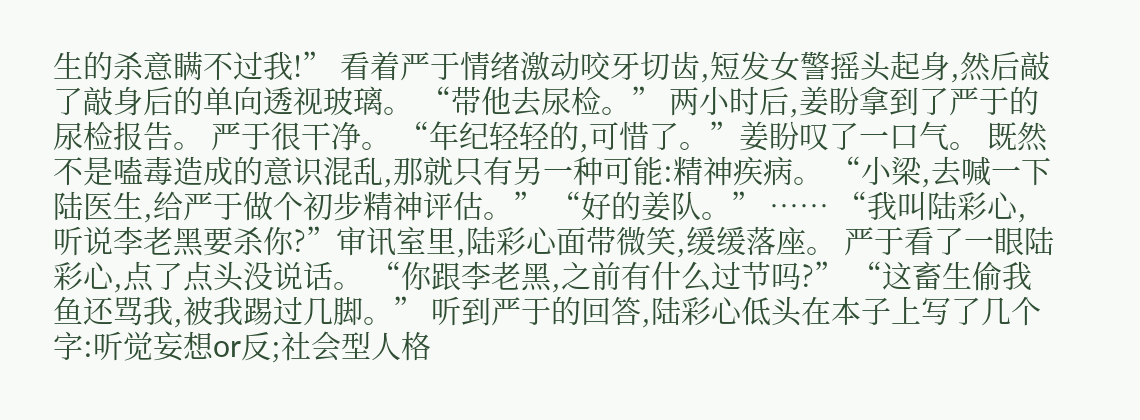生的杀意瞒不过我!” 看着严于情绪激动咬牙切齿,短发女警摇头起身,然后敲了敲身后的单向透视玻璃。 “带他去尿检。” 两小时后,姜盼拿到了严于的尿检报告。 严于很干净。 “年纪轻轻的,可惜了。”姜盼叹了一口气。 既然不是嗑毒造成的意识混乱,那就只有另一种可能:精神疾病。 “小梁,去喊一下陆医生,给严于做个初步精神评估。” “好的姜队。” …… “我叫陆彩心,听说李老黑要杀你?”审讯室里,陆彩心面带微笑,缓缓落座。 严于看了一眼陆彩心,点了点头没说话。 “你跟李老黑,之前有什么过节吗?” “这畜生偷我鱼还骂我,被我踢过几脚。” 听到严于的回答,陆彩心低头在本子上写了几个字:听觉妄想or反;社会型人格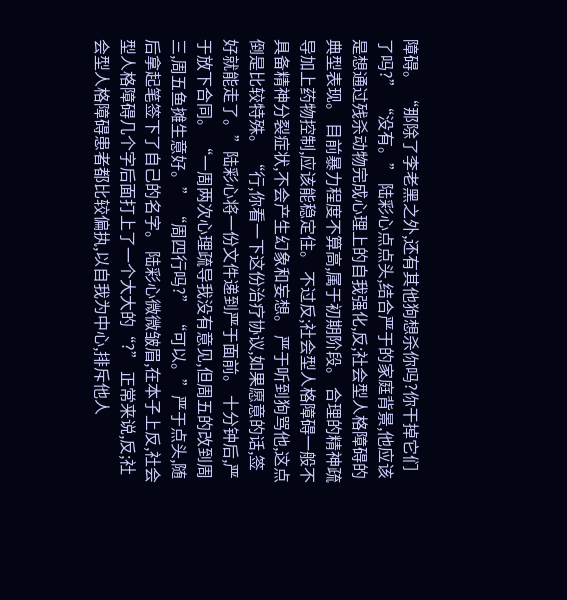障碍。 “那除了李老黑之外,还有其他狗想杀你吗?你干掉它们了吗?” “没有。” 陆彩心点点头,结合严于的家庭背景,他应该是想通过残杀动物完成心理上的自我强化,反;社会型人格障碍的典型表现。 目前暴力程度不算高,属于初期阶段。 合理的精神疏导加上药物控制,应该能稳定住。 不过反;社会型人格障碍一般不具备精神分裂症状,不会产生幻象和妄想。 严于听到狗骂他,这点倒是比较特殊。 “行,你看一下这份治疗协议,如果愿意的话,签好就能走了。”陆彩心将一份文件递到严于面前。 十分钟后,严于放下合同。 “一周两次心理疏导我没有意见,但周五的改到周三,周五鱼摊生意好。” “周四行吗?” “可以。”严于点头,随后拿起笔签下了自己的名字。 陆彩心微微皱眉,在本子上反,社会型人格障碍几个字后面打上了一个大大的“?” 正常来说,反;社会型人格障碍患者都比较偏执,以自我为中心,排斥他人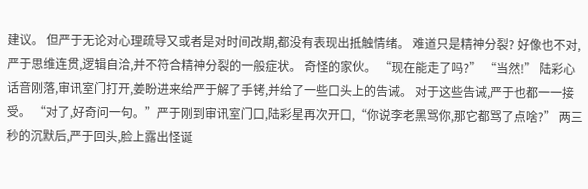建议。 但严于无论对心理疏导又或者是对时间改期,都没有表现出抵触情绪。 难道只是精神分裂? 好像也不对,严于思维连贯,逻辑自洽,并不符合精神分裂的一般症状。 奇怪的家伙。 “现在能走了吗?” “当然!” 陆彩心话音刚落,审讯室门打开,姜盼进来给严于解了手铐,并给了一些口头上的告诫。 对于这些告诫,严于也都一一接受。 “对了,好奇问一句。”严于刚到审讯室门口,陆彩星再次开口,“你说李老黑骂你,那它都骂了点啥?” 两三秒的沉默后,严于回头,脸上露出怪诞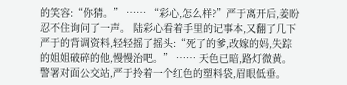的笑容:“你猜。” …… “彩心,怎么样?”严于离开后,姜盼忍不住询问了一声。 陆彩心看着手里的记事本,又翻了几下严于的背调资料,轻轻摇了摇头:“死了的爹,改嫁的妈,失踪的姐姐破碎的他,慢慢治吧。” …… 天色已暗,路灯微黄。 警署对面公交站,严于拎着一个红色的塑料袋,眉眼低垂。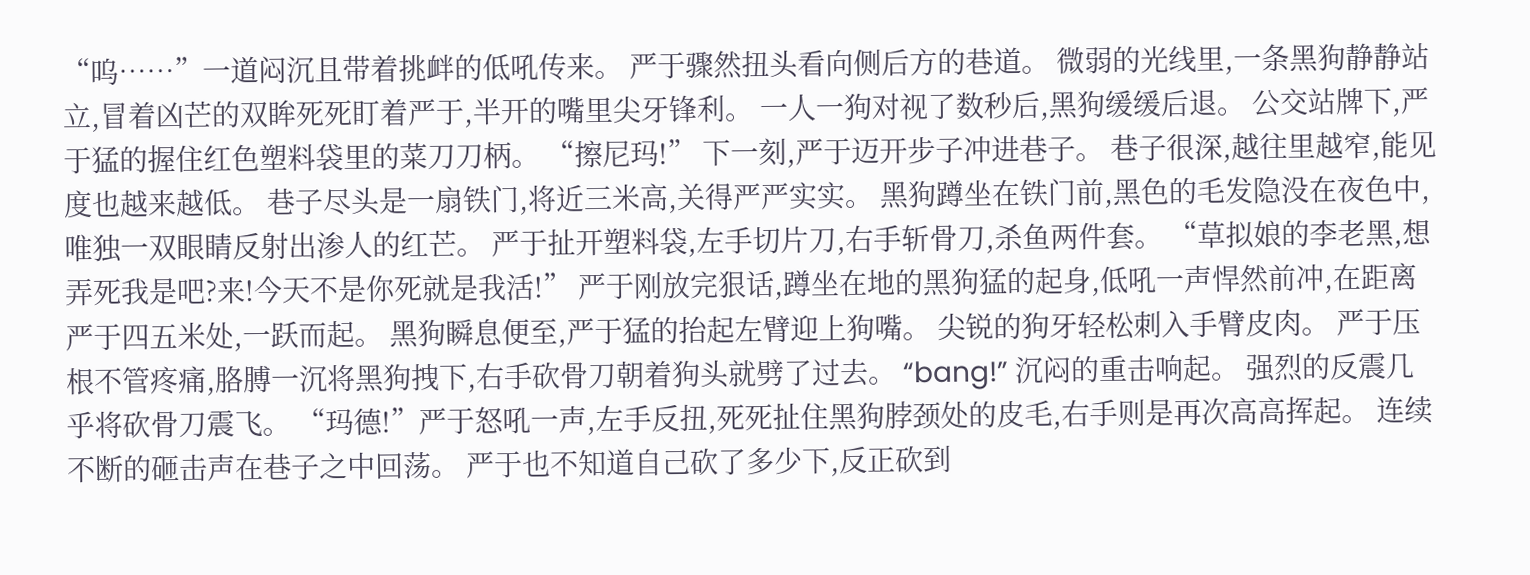“呜……”一道闷沉且带着挑衅的低吼传来。 严于骤然扭头看向侧后方的巷道。 微弱的光线里,一条黑狗静静站立,冒着凶芒的双眸死死盯着严于,半开的嘴里尖牙锋利。 一人一狗对视了数秒后,黑狗缓缓后退。 公交站牌下,严于猛的握住红色塑料袋里的菜刀刀柄。 “擦尼玛!” 下一刻,严于迈开步子冲进巷子。 巷子很深,越往里越窄,能见度也越来越低。 巷子尽头是一扇铁门,将近三米高,关得严严实实。 黑狗蹲坐在铁门前,黑色的毛发隐没在夜色中,唯独一双眼睛反射出渗人的红芒。 严于扯开塑料袋,左手切片刀,右手斩骨刀,杀鱼两件套。 “草拟娘的李老黑,想弄死我是吧?来!今天不是你死就是我活!” 严于刚放完狠话,蹲坐在地的黑狗猛的起身,低吼一声悍然前冲,在距离严于四五米处,一跃而起。 黑狗瞬息便至,严于猛的抬起左臂迎上狗嘴。 尖锐的狗牙轻松刺入手臂皮肉。 严于压根不管疼痛,胳膊一沉将黑狗拽下,右手砍骨刀朝着狗头就劈了过去。 “bang!” 沉闷的重击响起。 强烈的反震几乎将砍骨刀震飞。 “玛德!”严于怒吼一声,左手反扭,死死扯住黑狗脖颈处的皮毛,右手则是再次高高挥起。 连续不断的砸击声在巷子之中回荡。 严于也不知道自己砍了多少下,反正砍到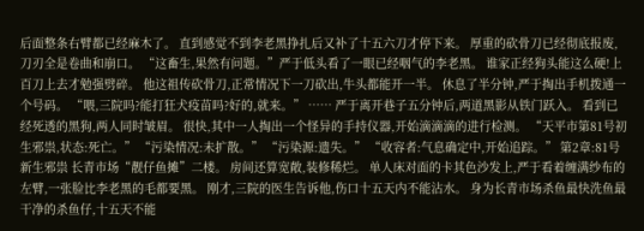后面整条右臂都已经麻木了。 直到感觉不到李老黑挣扎后又补了十五六刀才停下来。 厚重的砍骨刀已经彻底报废,刀刃全是卷曲和崩口。 “这畜生,果然有问题。”严于低头看了一眼已经咽气的李老黑。 谁家正经狗头能这么硬!上百刀上去才勉强劈碎。 他这祖传砍骨刀,正常情况下一刀砍出,牛头都能开一半。 休息了半分钟,严于掏出手机拨通一个号码。 “喂,三院吗?能打狂犬疫苗吗?好的,就来。” …… 严于离开巷子五分钟后,两道黑影从铁门跃入。 看到已经死透的黑狗,两人同时皱眉。 很快,其中一人掏出一个怪异的手持仪器,开始滴滴滴的进行检测。 “天平市第81号初生邪祟,状态:死亡。” “污染情况:未扩散。” “污染源:遗失。” “收容者:气息确定中,开始追踪。” 第2章:81号新生邪祟 长青市场“靓仔鱼摊”二楼。 房间还算宽敞,装修稀烂。 单人床对面的卡其色沙发上,严于看着缠满纱布的左臂,一张脸比李老黑的毛都要黑。 刚才,三院的医生告诉他,伤口十五天内不能沾水。 身为长青市场杀鱼最快洗鱼最干净的杀鱼仔,十五天不能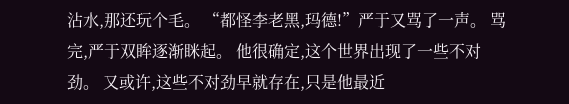沾水,那还玩个毛。 “都怪李老黑,玛德!”严于又骂了一声。 骂完,严于双眸逐渐眯起。 他很确定,这个世界出现了一些不对劲。 又或许,这些不对劲早就存在,只是他最近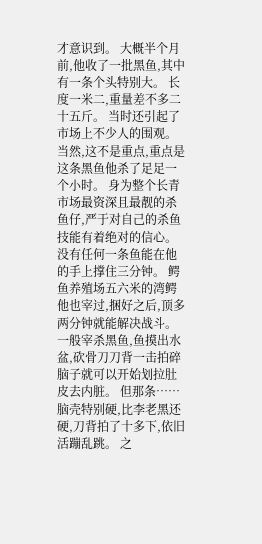才意识到。 大概半个月前,他收了一批黑鱼,其中有一条个头特别大。 长度一米二,重量差不多二十五斤。 当时还引起了市场上不少人的围观。 当然,这不是重点,重点是这条黑鱼他杀了足足一个小时。 身为整个长青市场最资深且最靓的杀鱼仔,严于对自己的杀鱼技能有着绝对的信心。 没有任何一条鱼能在他的手上撑住三分钟。 鳄鱼养殖场五六米的湾鳄他也宰过,捆好之后,顶多两分钟就能解决战斗。 一般宰杀黑鱼,鱼摸出水盆,砍骨刀刀背一击拍碎脑子就可以开始划拉肚皮去内脏。 但那条…… 脑壳特别硬,比李老黑还硬,刀背拍了十多下,依旧活蹦乱跳。 之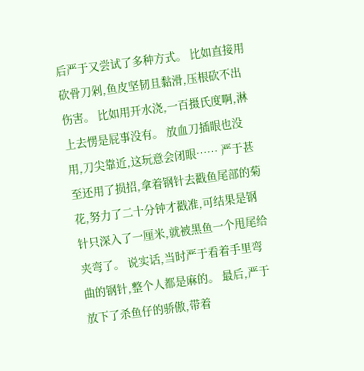后严于又尝试了多种方式。 比如直接用砍骨刀剁,鱼皮坚韧且黏滑,压根砍不出伤害。 比如用开水浇,一百摄氏度啊,淋上去愣是屁事没有。 放血刀插眼也没用,刀尖靠近,这玩意会闭眼…… 严于甚至还用了损招,拿着钢针去戳鱼尾部的菊花,努力了二十分钟才戳准,可结果是钢针只深入了一厘米,就被黑鱼一个甩尾给夹弯了。 说实话,当时严于看着手里弯曲的钢针,整个人都是麻的。 最后,严于放下了杀鱼仔的骄傲,带着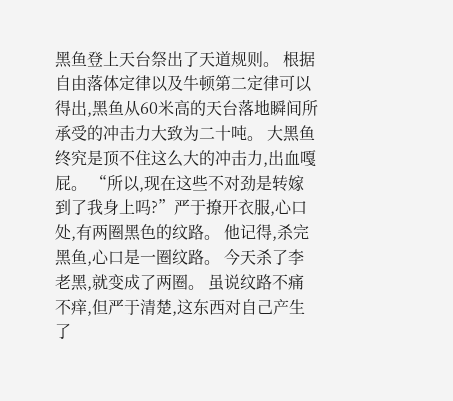黑鱼登上天台祭出了天道规则。 根据自由落体定律以及牛顿第二定律可以得出,黑鱼从60米高的天台落地瞬间所承受的冲击力大致为二十吨。 大黑鱼终究是顶不住这么大的冲击力,出血嘎屁。 “所以,现在这些不对劲是转嫁到了我身上吗?”严于撩开衣服,心口处,有两圈黑色的纹路。 他记得,杀完黑鱼,心口是一圈纹路。 今天杀了李老黑,就变成了两圈。 虽说纹路不痛不痒,但严于清楚,这东西对自己产生了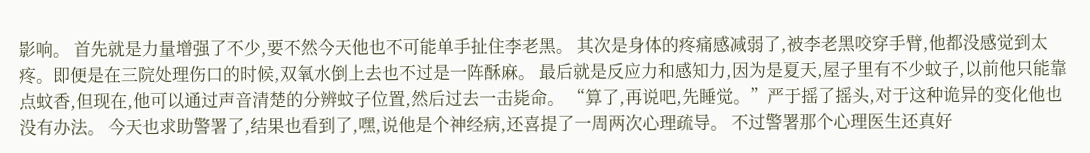影响。 首先就是力量增强了不少,要不然今天他也不可能单手扯住李老黑。 其次是身体的疼痛感减弱了,被李老黑咬穿手臂,他都没感觉到太疼。即便是在三院处理伤口的时候,双氧水倒上去也不过是一阵酥麻。 最后就是反应力和感知力,因为是夏天,屋子里有不少蚊子,以前他只能靠点蚊香,但现在,他可以通过声音清楚的分辨蚊子位置,然后过去一击毙命。 “算了,再说吧,先睡觉。”严于摇了摇头,对于这种诡异的变化他也没有办法。 今天也求助警署了,结果也看到了,嘿,说他是个神经病,还喜提了一周两次心理疏导。 不过警署那个心理医生还真好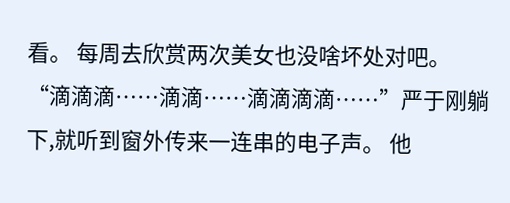看。 每周去欣赏两次美女也没啥坏处对吧。 “滴滴滴……滴滴……滴滴滴滴……”严于刚躺下,就听到窗外传来一连串的电子声。 他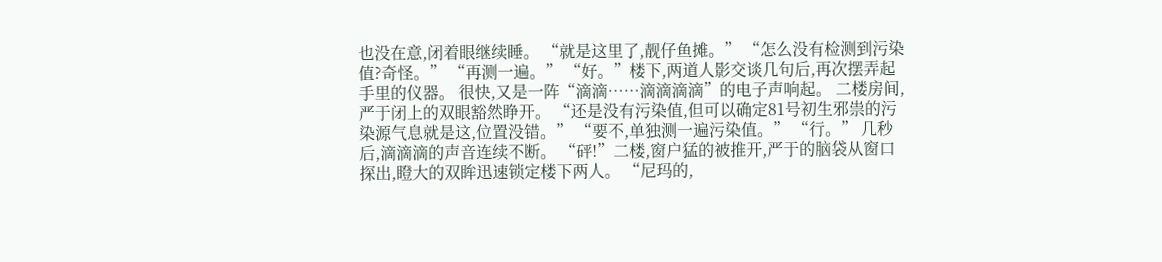也没在意,闭着眼继续睡。 “就是这里了,靓仔鱼摊。” “怎么没有检测到污染值?奇怪。” “再测一遍。” “好。”楼下,两道人影交谈几句后,再次摆弄起手里的仪器。 很快,又是一阵“滴滴……滴滴滴滴”的电子声响起。 二楼房间,严于闭上的双眼豁然睁开。 “还是没有污染值,但可以确定81号初生邪祟的污染源气息就是这,位置没错。” “要不,单独测一遍污染值。” “行。” 几秒后,滴滴滴的声音连续不断。 “砰!”二楼,窗户猛的被推开,严于的脑袋从窗口探出,瞪大的双眸迅速锁定楼下两人。 “尼玛的,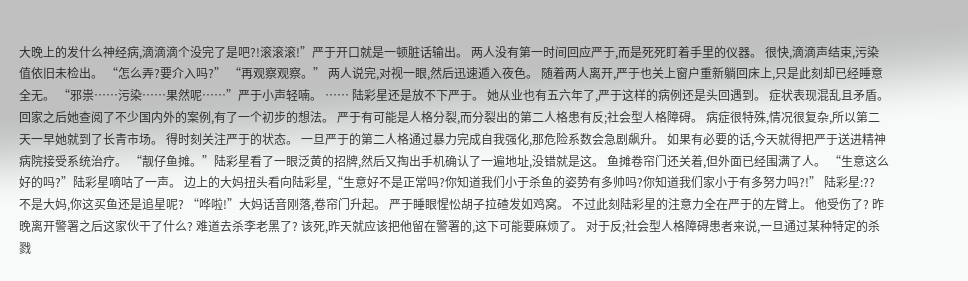大晚上的发什么神经病,滴滴滴个没完了是吧?!滚滚滚!”严于开口就是一顿脏话输出。 两人没有第一时间回应严于,而是死死盯着手里的仪器。 很快,滴滴声结束,污染值依旧未检出。 “怎么弄?要介入吗?” “再观察观察。” 两人说完,对视一眼,然后迅速遁入夜色。 随着两人离开,严于也关上窗户重新躺回床上,只是此刻却已经睡意全无。 “邪祟……污染……果然呢……”严于小声轻喃。 …… 陆彩星还是放不下严于。 她从业也有五六年了,严于这样的病例还是头回遇到。 症状表现混乱且矛盾。 回家之后她查阅了不少国内外的案例,有了一个初步的想法。 严于有可能是人格分裂,而分裂出的第二人格患有反;社会型人格障碍。 病症很特殊,情况很复杂,所以第二天一早她就到了长青市场。 得时刻关注严于的状态。 一旦严于的第二人格通过暴力完成自我强化,那危险系数会急剧飙升。 如果有必要的话,今天就得把严于送进精神病院接受系统治疗。 “靓仔鱼摊。”陆彩星看了一眼泛黄的招牌,然后又掏出手机确认了一遍地址,没错就是这。 鱼摊卷帘门还关着,但外面已经围满了人。 “生意这么好的吗?”陆彩星嘀咕了一声。 边上的大妈扭头看向陆彩星,“生意好不是正常吗?你知道我们小于杀鱼的姿势有多帅吗?你知道我们家小于有多努力吗?!” 陆彩星:?? 不是大妈,你这买鱼还是追星呢? “哗啦!”大妈话音刚落,卷帘门升起。 严于睡眼惺忪胡子拉碴发如鸡窝。 不过此刻陆彩星的注意力全在严于的左臂上。 他受伤了? 昨晚离开警署之后这家伙干了什么? 难道去杀李老黑了? 该死,昨天就应该把他留在警署的,这下可能要麻烦了。 对于反;社会型人格障碍患者来说,一旦通过某种特定的杀戮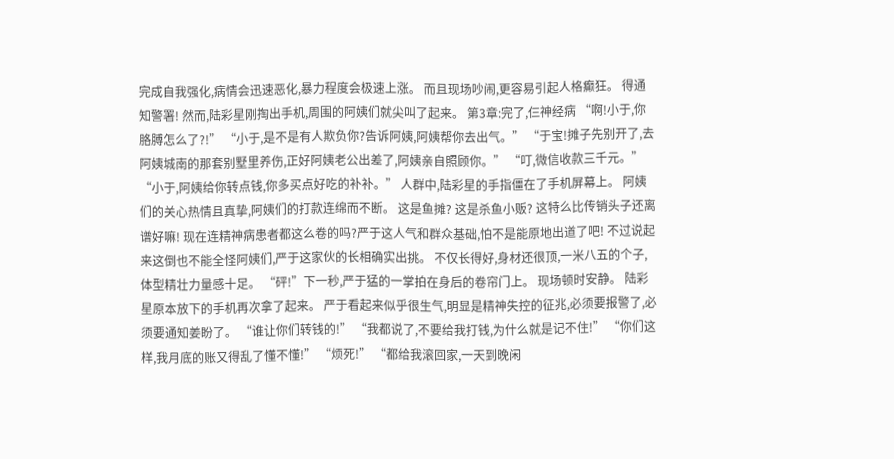完成自我强化,病情会迅速恶化,暴力程度会极速上涨。 而且现场吵闹,更容易引起人格癫狂。 得通知警署! 然而,陆彩星刚掏出手机,周围的阿姨们就尖叫了起来。 第3章:完了,仨神经病 “啊!小于,你胳膊怎么了?!” “小于,是不是有人欺负你?告诉阿姨,阿姨帮你去出气。” “于宝!摊子先别开了,去阿姨城南的那套别墅里养伤,正好阿姨老公出差了,阿姨亲自照顾你。” “叮,微信收款三千元。” “小于,阿姨给你转点钱,你多买点好吃的补补。” 人群中,陆彩星的手指僵在了手机屏幕上。 阿姨们的关心热情且真挚,阿姨们的打款连绵而不断。 这是鱼摊? 这是杀鱼小贩? 这特么比传销头子还离谱好嘛! 现在连精神病患者都这么卷的吗?严于这人气和群众基础,怕不是能原地出道了吧! 不过说起来这倒也不能全怪阿姨们,严于这家伙的长相确实出挑。 不仅长得好,身材还很顶,一米八五的个子,体型精壮力量感十足。 “砰!”下一秒,严于猛的一掌拍在身后的卷帘门上。 现场顿时安静。 陆彩星原本放下的手机再次拿了起来。 严于看起来似乎很生气,明显是精神失控的征兆,必须要报警了,必须要通知姜盼了。 “谁让你们转钱的!” “我都说了,不要给我打钱,为什么就是记不住!” “你们这样,我月底的账又得乱了懂不懂!” “烦死!” “都给我滚回家,一天到晚闲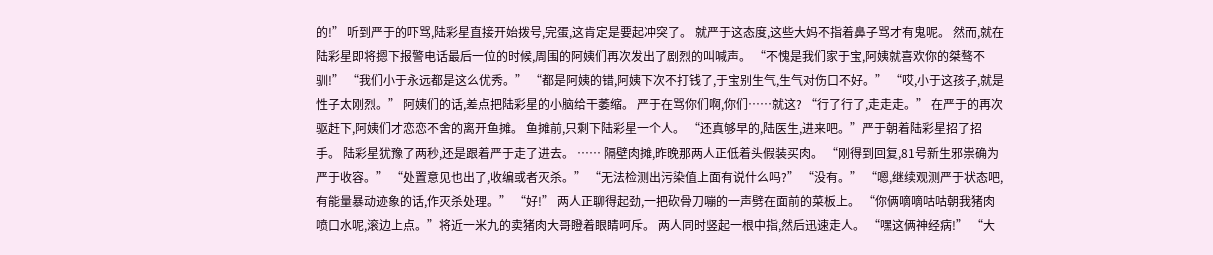的!” 听到严于的吓骂,陆彩星直接开始拨号,完蛋,这肯定是要起冲突了。 就严于这态度,这些大妈不指着鼻子骂才有鬼呢。 然而,就在陆彩星即将摁下报警电话最后一位的时候,周围的阿姨们再次发出了剧烈的叫喊声。 “不愧是我们家于宝,阿姨就喜欢你的桀骜不驯!” “我们小于永远都是这么优秀。” “都是阿姨的错,阿姨下次不打钱了,于宝别生气,生气对伤口不好。” “哎,小于这孩子,就是性子太刚烈。” 阿姨们的话,差点把陆彩星的小脑给干萎缩。 严于在骂你们啊,你们……就这? “行了行了,走走走。” 在严于的再次驱赶下,阿姨们才恋恋不舍的离开鱼摊。 鱼摊前,只剩下陆彩星一个人。 “还真够早的,陆医生,进来吧。”严于朝着陆彩星招了招手。 陆彩星犹豫了两秒,还是跟着严于走了进去。 …… 隔壁肉摊,昨晚那两人正低着头假装买肉。 “刚得到回复,81号新生邪祟确为严于收容。” “处置意见也出了,收编或者灭杀。” “无法检测出污染值上面有说什么吗?” “没有。” “嗯,继续观测严于状态吧,有能量暴动迹象的话,作灭杀处理。” “好!” 两人正聊得起劲,一把砍骨刀嘣的一声劈在面前的菜板上。 “你俩嘀嘀咕咕朝我猪肉喷口水呢,滚边上点。”将近一米九的卖猪肉大哥瞪着眼睛呵斥。 两人同时竖起一根中指,然后迅速走人。 “嘿这俩神经病!” “大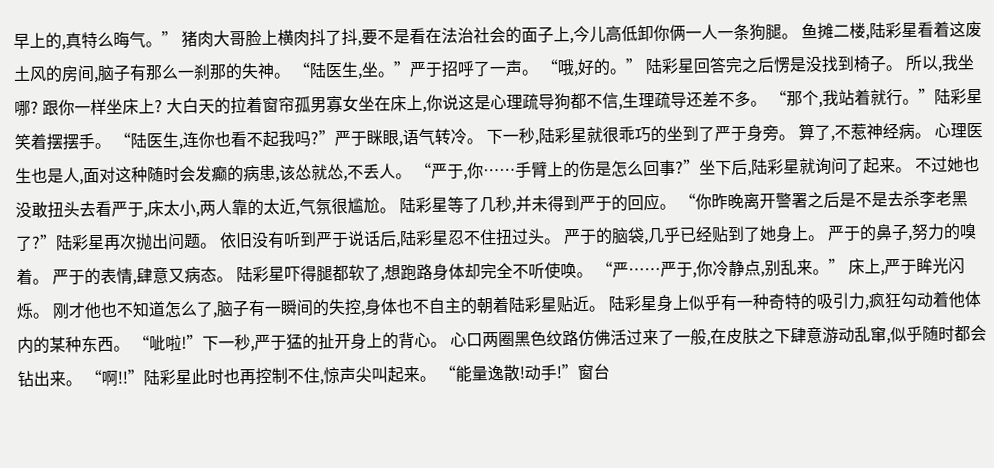早上的,真特么晦气。” 猪肉大哥脸上横肉抖了抖,要不是看在法治社会的面子上,今儿高低卸你俩一人一条狗腿。 鱼摊二楼,陆彩星看着这废土风的房间,脑子有那么一刹那的失神。 “陆医生,坐。”严于招呼了一声。 “哦,好的。” 陆彩星回答完之后愣是没找到椅子。 所以,我坐哪? 跟你一样坐床上? 大白天的拉着窗帘孤男寡女坐在床上,你说这是心理疏导狗都不信,生理疏导还差不多。 “那个,我站着就行。”陆彩星笑着摆摆手。 “陆医生,连你也看不起我吗?”严于眯眼,语气转冷。 下一秒,陆彩星就很乖巧的坐到了严于身旁。 算了,不惹神经病。 心理医生也是人,面对这种随时会发癫的病患,该怂就怂,不丢人。 “严于,你……手臂上的伤是怎么回事?”坐下后,陆彩星就询问了起来。 不过她也没敢扭头去看严于,床太小,两人靠的太近,气氛很尴尬。 陆彩星等了几秒,并未得到严于的回应。 “你昨晚离开警署之后是不是去杀李老黑了?”陆彩星再次抛出问题。 依旧没有听到严于说话后,陆彩星忍不住扭过头。 严于的脑袋,几乎已经贴到了她身上。 严于的鼻子,努力的嗅着。 严于的表情,肆意又病态。 陆彩星吓得腿都软了,想跑路身体却完全不听使唤。 “严……严于,你冷静点,别乱来。” 床上,严于眸光闪烁。 刚才他也不知道怎么了,脑子有一瞬间的失控,身体也不自主的朝着陆彩星贴近。 陆彩星身上似乎有一种奇特的吸引力,疯狂勾动着他体内的某种东西。 “呲啦!”下一秒,严于猛的扯开身上的背心。 心口两圈黑色纹路仿佛活过来了一般,在皮肤之下肆意游动乱窜,似乎随时都会钻出来。 “啊!!”陆彩星此时也再控制不住,惊声尖叫起来。 “能量逸散!动手!”窗台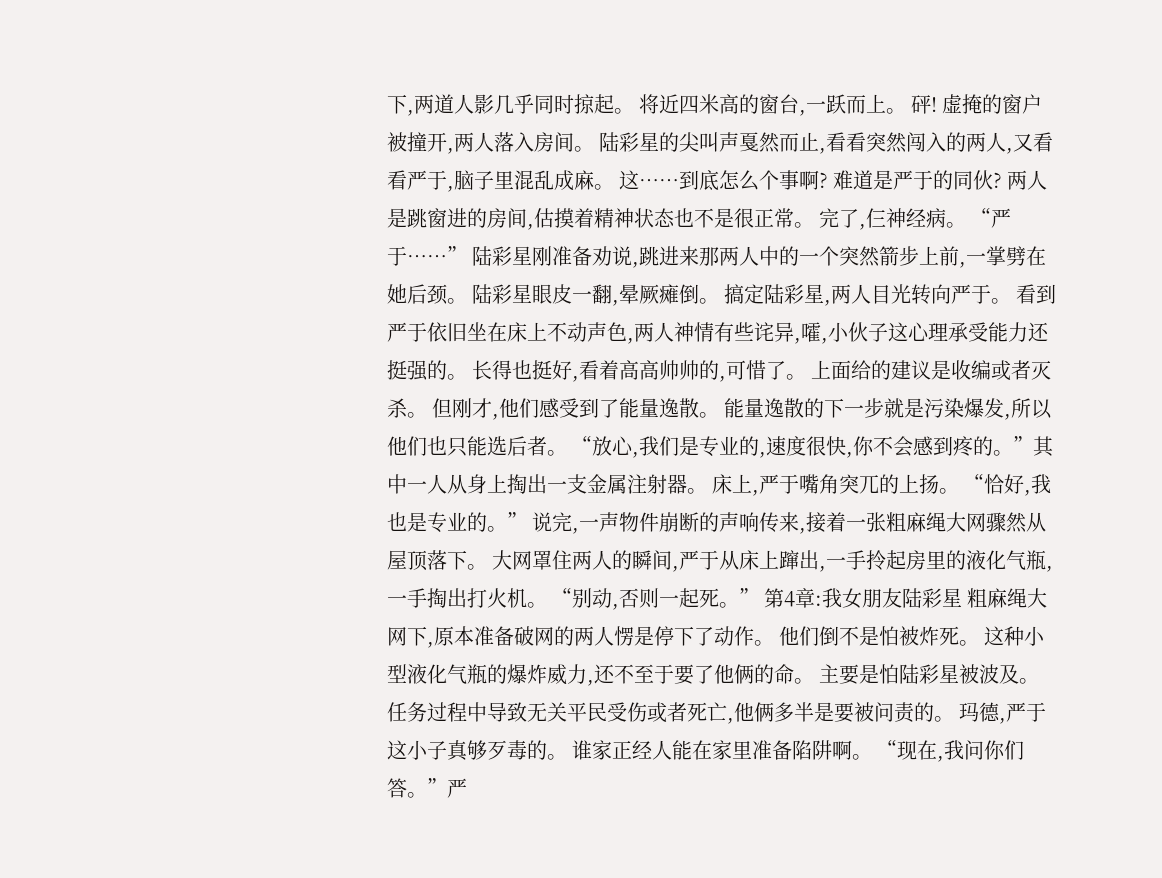下,两道人影几乎同时掠起。 将近四米高的窗台,一跃而上。 砰! 虚掩的窗户被撞开,两人落入房间。 陆彩星的尖叫声戛然而止,看看突然闯入的两人,又看看严于,脑子里混乱成麻。 这……到底怎么个事啊? 难道是严于的同伙? 两人是跳窗进的房间,估摸着精神状态也不是很正常。 完了,仨神经病。 “严于……” 陆彩星刚准备劝说,跳进来那两人中的一个突然箭步上前,一掌劈在她后颈。 陆彩星眼皮一翻,晕厥瘫倒。 搞定陆彩星,两人目光转向严于。 看到严于依旧坐在床上不动声色,两人神情有些诧异,嚯,小伙子这心理承受能力还挺强的。 长得也挺好,看着高高帅帅的,可惜了。 上面给的建议是收编或者灭杀。 但刚才,他们感受到了能量逸散。 能量逸散的下一步就是污染爆发,所以他们也只能选后者。 “放心,我们是专业的,速度很快,你不会感到疼的。”其中一人从身上掏出一支金属注射器。 床上,严于嘴角突兀的上扬。 “恰好,我也是专业的。” 说完,一声物件崩断的声响传来,接着一张粗麻绳大网骤然从屋顶落下。 大网罩住两人的瞬间,严于从床上蹿出,一手拎起房里的液化气瓶,一手掏出打火机。 “别动,否则一起死。” 第4章:我女朋友陆彩星 粗麻绳大网下,原本准备破网的两人愣是停下了动作。 他们倒不是怕被炸死。 这种小型液化气瓶的爆炸威力,还不至于要了他俩的命。 主要是怕陆彩星被波及。 任务过程中导致无关平民受伤或者死亡,他俩多半是要被问责的。 玛德,严于这小子真够歹毒的。 谁家正经人能在家里准备陷阱啊。 “现在,我问你们答。”严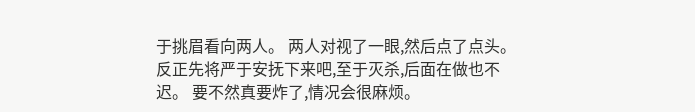于挑眉看向两人。 两人对视了一眼,然后点了点头。 反正先将严于安抚下来吧,至于灭杀,后面在做也不迟。 要不然真要炸了,情况会很麻烦。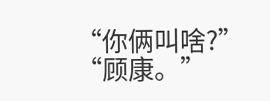“你俩叫啥?” “顾康。”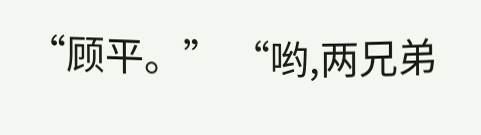“顾平。” “哟,两兄弟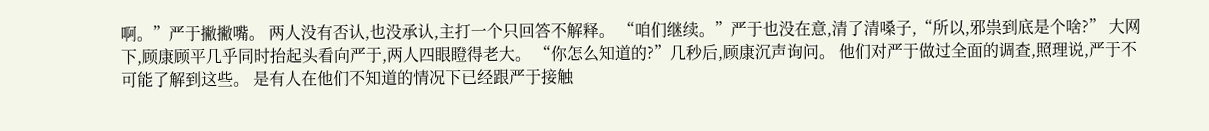啊。”严于撇撇嘴。 两人没有否认,也没承认,主打一个只回答不解释。 “咱们继续。”严于也没在意,清了清嗓子,“所以,邪祟到底是个啥?” 大网下,顾康顾平几乎同时抬起头看向严于,两人四眼瞪得老大。 “你怎么知道的?”几秒后,顾康沉声询问。 他们对严于做过全面的调查,照理说,严于不可能了解到这些。 是有人在他们不知道的情况下已经跟严于接触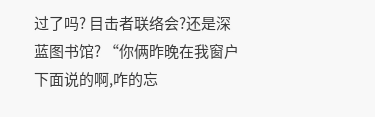过了吗? 目击者联络会?还是深蓝图书馆? “你俩昨晚在我窗户下面说的啊,咋的忘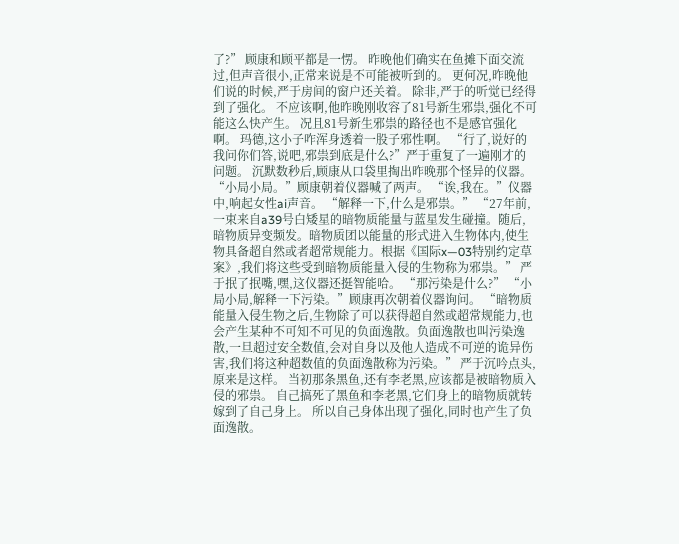了?” 顾康和顾平都是一愣。 昨晚他们确实在鱼摊下面交流过,但声音很小,正常来说是不可能被听到的。 更何况,昨晚他们说的时候,严于房间的窗户还关着。 除非,严于的听觉已经得到了强化。 不应该啊,他昨晚刚收容了81号新生邪祟,强化不可能这么快产生。 况且81号新生邪祟的路径也不是感官强化啊。 玛德,这小子咋浑身透着一股子邪性啊。 “行了,说好的我问你们答,说吧,邪祟到底是什么?”严于重复了一遍刚才的问题。 沉默数秒后,顾康从口袋里掏出昨晚那个怪异的仪器。 “小局小局。”顾康朝着仪器喊了两声。 “诶,我在。”仪器中,响起女性ai声音。 “解释一下,什么是邪祟。” “27年前,一束来自a39号白矮星的暗物质能量与蓝星发生碰撞。随后,暗物质异变频发。暗物质团以能量的形式进入生物体内,使生物具备超自然或者超常规能力。根据《国际x—03特别约定草案》,我们将这些受到暗物质能量入侵的生物称为邪祟。” 严于抿了抿嘴,嘿,这仪器还挺智能哈。 “那污染是什么?” “小局小局,解释一下污染。”顾康再次朝着仪器询问。 “暗物质能量入侵生物之后,生物除了可以获得超自然或超常规能力,也会产生某种不可知不可见的负面逸散。负面逸散也叫污染逸散,一旦超过安全数值,会对自身以及他人造成不可逆的诡异伤害,我们将这种超数值的负面逸散称为污染。” 严于沉吟点头,原来是这样。 当初那条黑鱼,还有李老黑,应该都是被暗物质入侵的邪祟。 自己搞死了黑鱼和李老黑,它们身上的暗物质就转嫁到了自己身上。 所以自己身体出现了强化,同时也产生了负面逸散。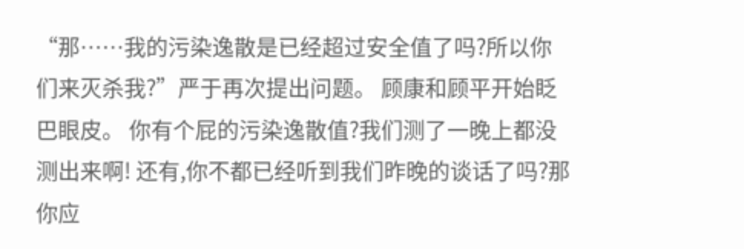“那……我的污染逸散是已经超过安全值了吗?所以你们来灭杀我?”严于再次提出问题。 顾康和顾平开始眨巴眼皮。 你有个屁的污染逸散值?我们测了一晚上都没测出来啊! 还有,你不都已经听到我们昨晚的谈话了吗?那你应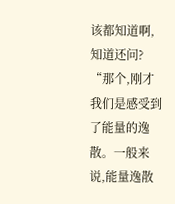该都知道啊,知道还问? “那个,刚才我们是感受到了能量的逸散。一般来说,能量逸散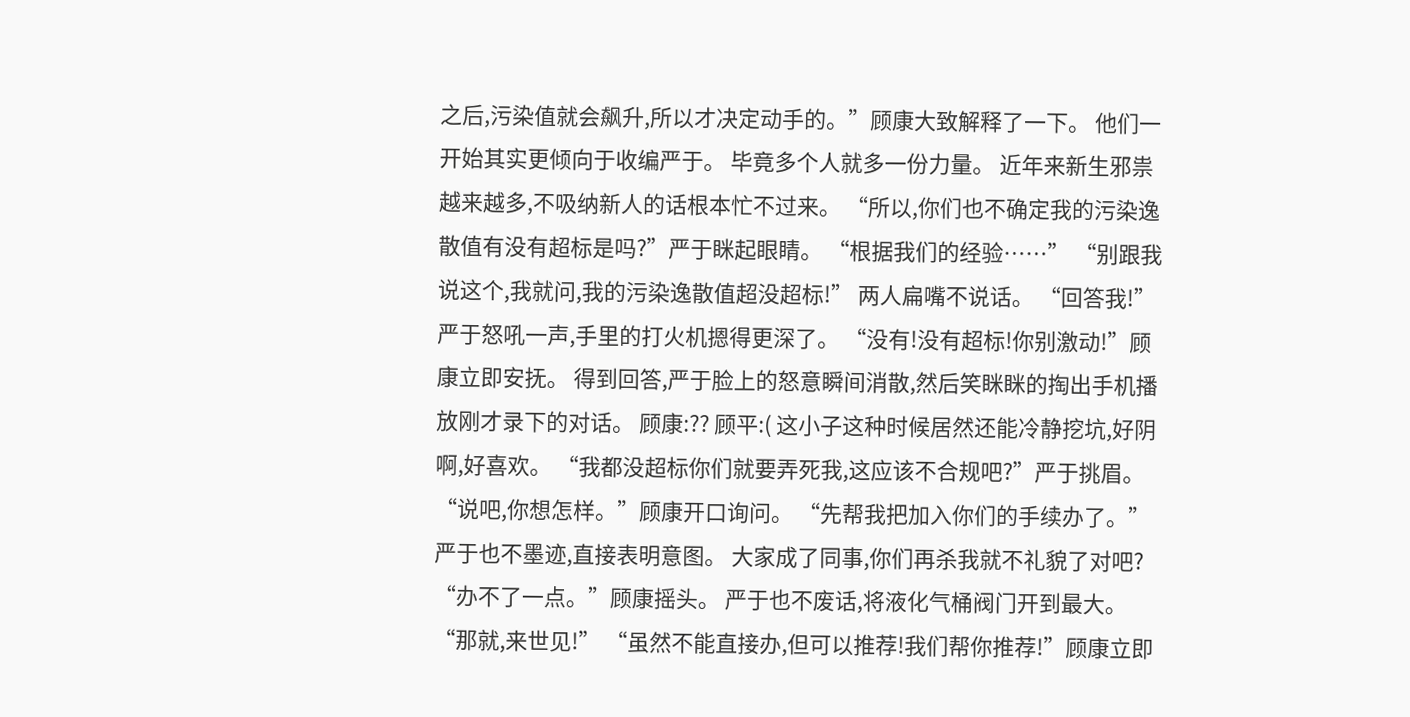之后,污染值就会飙升,所以才决定动手的。”顾康大致解释了一下。 他们一开始其实更倾向于收编严于。 毕竟多个人就多一份力量。 近年来新生邪祟越来越多,不吸纳新人的话根本忙不过来。 “所以,你们也不确定我的污染逸散值有没有超标是吗?”严于眯起眼睛。 “根据我们的经验……” “别跟我说这个,我就问,我的污染逸散值超没超标!” 两人扁嘴不说话。 “回答我!”严于怒吼一声,手里的打火机摁得更深了。 “没有!没有超标!你别激动!”顾康立即安抚。 得到回答,严于脸上的怒意瞬间消散,然后笑眯眯的掏出手机播放刚才录下的对话。 顾康:?? 顾平:( 这小子这种时候居然还能冷静挖坑,好阴啊,好喜欢。 “我都没超标你们就要弄死我,这应该不合规吧?”严于挑眉。 “说吧,你想怎样。”顾康开口询问。 “先帮我把加入你们的手续办了。”严于也不墨迹,直接表明意图。 大家成了同事,你们再杀我就不礼貌了对吧? “办不了一点。”顾康摇头。 严于也不废话,将液化气桶阀门开到最大。 “那就,来世见!” “虽然不能直接办,但可以推荐!我们帮你推荐!”顾康立即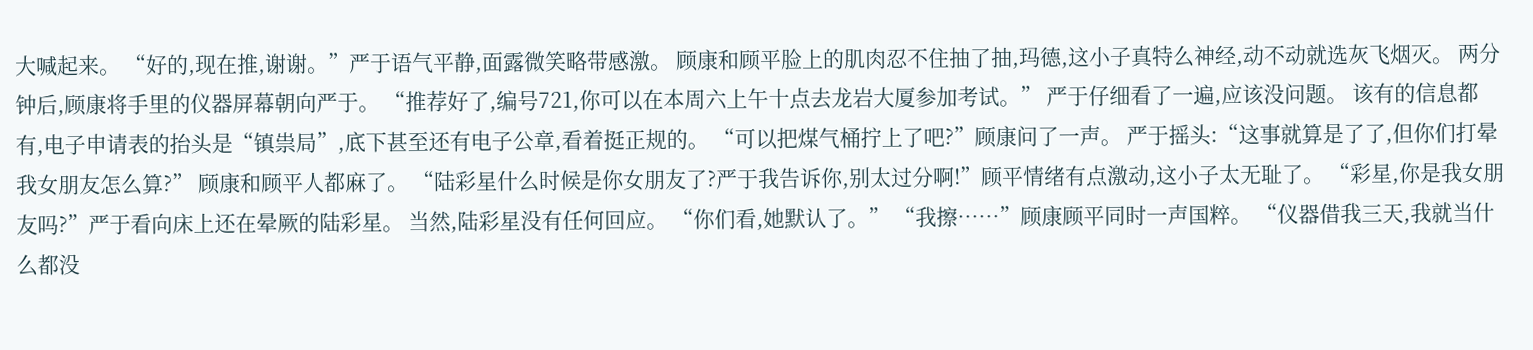大喊起来。 “好的,现在推,谢谢。”严于语气平静,面露微笑略带感激。 顾康和顾平脸上的肌肉忍不住抽了抽,玛德,这小子真特么神经,动不动就选灰飞烟灭。 两分钟后,顾康将手里的仪器屏幕朝向严于。 “推荐好了,编号721,你可以在本周六上午十点去龙岩大厦参加考试。” 严于仔细看了一遍,应该没问题。 该有的信息都有,电子申请表的抬头是“镇祟局”,底下甚至还有电子公章,看着挺正规的。 “可以把煤气桶拧上了吧?”顾康问了一声。 严于摇头:“这事就算是了了,但你们打晕我女朋友怎么算?” 顾康和顾平人都麻了。 “陆彩星什么时候是你女朋友了?严于我告诉你,别太过分啊!”顾平情绪有点激动,这小子太无耻了。 “彩星,你是我女朋友吗?”严于看向床上还在晕厥的陆彩星。 当然,陆彩星没有任何回应。 “你们看,她默认了。” “我擦……”顾康顾平同时一声国粹。 “仪器借我三天,我就当什么都没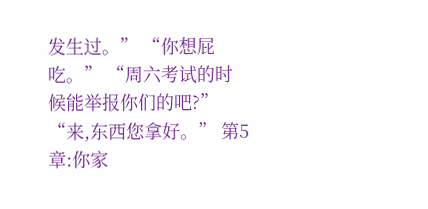发生过。” “你想屁吃。” “周六考试的时候能举报你们的吧?” “来,东西您拿好。” 第5章:你家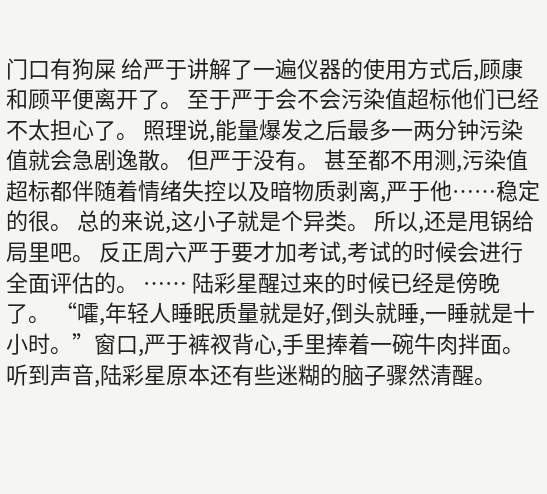门口有狗屎 给严于讲解了一遍仪器的使用方式后,顾康和顾平便离开了。 至于严于会不会污染值超标他们已经不太担心了。 照理说,能量爆发之后最多一两分钟污染值就会急剧逸散。 但严于没有。 甚至都不用测,污染值超标都伴随着情绪失控以及暗物质剥离,严于他……稳定的很。 总的来说,这小子就是个异类。 所以,还是甩锅给局里吧。 反正周六严于要才加考试,考试的时候会进行全面评估的。 …… 陆彩星醒过来的时候已经是傍晚了。 “嚯,年轻人睡眠质量就是好,倒头就睡,一睡就是十小时。”窗口,严于裤衩背心,手里捧着一碗牛肉拌面。 听到声音,陆彩星原本还有些迷糊的脑子骤然清醒。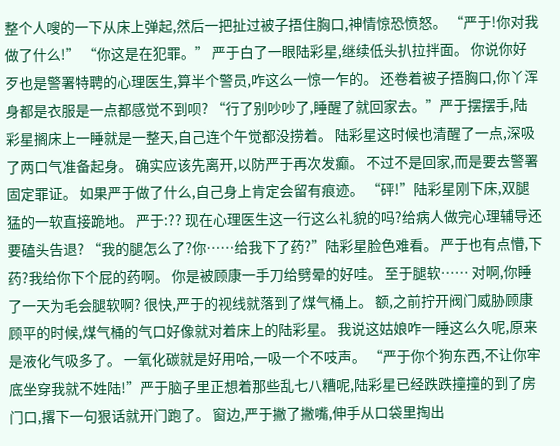整个人嗖的一下从床上弹起,然后一把扯过被子捂住胸口,神情惊恐愤怒。 “严于!你对我做了什么!” “你这是在犯罪。” 严于白了一眼陆彩星,继续低头扒拉拌面。 你说你好歹也是警署特聘的心理医生,算半个警员,咋这么一惊一乍的。 还卷着被子捂胸口,你丫浑身都是衣服是一点都感觉不到呗? “行了别吵吵了,睡醒了就回家去。”严于摆摆手,陆彩星搁床上一睡就是一整天,自己连个午觉都没捞着。 陆彩星这时候也清醒了一点,深吸了两口气准备起身。 确实应该先离开,以防严于再次发癫。 不过不是回家,而是要去警署固定罪证。 如果严于做了什么,自己身上肯定会留有痕迹。 “砰!”陆彩星刚下床,双腿猛的一软直接跪地。 严于:?? 现在心理医生这一行这么礼貌的吗?给病人做完心理辅导还要磕头告退? “我的腿怎么了?你……给我下了药?”陆彩星脸色难看。 严于也有点懵,下药?我给你下个屁的药啊。 你是被顾康一手刀给劈晕的好哇。 至于腿软…… 对啊,你睡了一天为毛会腿软啊? 很快,严于的视线就落到了煤气桶上。 额,之前拧开阀门威胁顾康顾平的时候,煤气桶的气口好像就对着床上的陆彩星。 我说这姑娘咋一睡这么久呢,原来是液化气吸多了。 一氧化碳就是好用哈,一吸一个不吱声。 “严于你个狗东西,不让你牢底坐穿我就不姓陆!”严于脑子里正想着那些乱七八糟呢,陆彩星已经跌跌撞撞的到了房门口,撂下一句狠话就开门跑了。 窗边,严于撇了撇嘴,伸手从口袋里掏出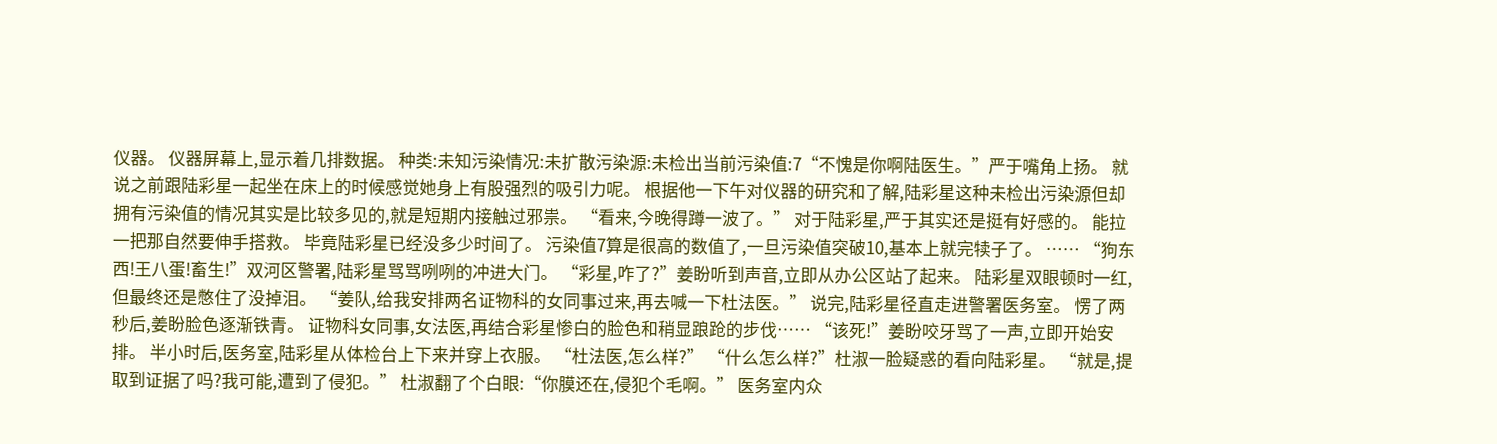仪器。 仪器屏幕上,显示着几排数据。 种类:未知污染情况:未扩散污染源:未检出当前污染值:7“不愧是你啊陆医生。”严于嘴角上扬。 就说之前跟陆彩星一起坐在床上的时候感觉她身上有股强烈的吸引力呢。 根据他一下午对仪器的研究和了解,陆彩星这种未检出污染源但却拥有污染值的情况其实是比较多见的,就是短期内接触过邪祟。 “看来,今晚得蹲一波了。” 对于陆彩星,严于其实还是挺有好感的。 能拉一把那自然要伸手搭救。 毕竟陆彩星已经没多少时间了。 污染值7算是很高的数值了,一旦污染值突破10,基本上就完犊子了。 …… “狗东西!王八蛋!畜生!”双河区警署,陆彩星骂骂咧咧的冲进大门。 “彩星,咋了?”姜盼听到声音,立即从办公区站了起来。 陆彩星双眼顿时一红,但最终还是憋住了没掉泪。 “姜队,给我安排两名证物科的女同事过来,再去喊一下杜法医。” 说完,陆彩星径直走进警署医务室。 愣了两秒后,姜盼脸色逐渐铁青。 证物科女同事,女法医,再结合彩星惨白的脸色和稍显踉跄的步伐…… “该死!”姜盼咬牙骂了一声,立即开始安排。 半小时后,医务室,陆彩星从体检台上下来并穿上衣服。 “杜法医,怎么样?” “什么怎么样?”杜淑一脸疑惑的看向陆彩星。 “就是,提取到证据了吗?我可能,遭到了侵犯。” 杜淑翻了个白眼:“你膜还在,侵犯个毛啊。” 医务室内众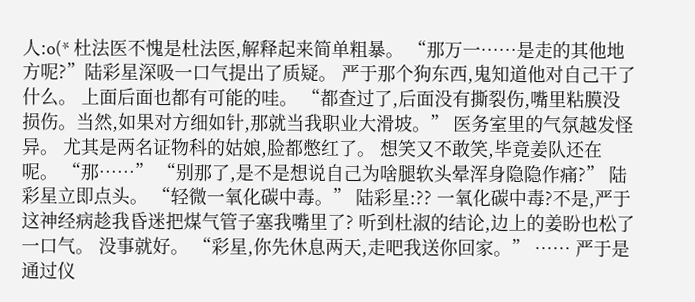人:o(* 杜法医不愧是杜法医,解释起来简单粗暴。 “那万一……是走的其他地方呢?”陆彩星深吸一口气提出了质疑。 严于那个狗东西,鬼知道他对自己干了什么。 上面后面也都有可能的哇。 “都查过了,后面没有撕裂伤,嘴里粘膜没损伤。当然,如果对方细如针,那就当我职业大滑坡。” 医务室里的气氛越发怪异。 尤其是两名证物科的姑娘,脸都憋红了。 想笑又不敢笑,毕竟姜队还在呢。 “那……” “别那了,是不是想说自己为啥腿软头晕浑身隐隐作痛?” 陆彩星立即点头。 “轻微一氧化碳中毒。” 陆彩星:?? 一氧化碳中毒?不是,严于这神经病趁我昏迷把煤气管子塞我嘴里了? 听到杜淑的结论,边上的姜盼也松了一口气。 没事就好。 “彩星,你先休息两天,走吧我送你回家。” …… 严于是通过仪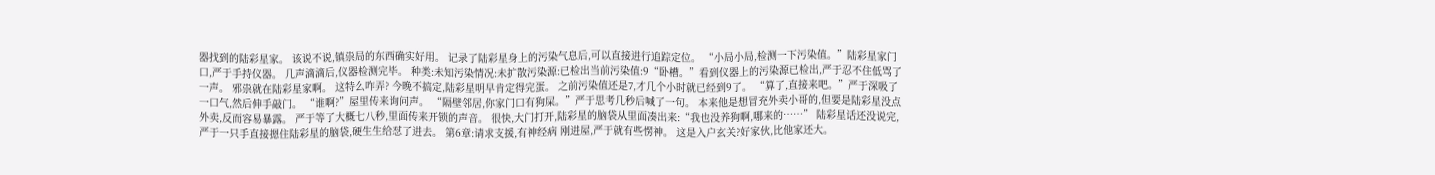器找到的陆彩星家。 该说不说,镇祟局的东西确实好用。 记录了陆彩星身上的污染气息后,可以直接进行追踪定位。 “小局小局,检测一下污染值。”陆彩星家门口,严于手持仪器。 几声滴滴后,仪器检测完毕。 种类:未知污染情况:未扩散污染源:已检出当前污染值:9“卧槽。”看到仪器上的污染源已检出,严于忍不住低骂了一声。 邪祟就在陆彩星家啊。 这特么咋弄? 今晚不搞定,陆彩星明早肯定得完蛋。 之前污染值还是7,才几个小时就已经到9了。 “算了,直接来吧。”严于深吸了一口气,然后伸手敲门。 “谁啊?”屋里传来询问声。 “隔壁邻居,你家门口有狗屎。”严于思考几秒后喊了一句。 本来他是想冒充外卖小哥的,但要是陆彩星没点外卖,反而容易暴露。 严于等了大概七八秒,里面传来开锁的声音。 很快,大门打开,陆彩星的脑袋从里面凑出来:“我也没养狗啊,哪来的……” 陆彩星话还没说完,严于一只手直接摁住陆彩星的脑袋,硬生生给怼了进去。 第6章:请求支援,有神经病 刚进屋,严于就有些愣神。 这是入户玄关?好家伙,比他家还大。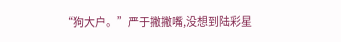“狗大户。”严于撇撇嘴,没想到陆彩星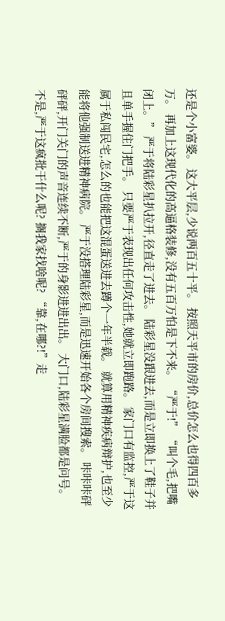还是个小富婆。 这大平层,少说两百五十平。 按照天平市的房价,总价怎么也得四百多万。 再加上这现代化的高逼格装修,没有五百万怕是下不来。 “严于!” “叫个毛,把嘴闭上。” 严于将陆彩星扒拉开,径直走了进去。 陆彩星没跟进去,而是立即换上了鞋子并且单手握住门把手。 只要严于表现出任何攻击性,她就立即跑路。 家门口有监控,严于这属于私闯民宅,怎么的也能把这混蛋送进去蹲个一年半载。 就算用精神疾病辩护,也至少能将他强制送进精神病院。 严于没搭理陆彩星,而是迅速开始各个房间搜索。 咔咔咔砰砰砰,开门关门的声音连续不断,严于的身影进进出出。 大门口,陆彩星满脸都是问号。 不是,严于这疯批干什么呢? 搁我家找啥呢? “靠,在哪?!”走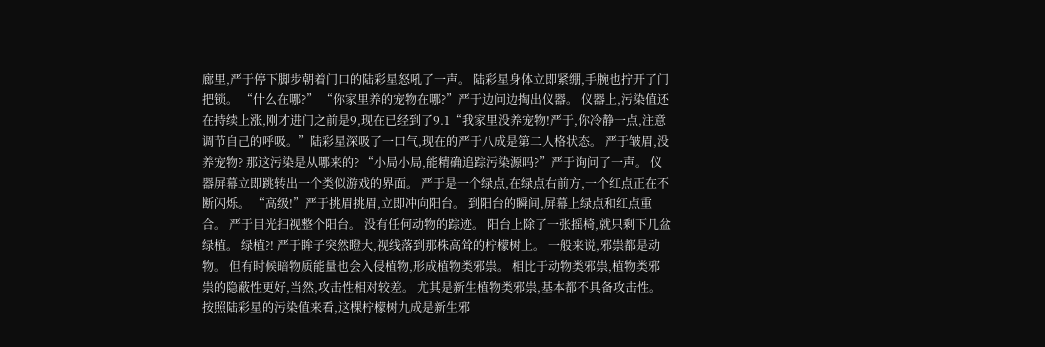廊里,严于停下脚步朝着门口的陆彩星怒吼了一声。 陆彩星身体立即紧绷,手腕也拧开了门把锁。 “什么在哪?” “你家里养的宠物在哪?”严于边问边掏出仪器。 仪器上,污染值还在持续上涨,刚才进门之前是9,现在已经到了9.1“我家里没养宠物!严于,你冷静一点,注意调节自己的呼吸。”陆彩星深吸了一口气,现在的严于八成是第二人格状态。 严于皱眉,没养宠物? 那这污染是从哪来的? “小局小局,能精确追踪污染源吗?”严于询问了一声。 仪器屏幕立即跳转出一个类似游戏的界面。 严于是一个绿点,在绿点右前方,一个红点正在不断闪烁。 “高级!”严于挑眉挑眉,立即冲向阳台。 到阳台的瞬间,屏幕上绿点和红点重合。 严于目光扫视整个阳台。 没有任何动物的踪迹。 阳台上除了一张摇椅,就只剩下几盆绿植。 绿植?! 严于眸子突然瞪大,视线落到那株高耸的柠檬树上。 一般来说,邪祟都是动物。 但有时候暗物质能量也会入侵植物,形成植物类邪祟。 相比于动物类邪祟,植物类邪祟的隐蔽性更好,当然,攻击性相对较差。 尤其是新生植物类邪祟,基本都不具备攻击性。 按照陆彩星的污染值来看,这棵柠檬树九成是新生邪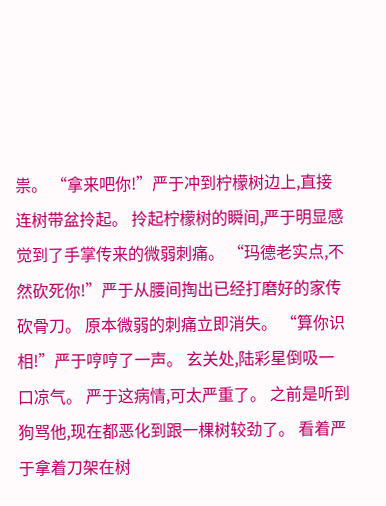祟。 “拿来吧你!”严于冲到柠檬树边上,直接连树带盆拎起。 拎起柠檬树的瞬间,严于明显感觉到了手掌传来的微弱刺痛。 “玛德老实点,不然砍死你!”严于从腰间掏出已经打磨好的家传砍骨刀。 原本微弱的刺痛立即消失。 “算你识相!”严于哼哼了一声。 玄关处,陆彩星倒吸一口凉气。 严于这病情,可太严重了。 之前是听到狗骂他,现在都恶化到跟一棵树较劲了。 看着严于拿着刀架在树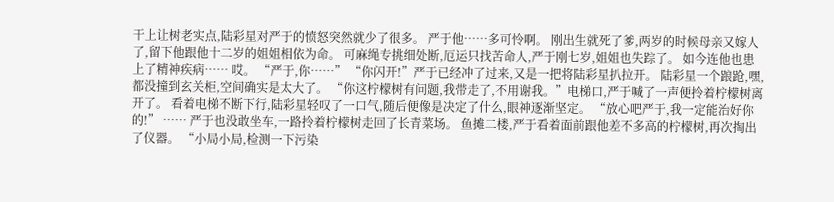干上让树老实点,陆彩星对严于的愤怒突然就少了很多。 严于他……多可怜啊。 刚出生就死了爹,两岁的时候母亲又嫁人了,留下他跟他十二岁的姐姐相依为命。 可麻绳专挑细处断,厄运只找苦命人,严于刚七岁,姐姐也失踪了。 如今连他也患上了精神疾病…… 哎。 “严于,你……” “你闪开!”严于已经冲了过来,又是一把将陆彩星扒拉开。 陆彩星一个踉跄,嘿,都没撞到玄关柜,空间确实是太大了。 “你这柠檬树有问题,我带走了,不用谢我。”电梯口,严于喊了一声便拎着柠檬树离开了。 看着电梯不断下行,陆彩星轻叹了一口气,随后便像是决定了什么,眼神逐渐坚定。 “放心吧严于,我一定能治好你的!” …… 严于也没敢坐车,一路拎着柠檬树走回了长青菜场。 鱼摊二楼,严于看着面前跟他差不多高的柠檬树,再次掏出了仪器。 “小局小局,检测一下污染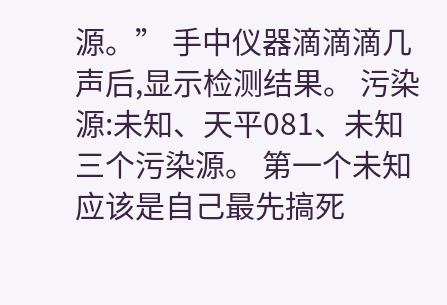源。” 手中仪器滴滴滴几声后,显示检测结果。 污染源:未知、天平081、未知三个污染源。 第一个未知应该是自己最先搞死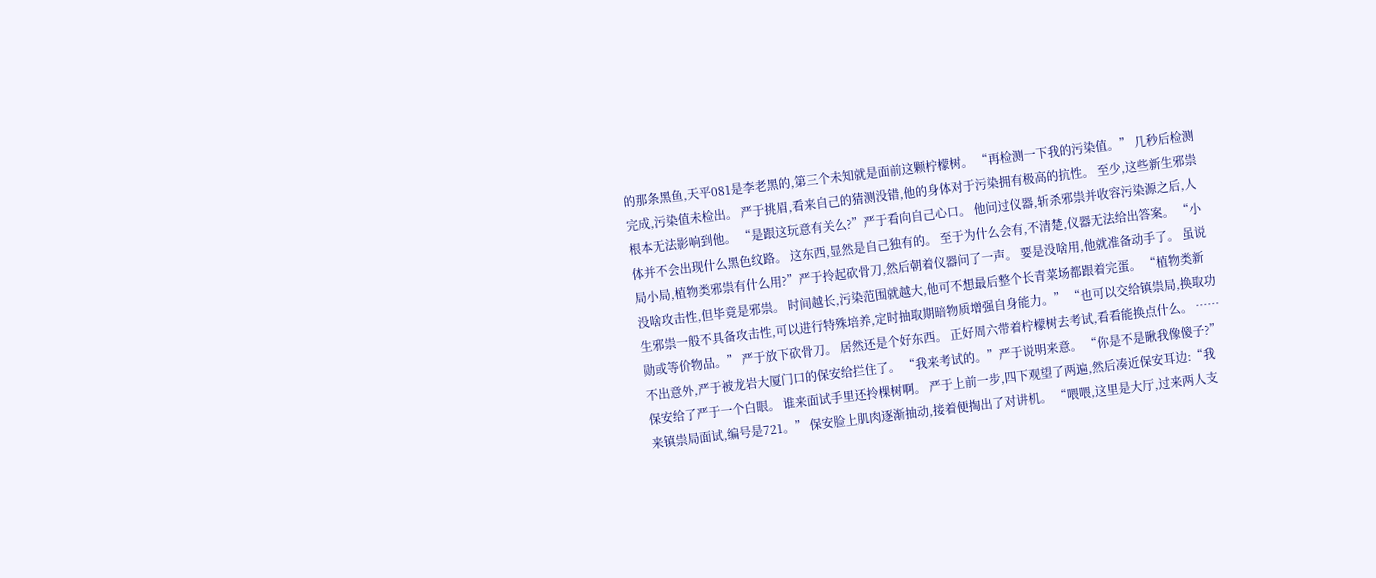的那条黑鱼,天平081是李老黑的,第三个未知就是面前这颗柠檬树。 “再检测一下我的污染值。” 几秒后检测完成,污染值未检出。 严于挑眉,看来自己的猜测没错,他的身体对于污染拥有极高的抗性。 至少,这些新生邪祟根本无法影响到他。 “是跟这玩意有关么?”严于看向自己心口。 他问过仪器,斩杀邪祟并收容污染源之后,人体并不会出现什么黑色纹路。 这东西,显然是自己独有的。 至于为什么会有,不清楚,仪器无法给出答案。 “小局小局,植物类邪祟有什么用?”严于拎起砍骨刀,然后朝着仪器问了一声。 要是没啥用,他就准备动手了。 虽说没啥攻击性,但毕竟是邪祟。 时间越长,污染范围就越大,他可不想最后整个长青菜场都跟着完蛋。 “植物类新生邪祟一般不具备攻击性,可以进行特殊培养,定时抽取期暗物质增强自身能力。” “也可以交给镇祟局,换取功勋或等价物品。” 严于放下砍骨刀。 居然还是个好东西。 正好周六带着柠檬树去考试,看看能换点什么。 …… 不出意外,严于被龙岩大厦门口的保安给拦住了。 “我来考试的。”严于说明来意。 “你是不是瞅我像傻子?”保安给了严于一个白眼。 谁来面试手里还拎棵树啊。 严于上前一步,四下观望了两遍,然后凑近保安耳边:“我来镇祟局面试,编号是721。” 保安脸上肌肉逐渐抽动,接着便掏出了对讲机。 “喂喂,这里是大厅,过来两人支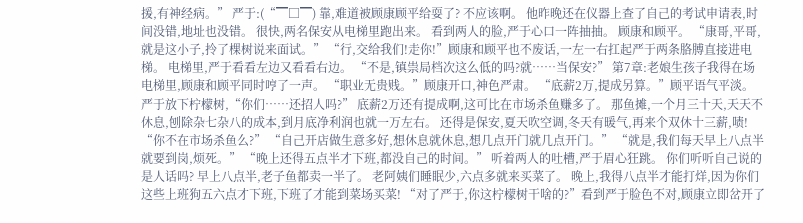援,有神经病。” 严于:(“▔□▔) 靠,难道被顾康顾平给耍了? 不应该啊。 他昨晚还在仪器上查了自己的考试申请表,时间没错,地址也没错。 很快,两名保安从电梯里跑出来。 看到两人的脸,严于心口一阵抽抽。 顾康和顾平。 “康哥,平哥,就是这小子,拎了棵树说来面试。” “行,交给我们!走你!”顾康和顾平也不废话,一左一右扛起严于两条胳膊直接进电梯。 电梯里,严于看看左边又看看右边。 “不是,镇祟局档次这么低的吗?就……当保安?” 第7章:老娘生孩子我得在场 电梯里,顾康和顾平同时哼了一声。 “职业无贵贱。”顾康开口,神色严肃。 “底薪2万,提成另算。”顾平语气平淡。 严于放下柠檬树,“你们……还招人吗?” 底薪2万还有提成啊,这可比在市场杀鱼赚多了。 那鱼摊,一个月三十天,天天不休息,刨除杂七杂八的成本,到月底净利润也就一万左右。 还得是保安,夏天吹空调,冬天有暖气,再来个双休十三薪,啧! “你不在市场杀鱼么?” “自己开店做生意多好,想休息就休息,想几点开门就几点开门。” “就是,我们每天早上八点半就要到岗,烦死。” “晚上还得五点半才下班,都没自己的时间。” 听着两人的吐槽,严于眉心狂跳。 你们听听自己说的是人话吗? 早上八点半,老子鱼都卖一半了。 老阿姨们睡眠少,六点多就来买菜了。 晚上,我得八点半才能打烊,因为你们这些上班狗五六点才下班,下班了才能到菜场买菜! “对了严于,你这柠檬树干啥的?”看到严于脸色不对,顾康立即岔开了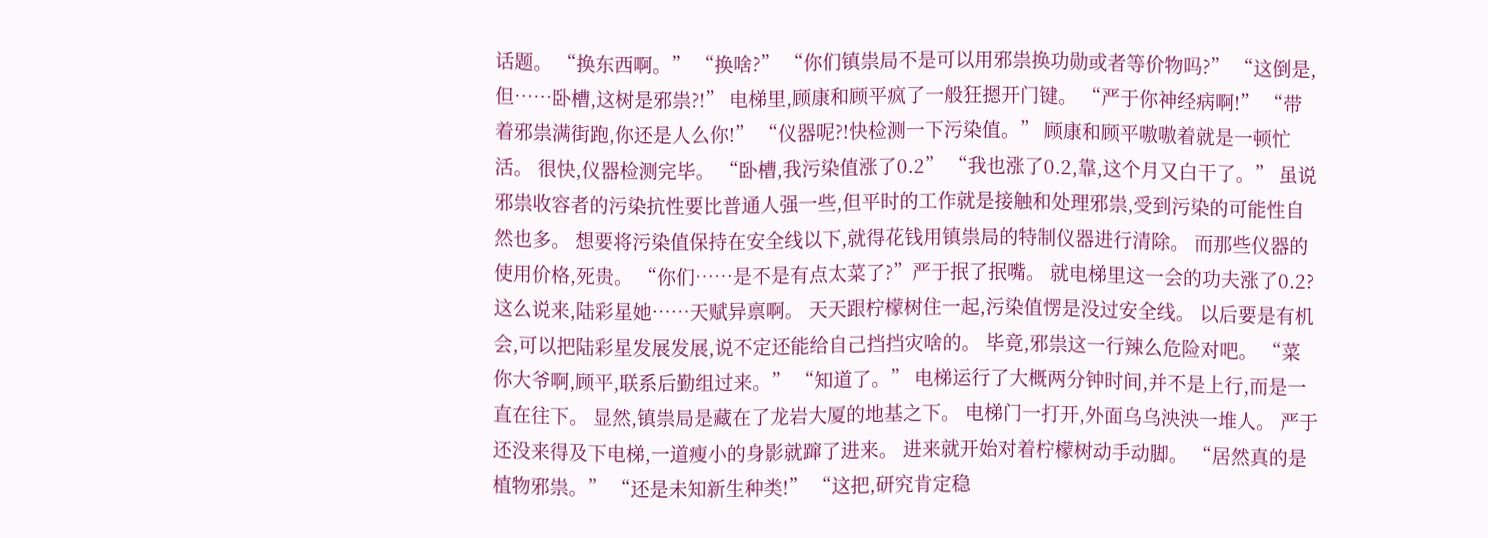话题。 “换东西啊。” “换啥?” “你们镇祟局不是可以用邪祟换功勋或者等价物吗?” “这倒是,但……卧槽,这树是邪祟?!” 电梯里,顾康和顾平疯了一般狂摁开门键。 “严于你神经病啊!” “带着邪祟满街跑,你还是人么你!” “仪器呢?!快检测一下污染值。” 顾康和顾平嗷嗷着就是一顿忙活。 很快,仪器检测完毕。 “卧槽,我污染值涨了0.2” “我也涨了0.2,靠,这个月又白干了。” 虽说邪祟收容者的污染抗性要比普通人强一些,但平时的工作就是接触和处理邪祟,受到污染的可能性自然也多。 想要将污染值保持在安全线以下,就得花钱用镇祟局的特制仪器进行清除。 而那些仪器的使用价格,死贵。 “你们……是不是有点太菜了?”严于抿了抿嘴。 就电梯里这一会的功夫涨了0.2? 这么说来,陆彩星她……天赋异禀啊。 天天跟柠檬树住一起,污染值愣是没过安全线。 以后要是有机会,可以把陆彩星发展发展,说不定还能给自己挡挡灾啥的。 毕竟,邪祟这一行辣么危险对吧。 “菜你大爷啊,顾平,联系后勤组过来。” “知道了。” 电梯运行了大概两分钟时间,并不是上行,而是一直在往下。 显然,镇祟局是藏在了龙岩大厦的地基之下。 电梯门一打开,外面乌乌泱泱一堆人。 严于还没来得及下电梯,一道瘦小的身影就蹿了进来。 进来就开始对着柠檬树动手动脚。 “居然真的是植物邪祟。” “还是未知新生种类!” “这把,研究肯定稳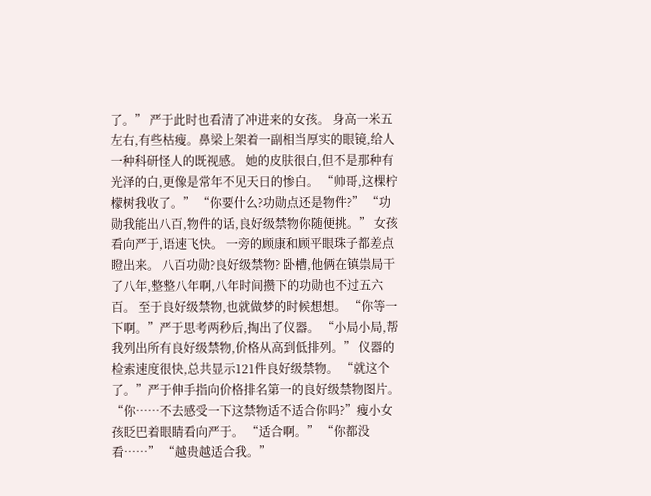了。” 严于此时也看清了冲进来的女孩。 身高一米五左右,有些枯瘦。鼻梁上架着一副相当厚实的眼镜,给人一种科研怪人的既视感。 她的皮肤很白,但不是那种有光泽的白,更像是常年不见天日的惨白。 “帅哥,这棵柠檬树我收了。” “你要什么?功勋点还是物件?” “功勋我能出八百,物件的话,良好级禁物你随便挑。” 女孩看向严于,语速飞快。 一旁的顾康和顾平眼珠子都差点瞪出来。 八百功勋?良好级禁物? 卧槽,他俩在镇祟局干了八年,整整八年啊,八年时间攒下的功勋也不过五六百。 至于良好级禁物,也就做梦的时候想想。 “你等一下啊。”严于思考两秒后,掏出了仪器。 “小局小局,帮我列出所有良好级禁物,价格从高到低排列。” 仪器的检索速度很快,总共显示121件良好级禁物。 “就这个了。”严于伸手指向价格排名第一的良好级禁物图片。 “你……不去感受一下这禁物适不适合你吗?”瘦小女孩眨巴着眼睛看向严于。 “适合啊。” “你都没看……” “越贵越适合我。”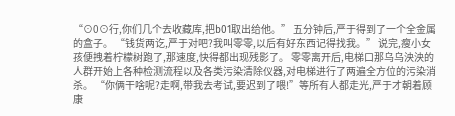“⊙0⊙行,你们几个去收藏库,把b01取出给他。” 五分钟后,严于得到了一个全金属的盒子。 “钱货两讫,严于对吧?我叫零零,以后有好东西记得找我。” 说完,瘦小女孩便拽着柠檬树跑了,那速度,快得都出现残影了。 零零离开后,电梯口那乌乌泱泱的人群开始上各种检测流程以及各类污染清除仪器,对电梯进行了两遍全方位的污染消杀。 “你俩干啥呢?走啊,带我去考试,要迟到了喂!”等所有人都走光,严于才朝着顾康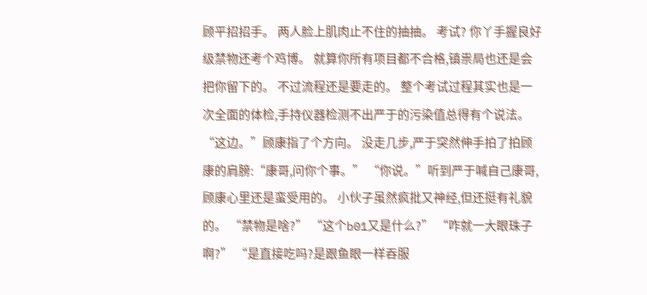顾平招招手。 两人脸上肌肉止不住的抽抽。 考试? 你丫手握良好级禁物还考个鸡博。 就算你所有项目都不合格,镇祟局也还是会把你留下的。 不过流程还是要走的。 整个考试过程其实也是一次全面的体检,手持仪器检测不出严于的污染值总得有个说法。 “这边。”顾康指了个方向。 没走几步,严于突然伸手拍了拍顾康的肩膀:“康哥,问你个事。” “你说。”听到严于喊自己康哥,顾康心里还是蛮受用的。 小伙子虽然疯批又神经,但还挺有礼貌的。 “禁物是啥?” “这个b01又是什么?” “咋就一大眼珠子啊?” “是直接吃吗?是跟鱼眼一样吞服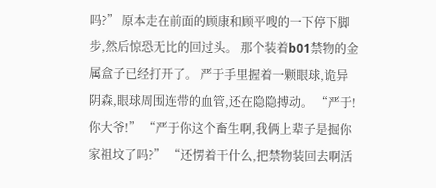吗?” 原本走在前面的顾康和顾平嗖的一下停下脚步,然后惊恐无比的回过头。 那个装着b01禁物的金属盒子已经打开了。 严于手里握着一颗眼球,诡异阴森,眼球周围连带的血管,还在隐隐搏动。 “严于!你大爷!” “严于你这个畜生啊,我俩上辈子是掘你家祖坟了吗?” “还愣着干什么,把禁物装回去啊活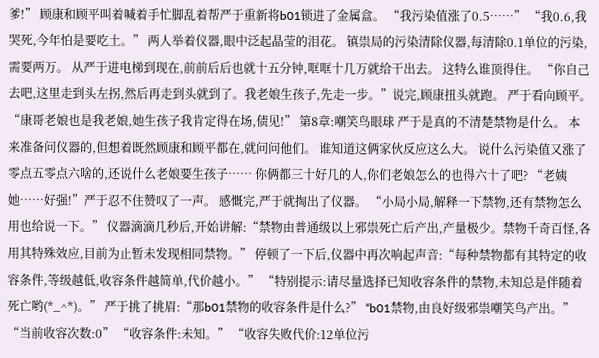爹!” 顾康和顾平叫着喊着手忙脚乱着帮严于重新将b01锁进了金属盒。 “我污染值涨了0.5……” “我0.6,我哭死,今年怕是要吃土。” 两人举着仪器,眼中泛起晶莹的泪花。 镇祟局的污染清除仪器,每清除0.1单位的污染,需要两万。 从严于进电梯到现在,前前后后也就十五分钟,哐哐十几万就给干出去。 这特么谁顶得住。 “你自己去吧,这里走到头左拐,然后再走到头就到了。我老娘生孩子,先走一步。”说完,顾康扭头就跑。 严于看向顾平。 “康哥老娘也是我老娘,她生孩子我肯定得在场,债见!” 第8章:嘲笑鸟眼球 严于是真的不清楚禁物是什么。 本来准备问仪器的,但想着既然顾康和顾平都在,就问问他们。 谁知道这俩家伙反应这么大。 说什么污染值又涨了零点五零点六啥的,还说什么老娘要生孩子…… 你俩都三十好几的人,你们老娘怎么的也得六十了吧? “老姨她……好强!”严于忍不住赞叹了一声。 感慨完,严于就掏出了仪器。 “小局小局,解释一下禁物,还有禁物怎么用也给说一下。” 仪器滴滴几秒后,开始讲解:“禁物由普通级以上邪祟死亡后产出,产量极少。禁物千奇百怪,各用其特殊效应,目前为止暂未发现相同禁物。” 停顿了一下后,仪器中再次响起声音:“每种禁物都有其特定的收容条件,等级越低,收容条件越简单,代价越小。” “特别提示:请尽量选择已知收容条件的禁物,未知总是伴随着死亡哟(*_^*)。” 严于挑了挑眉:“那b01禁物的收容条件是什么?” “b01禁物,由良好级邪祟嘲笑鸟产出。” “当前收容次数:0” “收容条件:未知。” “收容失败代价:12单位污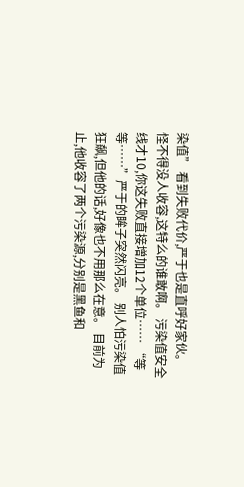染值” 看到失败代价,严于也是直呼好家伙。 怪不得没人收容,这特么的谁敢啊。 污染值安全线才10,你这失败直接增加12个单位…… “等等……”严于的眸子突然闪亮。 别人怕污染值狂飙,但他的话,好像也不用那么在意。 目前为止,他收容了两个污染源,分别是黑鱼和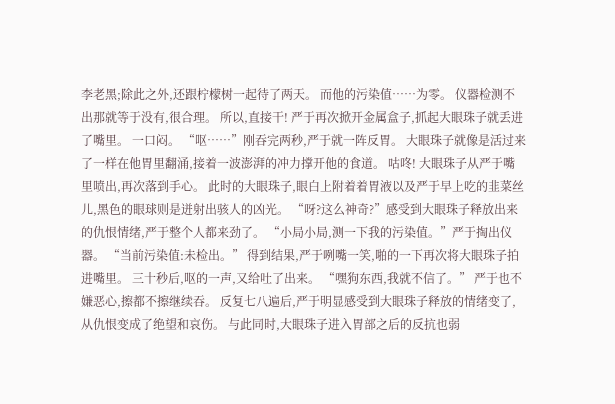李老黑;除此之外,还跟柠檬树一起待了两天。 而他的污染值……为零。 仪器检测不出那就等于没有,很合理。 所以,直接干! 严于再次掀开金属盒子,抓起大眼珠子就丢进了嘴里。 一口闷。 “呕……”刚吞完两秒,严于就一阵反胃。 大眼珠子就像是活过来了一样在他胃里翻涌,接着一波澎湃的冲力撑开他的食道。 咕咚! 大眼珠子从严于嘴里喷出,再次落到手心。 此时的大眼珠子,眼白上附着着胃液以及严于早上吃的韭菜丝儿,黑色的眼球则是迸射出骇人的凶光。 “呀?这么神奇?”感受到大眼珠子释放出来的仇恨情绪,严于整个人都来劲了。 “小局小局,测一下我的污染值。”严于掏出仪器。 “当前污染值:未检出。” 得到结果,严于咧嘴一笑,啪的一下再次将大眼珠子拍进嘴里。 三十秒后,呕的一声,又给吐了出来。 “嘿狗东西,我就不信了。” 严于也不嫌恶心,擦都不擦继续吞。 反复七八遍后,严于明显感受到大眼珠子释放的情绪变了,从仇恨变成了绝望和哀伤。 与此同时,大眼珠子进入胃部之后的反抗也弱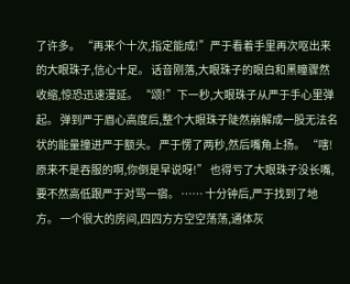了许多。 “再来个十次,指定能成!”严于看着手里再次呕出来的大眼珠子,信心十足。 话音刚落,大眼珠子的眼白和黑瞳骤然收缩,惊恐迅速漫延。 “颂!”下一秒,大眼珠子从严于手心里弹起。 弹到严于眉心高度后,整个大眼珠子陡然崩解成一股无法名状的能量撞进严于额头。 严于愣了两秒,然后嘴角上扬。 “嗐!原来不是吞服的啊,你倒是早说呀!” 也得亏了大眼珠子没长嘴,要不然高低跟严于对骂一宿。 …… 十分钟后,严于找到了地方。 一个很大的房间,四四方方空空荡荡,通体灰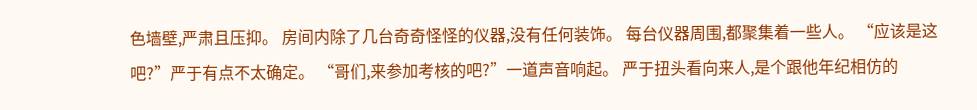色墙壁,严肃且压抑。 房间内除了几台奇奇怪怪的仪器,没有任何装饰。 每台仪器周围,都聚集着一些人。 “应该是这吧?”严于有点不太确定。 “哥们,来参加考核的吧?”一道声音响起。 严于扭头看向来人,是个跟他年纪相仿的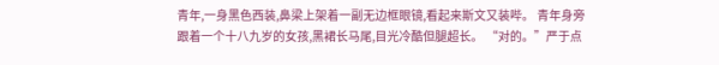青年,一身黑色西装,鼻梁上架着一副无边框眼镜,看起来斯文又装哔。 青年身旁跟着一个十八九岁的女孩,黑裙长马尾,目光冷酷但腿超长。 “对的。”严于点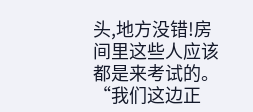头,地方没错!房间里这些人应该都是来考试的。 “我们这边正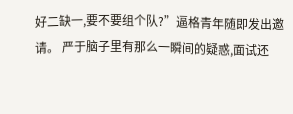好二缺一,要不要组个队?”逼格青年随即发出邀请。 严于脑子里有那么一瞬间的疑惑,面试还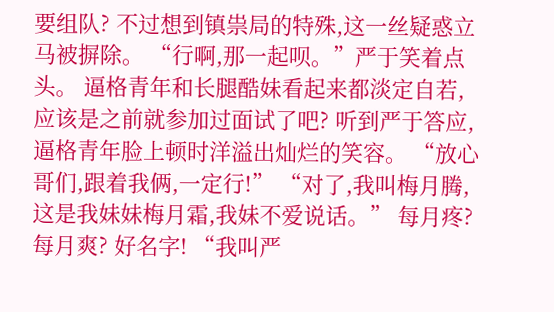要组队? 不过想到镇祟局的特殊,这一丝疑惑立马被摒除。 “行啊,那一起呗。”严于笑着点头。 逼格青年和长腿酷妹看起来都淡定自若,应该是之前就参加过面试了吧? 听到严于答应,逼格青年脸上顿时洋溢出灿烂的笑容。 “放心哥们,跟着我俩,一定行!” “对了,我叫梅月腾,这是我妹妹梅月霜,我妹不爱说话。” 每月疼?每月爽? 好名字! “我叫严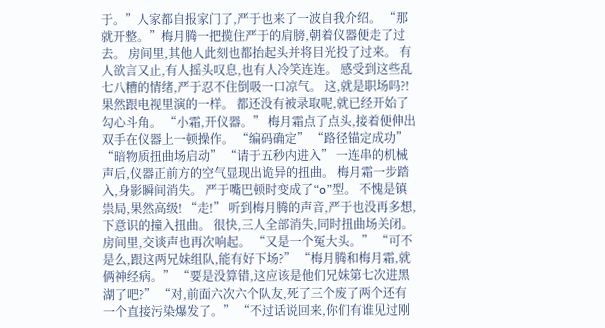于。”人家都自报家门了,严于也来了一波自我介绍。 “那就开整。”梅月腾一把揽住严于的肩膀,朝着仪器便走了过去。 房间里,其他人此刻也都抬起头并将目光投了过来。 有人欲言又止,有人摇头叹息,也有人冷笑连连。 感受到这些乱七八糟的情绪,严于忍不住倒吸一口凉气。 这,就是职场吗?!果然跟电视里演的一样。 都还没有被录取呢,就已经开始了勾心斗角。 “小霜,开仪器。” 梅月霜点了点头,接着便伸出双手在仪器上一顿操作。 “编码确定” “路径锚定成功” “暗物质扭曲场启动” “请于五秒内进入” 一连串的机械声后,仪器正前方的空气显现出诡异的扭曲。 梅月霜一步踏入,身影瞬间消失。 严于嘴巴顿时变成了“o”型。 不愧是镇祟局,果然高级! “走!” 听到梅月腾的声音,严于也没再多想,下意识的撞入扭曲。 很快,三人全部消失,同时扭曲场关闭。 房间里,交谈声也再次响起。 “又是一个冤大头。” “可不是么,跟这两兄妹组队,能有好下场?” “梅月腾和梅月霜,就俩神经病。” “要是没算错,这应该是他们兄妹第七次进黑湖了吧?” “对,前面六次六个队友,死了三个废了两个还有一个直接污染爆发了。” “不过话说回来,你们有谁见过刚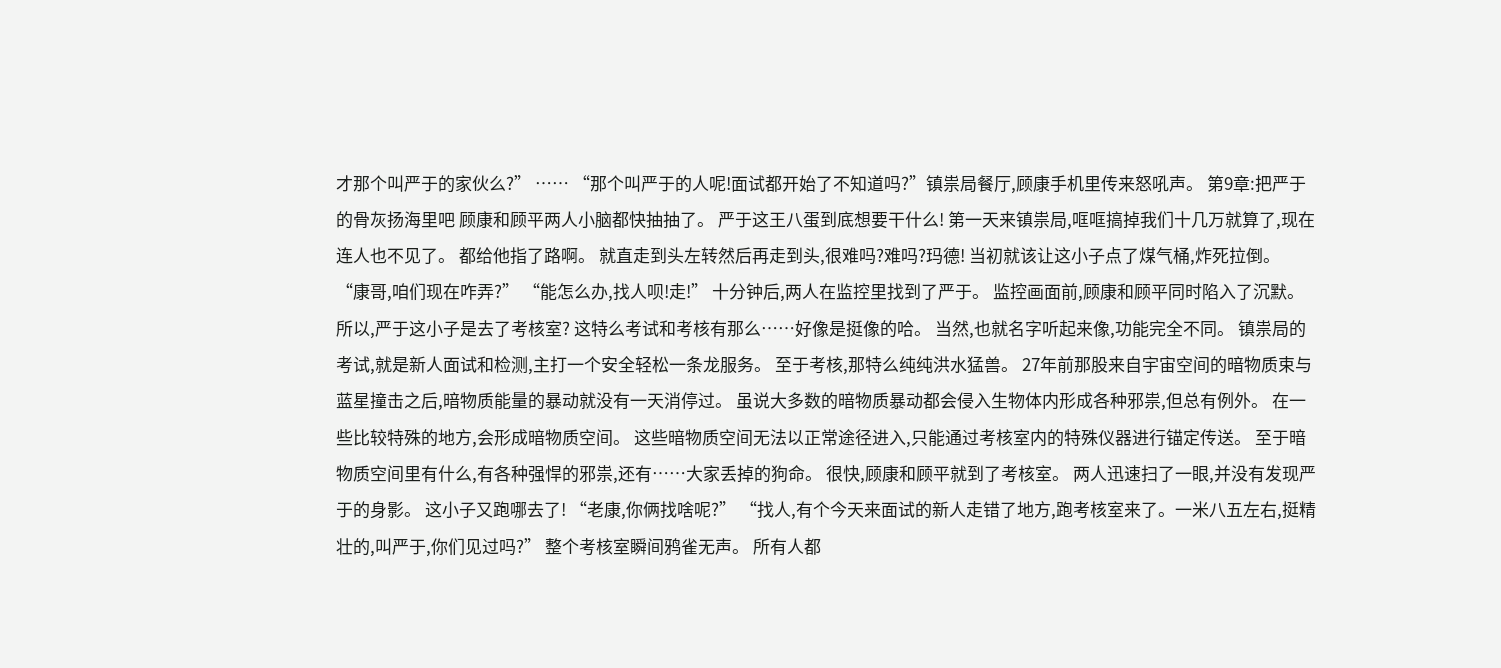才那个叫严于的家伙么?” …… “那个叫严于的人呢!面试都开始了不知道吗?”镇祟局餐厅,顾康手机里传来怒吼声。 第9章:把严于的骨灰扬海里吧 顾康和顾平两人小脑都快抽抽了。 严于这王八蛋到底想要干什么! 第一天来镇祟局,哐哐搞掉我们十几万就算了,现在连人也不见了。 都给他指了路啊。 就直走到头左转然后再走到头,很难吗?难吗?玛德! 当初就该让这小子点了煤气桶,炸死拉倒。 “康哥,咱们现在咋弄?” “能怎么办,找人呗!走!” 十分钟后,两人在监控里找到了严于。 监控画面前,顾康和顾平同时陷入了沉默。 所以,严于这小子是去了考核室? 这特么考试和考核有那么……好像是挺像的哈。 当然,也就名字听起来像,功能完全不同。 镇祟局的考试,就是新人面试和检测,主打一个安全轻松一条龙服务。 至于考核,那特么纯纯洪水猛兽。 27年前那股来自宇宙空间的暗物质束与蓝星撞击之后,暗物质能量的暴动就没有一天消停过。 虽说大多数的暗物质暴动都会侵入生物体内形成各种邪祟,但总有例外。 在一些比较特殊的地方,会形成暗物质空间。 这些暗物质空间无法以正常途径进入,只能通过考核室内的特殊仪器进行锚定传送。 至于暗物质空间里有什么,有各种强悍的邪祟,还有……大家丢掉的狗命。 很快,顾康和顾平就到了考核室。 两人迅速扫了一眼,并没有发现严于的身影。 这小子又跑哪去了! “老康,你俩找啥呢?” “找人,有个今天来面试的新人走错了地方,跑考核室来了。一米八五左右,挺精壮的,叫严于,你们见过吗?” 整个考核室瞬间鸦雀无声。 所有人都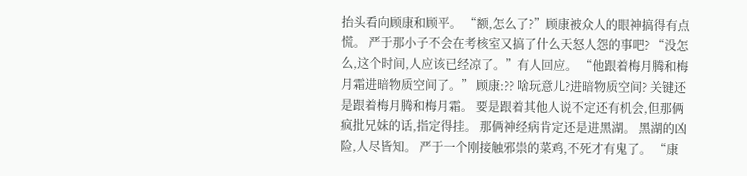抬头看向顾康和顾平。 “额,怎么了?”顾康被众人的眼神搞得有点慌。 严于那小子不会在考核室又搞了什么天怒人怨的事吧? “没怎么,这个时间,人应该已经凉了。”有人回应。 “他跟着梅月腾和梅月霜进暗物质空间了。” 顾康:?? 啥玩意儿?进暗物质空间? 关键还是跟着梅月腾和梅月霜。 要是跟着其他人说不定还有机会,但那俩疯批兄妹的话,指定得挂。 那俩神经病肯定还是进黑湖。 黑湖的凶险,人尽皆知。 严于一个刚接触邪祟的菜鸡,不死才有鬼了。 “康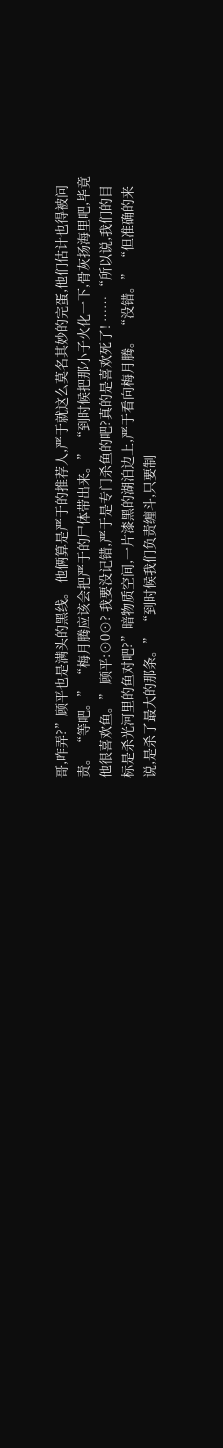哥,咋弄?”顾平也是满头的黑线。 他俩算是严于的推荐人,严于就这么莫名其妙的完蛋,他们估计也得被问责。 “等吧。” “梅月腾应该会把严于的尸体带出来。” “到时候把那小子火化一下,骨灰扬海里吧,毕竟他很喜欢鱼。” 顾平:⊙0⊙? 我要没记错,严于是专门杀鱼的吧?真的是喜欢死了! …… “所以说,我们的目标是杀光河里的鱼对吧?”暗物质空间,一片漆黑的湖泊边上,严于看向梅月腾。 “没错。” “但准确的来说,是杀了最大的那条。” “到时候我们负责缠斗,只要制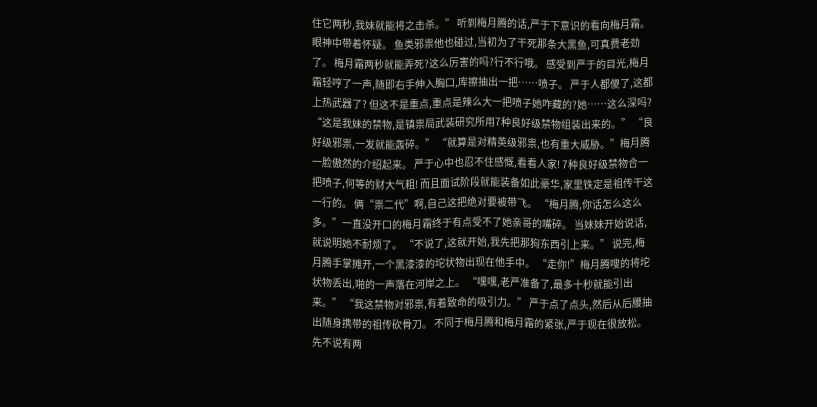住它两秒,我妹就能将之击杀。” 听到梅月腾的话,严于下意识的看向梅月霜。 眼神中带着怀疑。 鱼类邪祟他也碰过,当初为了干死那条大黑鱼,可真费老劲了。 梅月霜两秒就能弄死?这么厉害的吗?行不行哦。 感受到严于的目光,梅月霜轻哼了一声,随即右手伸入胸口,库擦抽出一把……喷子。 严于人都傻了,这都上热武器了? 但这不是重点,重点是辣么大一把喷子她咋藏的?她……这么深吗? “这是我妹的禁物,是镇祟局武装研究所用7种良好级禁物组装出来的。” “良好级邪祟,一发就能轰碎。” “就算是对精英级邪祟,也有重大威胁。”梅月腾一脸傲然的介绍起来。 严于心中也忍不住感慨,看看人家! 7种良好级禁物合一把喷子,何等的财大气粗! 而且面试阶段就能装备如此豪华,家里铁定是祖传干这一行的。 俩“祟二代”啊,自己这把绝对要被带飞。 “梅月腾,你话怎么这么多。”一直没开口的梅月霜终于有点受不了她亲哥的嘴碎。 当妹妹开始说话,就说明她不耐烦了。 “不说了,这就开始,我先把那狗东西引上来。” 说完,梅月腾手掌摊开,一个黑漆漆的坨状物出现在他手中。 “走你!”梅月腾嗖的将坨状物丢出,啪的一声落在河岸之上。 “嘿嘿,老严准备了,最多十秒就能引出来。” “我这禁物对邪祟,有着致命的吸引力。” 严于点了点头,然后从后腰抽出随身携带的祖传砍骨刀。 不同于梅月腾和梅月霜的紧张,严于现在很放松。 先不说有两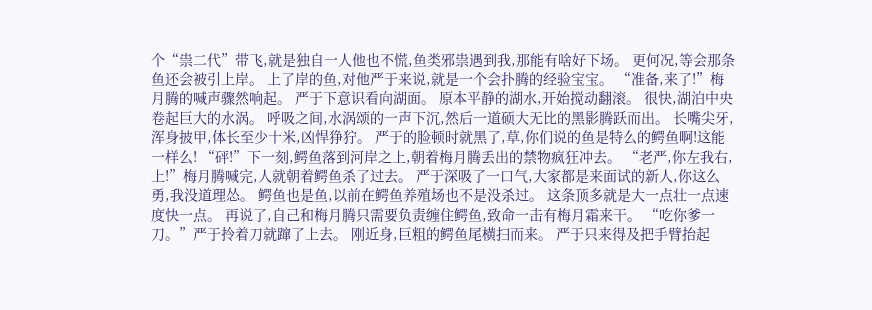个“祟二代”带飞,就是独自一人他也不慌,鱼类邪祟遇到我,那能有啥好下场。 更何况,等会那条鱼还会被引上岸。 上了岸的鱼,对他严于来说,就是一个会扑腾的经验宝宝。 “准备,来了!”梅月腾的喊声骤然响起。 严于下意识看向湖面。 原本平静的湖水,开始搅动翻滚。 很快,湖泊中央卷起巨大的水涡。 呼吸之间,水涡颂的一声下沉,然后一道硕大无比的黑影腾跃而出。 长嘴尖牙,浑身披甲,体长至少十米,凶悍狰狞。 严于的脸顿时就黑了,草,你们说的鱼是特么的鳄鱼啊!这能一样么! “砰!”下一刻,鳄鱼落到河岸之上,朝着梅月腾丢出的禁物疯狂冲去。 “老严,你左我右,上!”梅月腾喊完,人就朝着鳄鱼杀了过去。 严于深吸了一口气,大家都是来面试的新人,你这么勇,我没道理怂。 鳄鱼也是鱼,以前在鳄鱼养殖场也不是没杀过。 这条顶多就是大一点壮一点速度快一点。 再说了,自己和梅月腾只需要负责缠住鳄鱼,致命一击有梅月霜来干。 “吃你爹一刀。”严于拎着刀就蹿了上去。 刚近身,巨粗的鳄鱼尾横扫而来。 严于只来得及把手臂抬起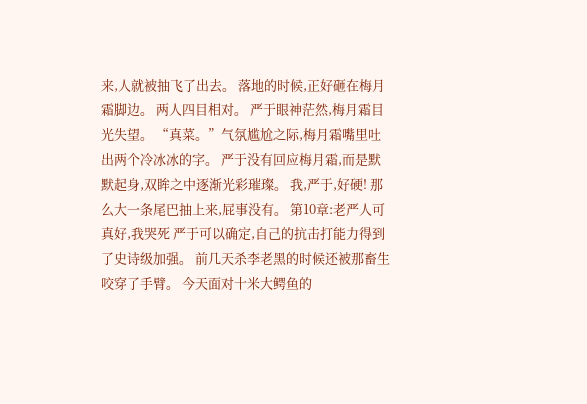来,人就被抽飞了出去。 落地的时候,正好砸在梅月霜脚边。 两人四目相对。 严于眼神茫然,梅月霜目光失望。 “真菜。”气氛尴尬之际,梅月霜嘴里吐出两个冷冰冰的字。 严于没有回应梅月霜,而是默默起身,双眸之中逐渐光彩璀璨。 我,严于,好硬! 那么大一条尾巴抽上来,屁事没有。 第10章:老严人可真好,我哭死 严于可以确定,自己的抗击打能力得到了史诗级加强。 前几天杀李老黑的时候还被那畜生咬穿了手臂。 今天面对十米大鳄鱼的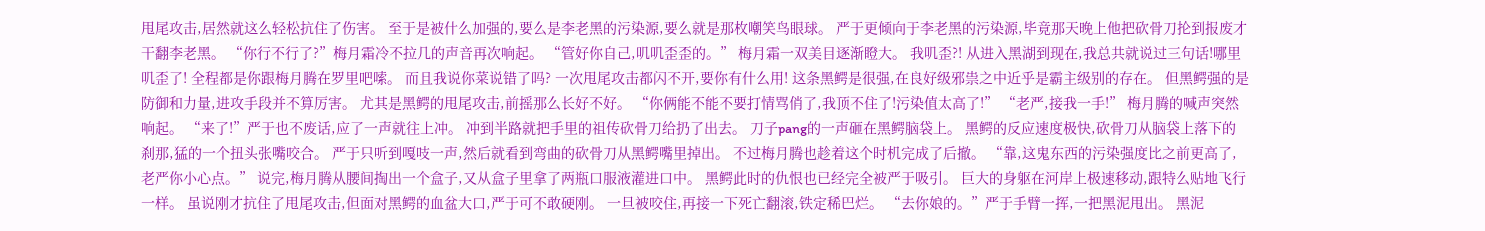甩尾攻击,居然就这么轻松抗住了伤害。 至于是被什么加强的,要么是李老黑的污染源,要么就是那枚嘲笑鸟眼球。 严于更倾向于李老黑的污染源,毕竟那天晚上他把砍骨刀抡到报废才干翻李老黑。 “你行不行了?”梅月霜冷不拉几的声音再次响起。 “管好你自己,叽叽歪歪的。” 梅月霜一双美目逐渐瞪大。 我叽歪?! 从进入黑湖到现在,我总共就说过三句话!哪里叽歪了! 全程都是你跟梅月腾在罗里吧嗦。 而且我说你菜说错了吗? 一次甩尾攻击都闪不开,要你有什么用! 这条黑鳄是很强,在良好级邪祟之中近乎是霸主级别的存在。 但黑鳄强的是防御和力量,进攻手段并不算厉害。 尤其是黑鳄的甩尾攻击,前摇那么长好不好。 “你俩能不能不要打情骂俏了,我顶不住了!污染值太高了!” “老严,接我一手!” 梅月腾的喊声突然响起。 “来了!”严于也不废话,应了一声就往上冲。 冲到半路就把手里的祖传砍骨刀给扔了出去。 刀子pang的一声砸在黑鳄脑袋上。 黑鳄的反应速度极快,砍骨刀从脑袋上落下的刹那,猛的一个扭头张嘴咬合。 严于只听到嘎吱一声,然后就看到弯曲的砍骨刀从黑鳄嘴里掉出。 不过梅月腾也趁着这个时机完成了后撤。 “靠,这鬼东西的污染强度比之前更高了,老严你小心点。” 说完,梅月腾从腰间掏出一个盒子,又从盒子里拿了两瓶口服液灌进口中。 黑鳄此时的仇恨也已经完全被严于吸引。 巨大的身躯在河岸上极速移动,跟特么贴地飞行一样。 虽说刚才抗住了甩尾攻击,但面对黑鳄的血盆大口,严于可不敢硬刚。 一旦被咬住,再接一下死亡翻滚,铁定稀巴烂。 “去你娘的。”严于手臂一挥,一把黑泥甩出。 黑泥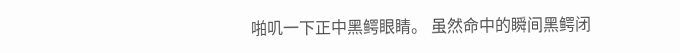啪叽一下正中黑鳄眼睛。 虽然命中的瞬间黑鳄闭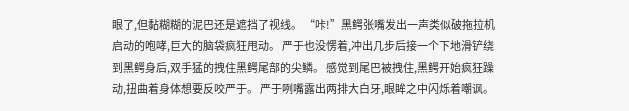眼了,但黏糊糊的泥巴还是遮挡了视线。 “咔!”黑鳄张嘴发出一声类似破拖拉机启动的咆哮,巨大的脑袋疯狂甩动。 严于也没愣着,冲出几步后接一个下地滑铲绕到黑鳄身后,双手猛的拽住黑鳄尾部的尖鳞。 感觉到尾巴被拽住,黑鳄开始疯狂躁动,扭曲着身体想要反咬严于。 严于咧嘴露出两排大白牙,眼眸之中闪烁着嘲讽。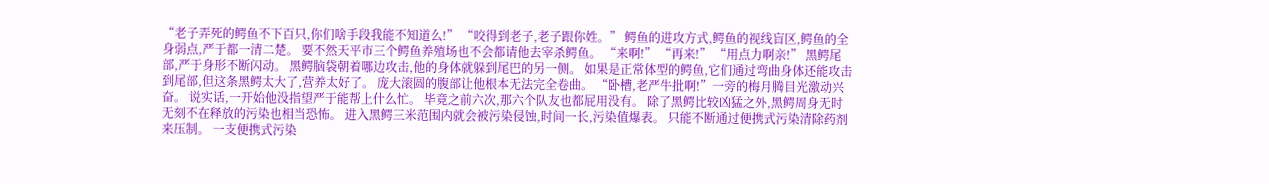“老子弄死的鳄鱼不下百只,你们啥手段我能不知道么!” “咬得到老子,老子跟你姓。” 鳄鱼的进攻方式,鳄鱼的视线盲区,鳄鱼的全身弱点,严于都一清二楚。 要不然天平市三个鳄鱼养殖场也不会都请他去宰杀鳄鱼。 “来啊!” “再来!” “用点力啊亲!” 黑鳄尾部,严于身形不断闪动。 黑鳄脑袋朝着哪边攻击,他的身体就躲到尾巴的另一侧。 如果是正常体型的鳄鱼,它们通过弯曲身体还能攻击到尾部,但这条黑鳄太大了,营养太好了。 庞大滚圆的腹部让他根本无法完全卷曲。 “卧槽,老严牛批啊!”一旁的梅月腾目光激动兴奋。 说实话,一开始他没指望严于能帮上什么忙。 毕竟之前六次,那六个队友也都屁用没有。 除了黑鳄比较凶猛之外,黑鳄周身无时无刻不在释放的污染也相当恐怖。 进入黑鳄三米范围内就会被污染侵蚀,时间一长,污染值爆表。 只能不断通过便携式污染清除药剂来压制。 一支便携式污染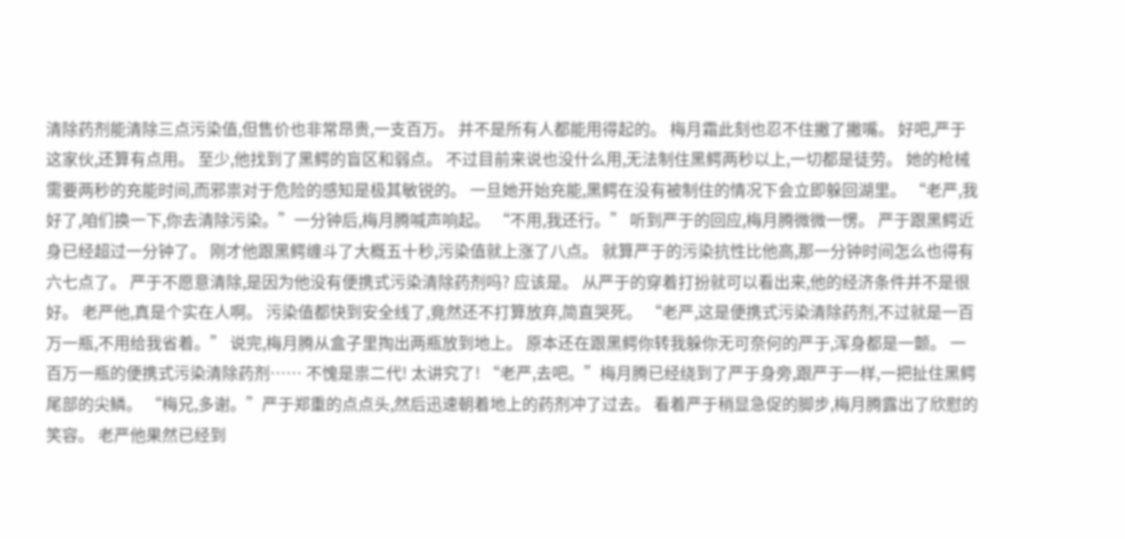清除药剂能清除三点污染值,但售价也非常昂贵,一支百万。 并不是所有人都能用得起的。 梅月霜此刻也忍不住撇了撇嘴。 好吧,严于这家伙,还算有点用。 至少,他找到了黑鳄的盲区和弱点。 不过目前来说也没什么用,无法制住黑鳄两秒以上,一切都是徒劳。 她的枪械需要两秒的充能时间,而邪祟对于危险的感知是极其敏锐的。 一旦她开始充能,黑鳄在没有被制住的情况下会立即躲回湖里。 “老严,我好了,咱们换一下,你去清除污染。”一分钟后,梅月腾喊声响起。 “不用,我还行。” 听到严于的回应,梅月腾微微一愣。 严于跟黑鳄近身已经超过一分钟了。 刚才他跟黑鳄缠斗了大概五十秒,污染值就上涨了八点。 就算严于的污染抗性比他高,那一分钟时间怎么也得有六七点了。 严于不愿意清除,是因为他没有便携式污染清除药剂吗? 应该是。 从严于的穿着打扮就可以看出来,他的经济条件并不是很好。 老严他,真是个实在人啊。 污染值都快到安全线了,竟然还不打算放弃,简直哭死。 “老严,这是便携式污染清除药剂,不过就是一百万一瓶,不用给我省着。” 说完,梅月腾从盒子里掏出两瓶放到地上。 原本还在跟黑鳄你转我躲你无可奈何的严于,浑身都是一颤。 一百万一瓶的便携式污染清除药剂…… 不愧是祟二代! 太讲究了! “老严,去吧。”梅月腾已经绕到了严于身旁,跟严于一样,一把扯住黑鳄尾部的尖鳞。 “梅兄,多谢。”严于郑重的点点头,然后迅速朝着地上的药剂冲了过去。 看着严于稍显急促的脚步,梅月腾露出了欣慰的笑容。 老严他果然已经到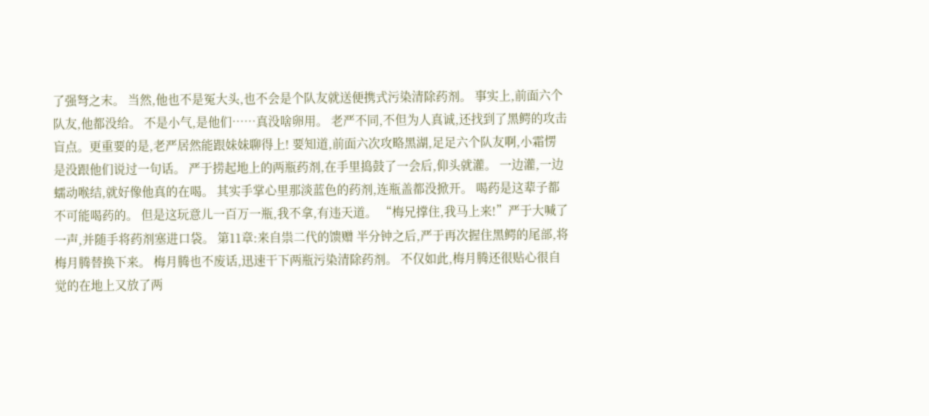了强弩之末。 当然,他也不是冤大头,也不会是个队友就送便携式污染清除药剂。 事实上,前面六个队友,他都没给。 不是小气,是他们……真没啥卵用。 老严不同,不但为人真诚,还找到了黑鳄的攻击盲点。更重要的是,老严居然能跟妹妹聊得上! 要知道,前面六次攻略黑湖,足足六个队友啊,小霜愣是没跟他们说过一句话。 严于捞起地上的两瓶药剂,在手里捣鼓了一会后,仰头就灌。 一边灌,一边蠕动喉结,就好像他真的在喝。 其实手掌心里那淡蓝色的药剂,连瓶盖都没掀开。 喝药是这辈子都不可能喝药的。 但是这玩意儿一百万一瓶,我不拿,有违天道。 “梅兄撑住,我马上来!”严于大喊了一声,并随手将药剂塞进口袋。 第11章:来自祟二代的馈赠 半分钟之后,严于再次握住黑鳄的尾部,将梅月腾替换下来。 梅月腾也不废话,迅速干下两瓶污染清除药剂。 不仅如此,梅月腾还很贴心很自觉的在地上又放了两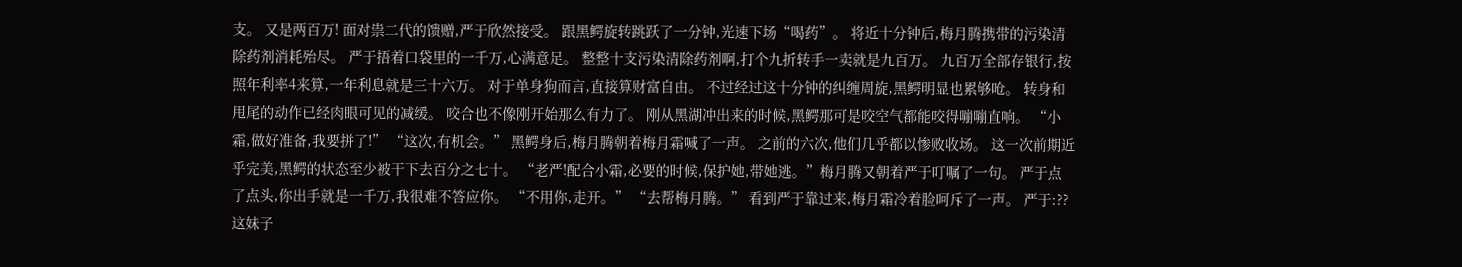支。 又是两百万! 面对祟二代的馈赠,严于欣然接受。 跟黑鳄旋转跳跃了一分钟,光速下场“喝药”。 将近十分钟后,梅月腾携带的污染清除药剂消耗殆尽。 严于捂着口袋里的一千万,心满意足。 整整十支污染清除药剂啊,打个九折转手一卖就是九百万。 九百万全部存银行,按照年利率4来算,一年利息就是三十六万。 对于单身狗而言,直接算财富自由。 不过经过这十分钟的纠缠周旋,黑鳄明显也累够呛。 转身和甩尾的动作已经肉眼可见的减缓。 咬合也不像刚开始那么有力了。 刚从黑湖冲出来的时候,黑鳄那可是咬空气都能咬得嘣嘣直响。 “小霜,做好准备,我要拼了!” “这次,有机会。” 黑鳄身后,梅月腾朝着梅月霜喊了一声。 之前的六次,他们几乎都以惨败收场。 这一次前期近乎完美,黑鳄的状态至少被干下去百分之七十。 “老严!配合小霜,必要的时候,保护她,带她逃。”梅月腾又朝着严于叮嘱了一句。 严于点了点头,你出手就是一千万,我很难不答应你。 “不用你,走开。” “去帮梅月腾。” 看到严于靠过来,梅月霜冷着脸呵斥了一声。 严于:?? 这妹子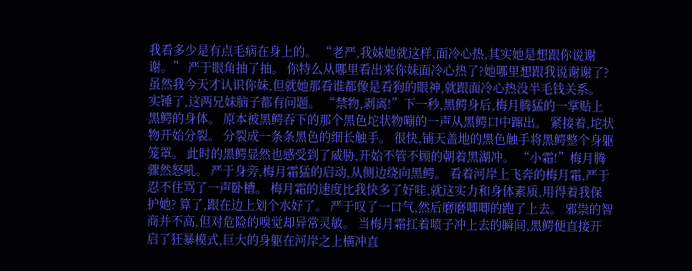我看多少是有点毛病在身上的。 “老严,我妹她就这样,面冷心热,其实她是想跟你说谢谢。” 严于眼角抽了抽。 你特么从哪里看出来你妹面冷心热了?她哪里想跟我说谢谢了? 虽然我今天才认识你妹,但就她那看谁都像是看狗的眼神,就跟面冷心热没半毛钱关系。 实锤了,这两兄妹脑子都有问题。 “禁物,剥离!”下一秒,黑鳄身后,梅月腾猛的一掌贴上黑鳄的身体。 原本被黑鳄吞下的那个黑色坨状物嘣的一声从黑鳄口中蹿出。 紧接着,坨状物开始分裂。 分裂成一条条黑色的细长触手。 很快,铺天盖地的黑色触手将黑鳄整个身躯笼罩。 此时的黑鳄显然也感受到了威胁,开始不管不顾的朝着黑湖冲。 “小霜!”梅月腾骤然怒吼。 严于身旁,梅月霜猛的启动,从侧边绕向黑鳄。 看着河岸上飞奔的梅月霜,严于忍不住骂了一声卧槽。 梅月霜的速度比我快多了好哇,就这实力和身体素质,用得着我保护她? 算了,跟在边上划个水好了。 严于叹了一口气,然后磨磨唧唧的跑了上去。 邪祟的智商并不高,但对危险的嗅觉却异常灵敏。 当梅月霜扛着喷子冲上去的瞬间,黑鳄便直接开启了狂暴模式,巨大的身躯在河岸之上横冲直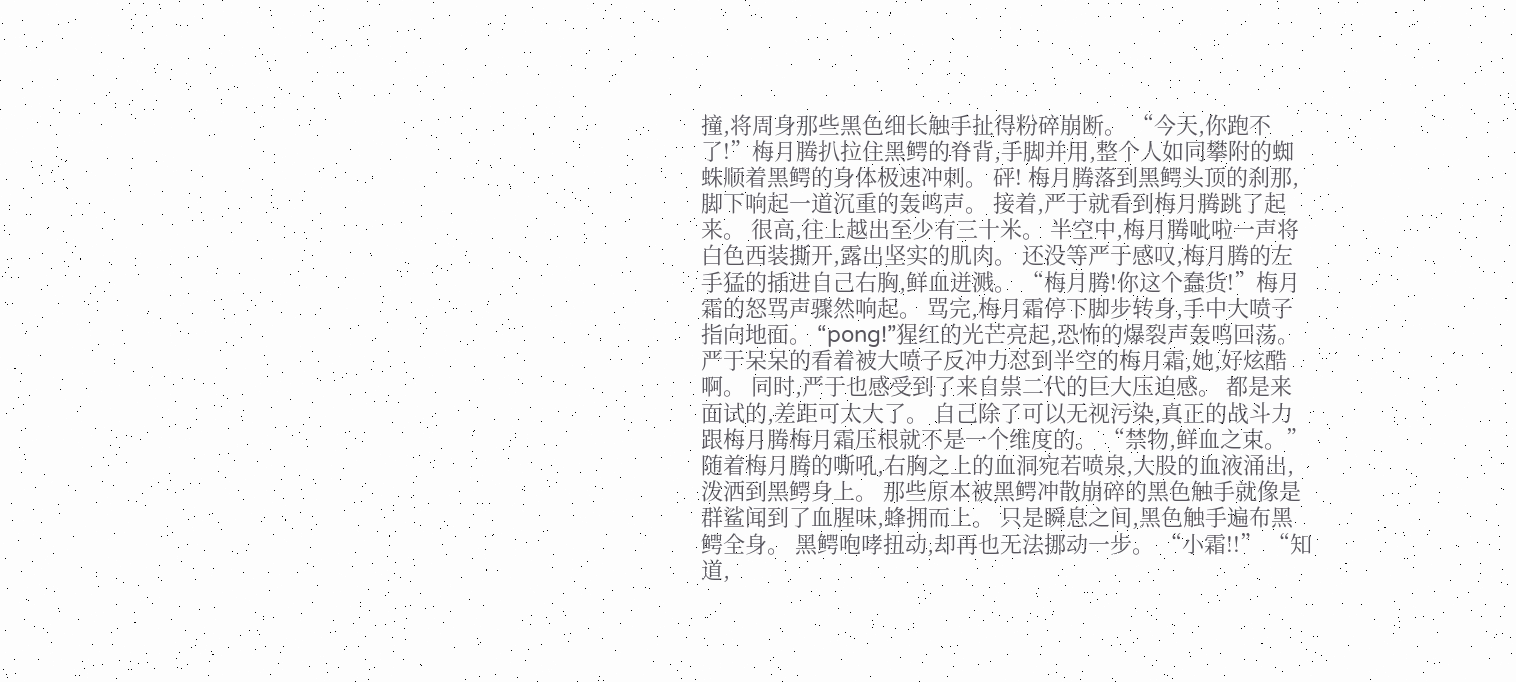撞,将周身那些黑色细长触手扯得粉碎崩断。 “今天,你跑不了!”梅月腾扒拉住黑鳄的脊背,手脚并用,整个人如同攀附的蜘蛛顺着黑鳄的身体极速冲刺。 砰! 梅月腾落到黑鳄头顶的刹那,脚下响起一道沉重的轰鸣声。 接着,严于就看到梅月腾跳了起来。 很高,往上越出至少有三十米。 半空中,梅月腾呲啦一声将白色西装撕开,露出坚实的肌肉。 还没等严于感叹,梅月腾的左手猛的插进自己右胸,鲜血迸溅。 “梅月腾!你这个蠢货!”梅月霜的怒骂声骤然响起。 骂完,梅月霜停下脚步转身,手中大喷子指向地面。 “pong!”猩红的光芒亮起,恐怖的爆裂声轰鸣回荡。 严于呆呆的看着被大喷子反冲力怼到半空的梅月霜,她,好炫酷啊。 同时,严于也感受到了来自祟二代的巨大压迫感。 都是来面试的,差距可太大了。 自己除了可以无视污染,真正的战斗力跟梅月腾梅月霜压根就不是一个维度的。 “禁物,鲜血之束。” 随着梅月腾的嘶吼,右胸之上的血洞宛若喷泉,大股的血液涌出,泼洒到黑鳄身上。 那些原本被黑鳄冲散崩碎的黑色触手就像是群鲨闻到了血腥味,蜂拥而上。 只是瞬息之间,黑色触手遍布黑鳄全身。 黑鳄咆哮扭动,却再也无法挪动一步。 “小霜!!” “知道,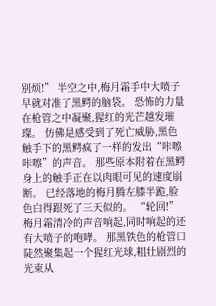别烦!” 半空之中,梅月霜手中大喷子早就对准了黑鳄的脑袋。 恐怖的力量在枪管之中凝聚,猩红的光芒越发璀璨。 仿佛是感受到了死亡威胁,黑色触手下的黑鳄疯了一样的发出“咔嚓咔嚓”的声音。 那些原本附着在黑鳄身上的触手正在以肉眼可见的速度崩断。 已经落地的梅月腾左膝半跪,脸色白得跟死了三天似的。 “轮回!” 梅月霜清冷的声音响起,同时响起的还有大喷子的咆哮。 那黑铁色的枪管口陡然聚集起一个猩红光球,粗壮剧烈的光束从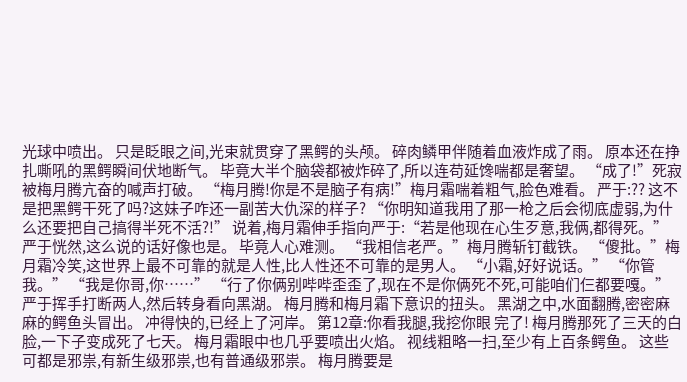光球中喷出。 只是眨眼之间,光束就贯穿了黑鳄的头颅。 碎肉鳞甲伴随着血液炸成了雨。 原本还在挣扎嘶吼的黑鳄瞬间伏地断气。 毕竟大半个脑袋都被炸碎了,所以连苟延馋喘都是奢望。 “成了!”死寂被梅月腾亢奋的喊声打破。 “梅月腾!你是不是脑子有病!”梅月霜喘着粗气,脸色难看。 严于:?? 这不是把黑鳄干死了吗?这妹子咋还一副苦大仇深的样子? “你明知道我用了那一枪之后会彻底虚弱,为什么还要把自己搞得半死不活?!” 说着,梅月霜伸手指向严于:“若是他现在心生歹意,我俩,都得死。” 严于恍然,这么说的话好像也是。 毕竟人心难测。 “我相信老严。”梅月腾斩钉截铁。 “傻批。”梅月霜冷笑,这世界上最不可靠的就是人性,比人性还不可靠的是男人。 “小霜,好好说话。” “你管我。” “我是你哥,你……” “行了你俩别哔哔歪歪了,现在不是你俩死不死,可能咱们仨都要嘎。”严于挥手打断两人,然后转身看向黑湖。 梅月腾和梅月霜下意识的扭头。 黑湖之中,水面翻腾,密密麻麻的鳄鱼头冒出。 冲得快的,已经上了河岸。 第12章:你看我腿,我挖你眼 完了! 梅月腾那死了三天的白脸,一下子变成死了七天。 梅月霜眼中也几乎要喷出火焰。 视线粗略一扫,至少有上百条鳄鱼。 这些可都是邪祟,有新生级邪祟,也有普通级邪祟。 梅月腾要是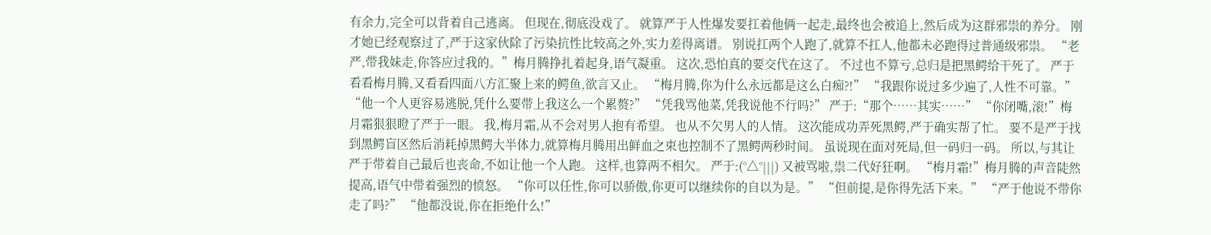有余力,完全可以背着自己逃离。 但现在,彻底没戏了。 就算严于人性爆发要扛着他俩一起走,最终也会被追上,然后成为这群邪祟的养分。 刚才她已经观察过了,严于这家伙除了污染抗性比较高之外,实力差得离谱。 别说扛两个人跑了,就算不扛人,他都未必跑得过普通级邪祟。 “老严,带我妹走,你答应过我的。”梅月腾挣扎着起身,语气凝重。 这次,恐怕真的要交代在这了。 不过也不算亏,总归是把黑鳄给干死了。 严于看看梅月腾,又看看四面八方汇聚上来的鳄鱼,欲言又止。 “梅月腾,你为什么永远都是这么白痴?!” “我跟你说过多少遍了,人性不可靠。” “他一个人更容易逃脱,凭什么要带上我这么一个累赘?” “凭我骂他菜,凭我说他不行吗?” 严于:“那个……其实……” “你闭嘴,滚!”梅月霜狠狠瞪了严于一眼。 我,梅月霜,从不会对男人抱有希望。 也从不欠男人的人情。 这次能成功弄死黑鳄,严于确实帮了忙。 要不是严于找到黑鳄盲区然后消耗掉黑鳄大半体力,就算梅月腾用出鲜血之束也控制不了黑鳄两秒时间。 虽说现在面对死局,但一码归一码。 所以,与其让严于带着自己最后也丧命,不如让他一个人跑。 这样,也算两不相欠。 严于:(°△°|||) 又被骂啦,祟二代好狂啊。 “梅月霜!”梅月腾的声音陡然提高,语气中带着强烈的愤怒。 “你可以任性,你可以骄傲,你更可以继续你的自以为是。” “但前提,是你得先活下来。” “严于他说不带你走了吗?” “他都没说,你在拒绝什么!”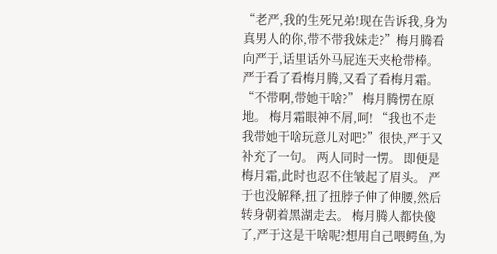“老严,我的生死兄弟!现在告诉我,身为真男人的你,带不带我妹走?”梅月腾看向严于,话里话外马屁连天夹枪带棒。 严于看了看梅月腾,又看了看梅月霜。 “不带啊,带她干啥?” 梅月腾愣在原地。 梅月霜眼神不屑,呵! “我也不走我带她干啥玩意儿对吧?”很快,严于又补充了一句。 两人同时一愣。 即便是梅月霜,此时也忍不住皱起了眉头。 严于也没解释,扭了扭脖子伸了伸腰,然后转身朝着黑湖走去。 梅月腾人都快傻了,严于这是干啥呢?想用自己喂鳄鱼,为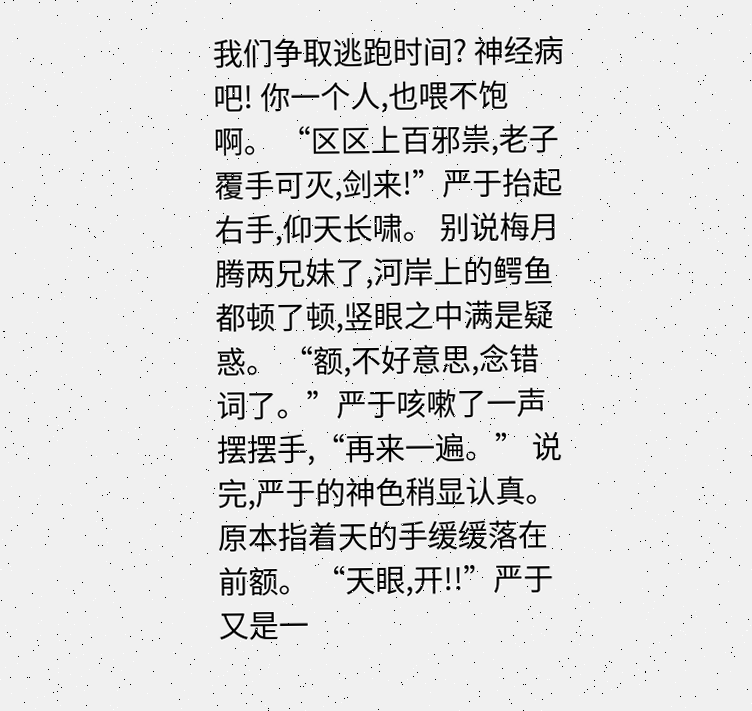我们争取逃跑时间? 神经病吧! 你一个人,也喂不饱啊。 “区区上百邪祟,老子覆手可灭,剑来!”严于抬起右手,仰天长啸。 别说梅月腾两兄妹了,河岸上的鳄鱼都顿了顿,竖眼之中满是疑惑。 “额,不好意思,念错词了。”严于咳嗽了一声摆摆手,“再来一遍。” 说完,严于的神色稍显认真。 原本指着天的手缓缓落在前额。 “天眼,开!!”严于又是一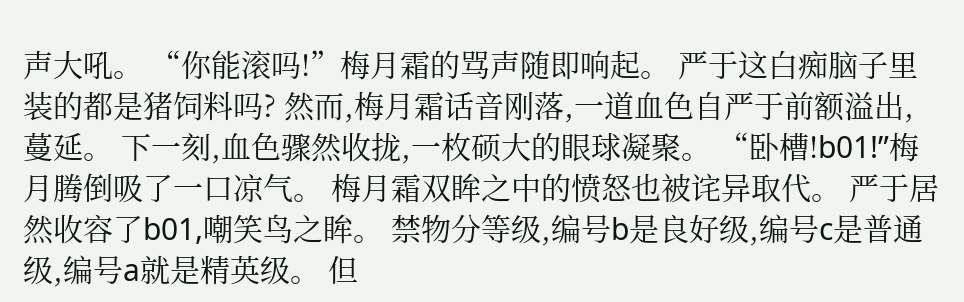声大吼。 “你能滚吗!”梅月霜的骂声随即响起。 严于这白痴脑子里装的都是猪饲料吗? 然而,梅月霜话音刚落,一道血色自严于前额溢出,蔓延。 下一刻,血色骤然收拢,一枚硕大的眼球凝聚。 “卧槽!b01!”梅月腾倒吸了一口凉气。 梅月霜双眸之中的愤怒也被诧异取代。 严于居然收容了b01,嘲笑鸟之眸。 禁物分等级,编号b是良好级,编号c是普通级,编号a就是精英级。 但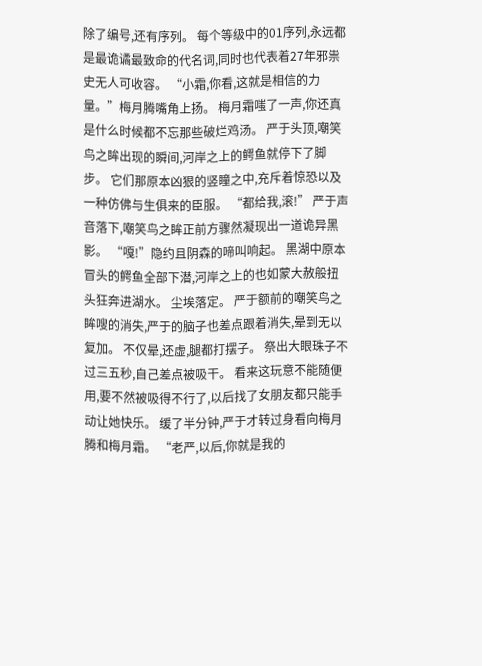除了编号,还有序列。 每个等级中的01序列,永远都是最诡谲最致命的代名词,同时也代表着27年邪祟史无人可收容。 “小霜,你看,这就是相信的力量。”梅月腾嘴角上扬。 梅月霜嗤了一声,你还真是什么时候都不忘那些破烂鸡汤。 严于头顶,嘲笑鸟之眸出现的瞬间,河岸之上的鳄鱼就停下了脚步。 它们那原本凶狠的竖瞳之中,充斥着惊恐以及一种仿佛与生俱来的臣服。 “都给我,滚!” 严于声音落下,嘲笑鸟之眸正前方骤然凝现出一道诡异黑影。 “嘎!”隐约且阴森的啼叫响起。 黑湖中原本冒头的鳄鱼全部下潜,河岸之上的也如蒙大赦般扭头狂奔进湖水。 尘埃落定。 严于额前的嘲笑鸟之眸嗖的消失,严于的脑子也差点跟着消失,晕到无以复加。 不仅晕,还虚,腿都打摆子。 祭出大眼珠子不过三五秒,自己差点被吸干。 看来这玩意不能随便用,要不然被吸得不行了,以后找了女朋友都只能手动让她快乐。 缓了半分钟,严于才转过身看向梅月腾和梅月霜。 “老严,以后,你就是我的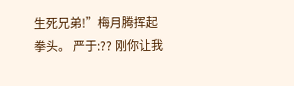生死兄弟!”梅月腾挥起拳头。 严于:?? 刚你让我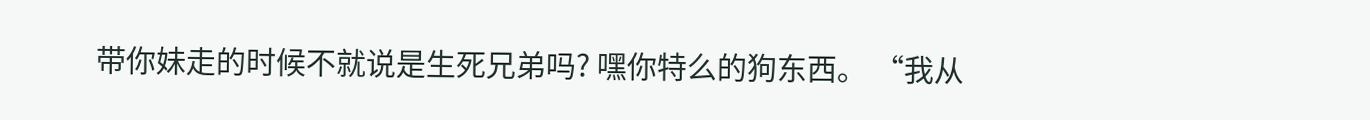带你妹走的时候不就说是生死兄弟吗? 嘿你特么的狗东西。 “我从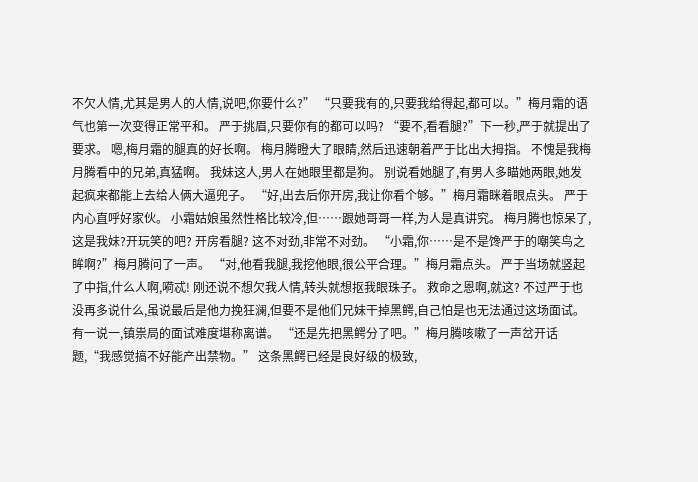不欠人情,尤其是男人的人情,说吧,你要什么?” “只要我有的,只要我给得起,都可以。”梅月霜的语气也第一次变得正常平和。 严于挑眉,只要你有的都可以吗? “要不,看看腿?”下一秒,严于就提出了要求。 嗯,梅月霜的腿真的好长啊。 梅月腾瞪大了眼睛,然后迅速朝着严于比出大拇指。 不愧是我梅月腾看中的兄弟,真猛啊。 我妹这人,男人在她眼里都是狗。 别说看她腿了,有男人多瞄她两眼,她发起疯来都能上去给人俩大逼兜子。 “好,出去后你开房,我让你看个够。”梅月霜眯着眼点头。 严于内心直呼好家伙。 小霜姑娘虽然性格比较冷,但……跟她哥哥一样,为人是真讲究。 梅月腾也惊呆了,这是我妹?开玩笑的吧? 开房看腿? 这不对劲,非常不对劲。 “小霜,你……是不是馋严于的嘲笑鸟之眸啊?”梅月腾问了一声。 “对,他看我腿,我挖他眼,很公平合理。”梅月霜点头。 严于当场就竖起了中指,什么人啊,嗬忒! 刚还说不想欠我人情,转头就想抠我眼珠子。 救命之恩啊,就这? 不过严于也没再多说什么,虽说最后是他力挽狂澜,但要不是他们兄妹干掉黑鳄,自己怕是也无法通过这场面试。 有一说一,镇祟局的面试难度堪称离谱。 “还是先把黑鳄分了吧。”梅月腾咳嗽了一声岔开话题,“我感觉搞不好能产出禁物。” 这条黑鳄已经是良好级的极致,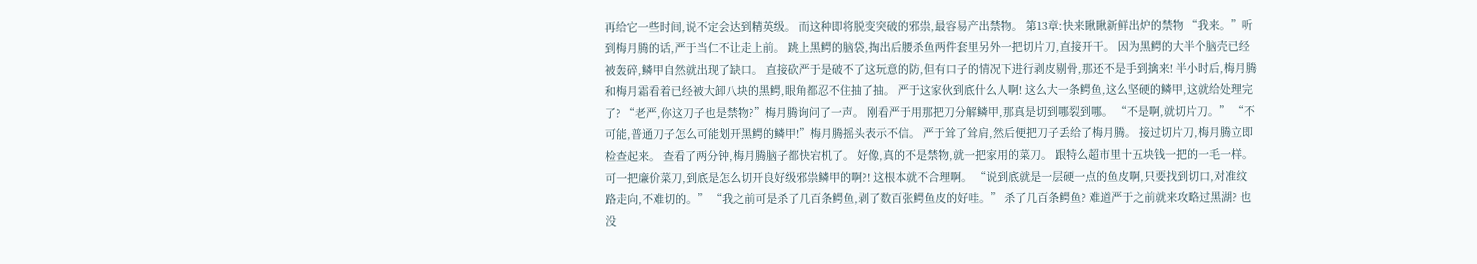再给它一些时间,说不定会达到精英级。 而这种即将脱变突破的邪祟,最容易产出禁物。 第13章:快来瞅瞅新鲜出炉的禁物 “我来。”听到梅月腾的话,严于当仁不让走上前。 跳上黑鳄的脑袋,掏出后腰杀鱼两件套里另外一把切片刀,直接开干。 因为黑鳄的大半个脑壳已经被轰碎,鳞甲自然就出现了缺口。 直接砍严于是破不了这玩意的防,但有口子的情况下进行剥皮剔骨,那还不是手到擒来! 半小时后,梅月腾和梅月霜看着已经被大卸八块的黑鳄,眼角都忍不住抽了抽。 严于这家伙到底什么人啊! 这么大一条鳄鱼,这么坚硬的鳞甲,这就给处理完了? “老严,你这刀子也是禁物?”梅月腾询问了一声。 刚看严于用那把刀分解鳞甲,那真是切到哪裂到哪。 “不是啊,就切片刀。” “不可能,普通刀子怎么可能划开黑鳄的鳞甲!”梅月腾摇头表示不信。 严于耸了耸肩,然后便把刀子丢给了梅月腾。 接过切片刀,梅月腾立即检查起来。 查看了两分钟,梅月腾脑子都快宕机了。 好像,真的不是禁物,就一把家用的菜刀。 跟特么超市里十五块钱一把的一毛一样。 可一把廉价菜刀,到底是怎么切开良好级邪祟鳞甲的啊?! 这根本就不合理啊。 “说到底就是一层硬一点的鱼皮啊,只要找到切口,对准纹路走向,不难切的。” “我之前可是杀了几百条鳄鱼,剥了数百张鳄鱼皮的好哇。” 杀了几百条鳄鱼? 难道严于之前就来攻略过黑湖? 也没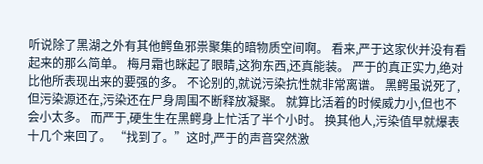听说除了黑湖之外有其他鳄鱼邪祟聚集的暗物质空间啊。 看来,严于这家伙并没有看起来的那么简单。 梅月霜也眯起了眼睛,这狗东西,还真能装。 严于的真正实力,绝对比他所表现出来的要强的多。 不论别的,就说污染抗性就非常离谱。 黑鳄虽说死了,但污染源还在,污染还在尸身周围不断释放凝聚。 就算比活着的时候威力小,但也不会小太多。 而严于,硬生生在黑鳄身上忙活了半个小时。 换其他人,污染值早就爆表十几个来回了。 “找到了。”这时,严于的声音突然激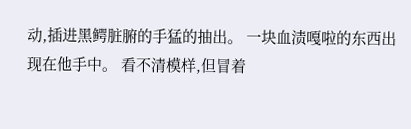动,插进黑鳄脏腑的手猛的抽出。 一块血渍嘎啦的东西出现在他手中。 看不清模样,但冒着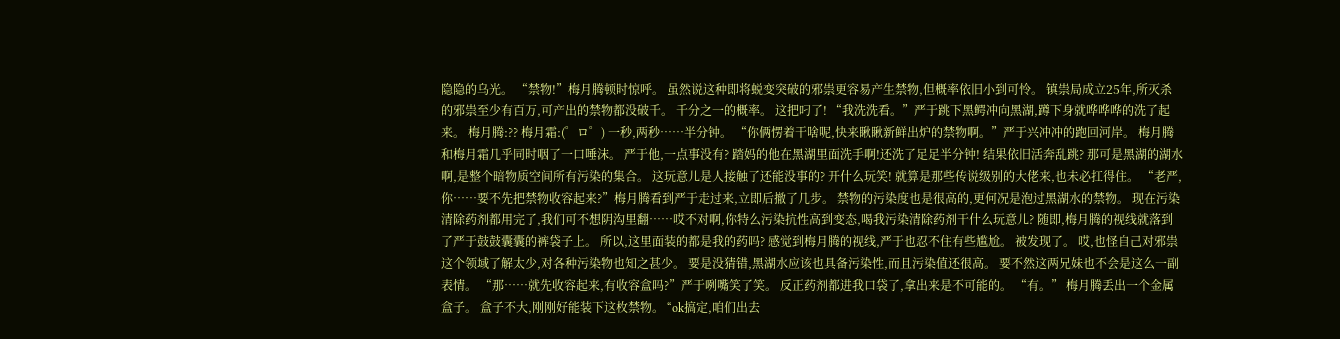隐隐的乌光。 “禁物!”梅月腾顿时惊呼。 虽然说这种即将蜕变突破的邪祟更容易产生禁物,但概率依旧小到可怜。 镇祟局成立25年,所灭杀的邪祟至少有百万,可产出的禁物都没破千。 千分之一的概率。 这把叼了! “我洗洗看。”严于跳下黑鳄冲向黑湖,蹲下身就哗哗哗的洗了起来。 梅月腾:?? 梅月霜:(゜ロ゜) 一秒,两秒……半分钟。 “你俩愣着干啥呢,快来瞅瞅新鲜出炉的禁物啊。”严于兴冲冲的跑回河岸。 梅月腾和梅月霜几乎同时咽了一口唾沫。 严于他,一点事没有? 踏妈的他在黑湖里面洗手啊!还洗了足足半分钟! 结果依旧活奔乱跳? 那可是黑湖的湖水啊,是整个暗物质空间所有污染的集合。 这玩意儿是人接触了还能没事的? 开什么玩笑! 就算是那些传说级别的大佬来,也未必扛得住。 “老严,你……要不先把禁物收容起来?”梅月腾看到严于走过来,立即后撤了几步。 禁物的污染度也是很高的,更何况是泡过黑湖水的禁物。 现在污染清除药剂都用完了,我们可不想阴沟里翻……哎不对啊,你特么污染抗性高到变态,喝我污染清除药剂干什么玩意儿? 随即,梅月腾的视线就落到了严于鼓鼓囊囊的裤袋子上。 所以,这里面装的都是我的药吗? 感觉到梅月腾的视线,严于也忍不住有些尴尬。 被发现了。 哎,也怪自己对邪祟这个领域了解太少,对各种污染物也知之甚少。 要是没猜错,黑湖水应该也具备污染性,而且污染值还很高。 要不然这两兄妹也不会是这么一副表情。 “那……就先收容起来,有收容盒吗?”严于咧嘴笑了笑。 反正药剂都进我口袋了,拿出来是不可能的。 “有。” 梅月腾丢出一个金属盒子。 盒子不大,刚刚好能装下这枚禁物。 “ok搞定,咱们出去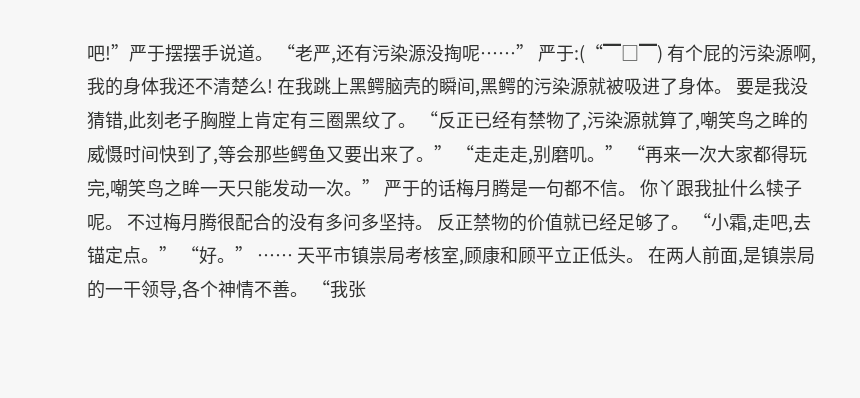吧!”严于摆摆手说道。 “老严,还有污染源没掏呢……” 严于:(“▔□▔) 有个屁的污染源啊,我的身体我还不清楚么! 在我跳上黑鳄脑壳的瞬间,黑鳄的污染源就被吸进了身体。 要是我没猜错,此刻老子胸膛上肯定有三圈黑纹了。 “反正已经有禁物了,污染源就算了,嘲笑鸟之眸的威慑时间快到了,等会那些鳄鱼又要出来了。” “走走走,别磨叽。” “再来一次大家都得玩完,嘲笑鸟之眸一天只能发动一次。” 严于的话梅月腾是一句都不信。 你丫跟我扯什么犊子呢。 不过梅月腾很配合的没有多问多坚持。 反正禁物的价值就已经足够了。 “小霜,走吧,去锚定点。” “好。” …… 天平市镇祟局考核室,顾康和顾平立正低头。 在两人前面,是镇祟局的一干领导,各个神情不善。 “我张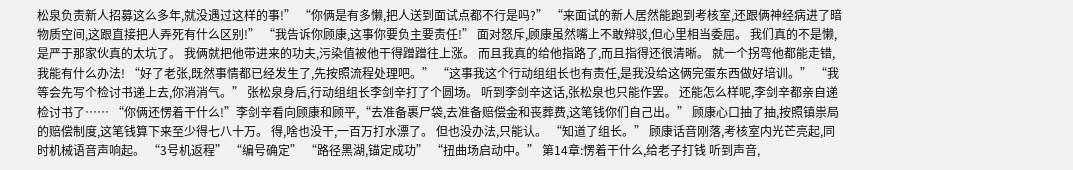松泉负责新人招募这么多年,就没遇过这样的事!” “你俩是有多懒,把人送到面试点都不行是吗?” “来面试的新人居然能跑到考核室,还跟俩神经病进了暗物质空间,这跟直接把人弄死有什么区别!” “我告诉你顾康,这事你要负主要责任!” 面对怒斥,顾康虽然嘴上不敢辩驳,但心里相当委屈。 我们真的不是懒,是严于那家伙真的太坑了。 我俩就把他带进来的功夫,污染值被他干得蹭蹭往上涨。 而且我真的给他指路了,而且指得还很清晰。 就一个拐弯他都能走错,我能有什么办法! “好了老张,既然事情都已经发生了,先按照流程处理吧。” “这事我这个行动组组长也有责任,是我没给这俩完蛋东西做好培训。” “我等会先写个检讨书递上去,你消消气。” 张松泉身后,行动组组长李剑辛打了个圆场。 听到李剑辛这话,张松泉也只能作罢。 还能怎么样呢,李剑辛都亲自递检讨书了…… “你俩还愣着干什么!”李剑辛看向顾康和顾平,“去准备裹尸袋,去准备赔偿金和丧葬费,这笔钱你们自己出。” 顾康心口抽了抽,按照镇祟局的赔偿制度,这笔钱算下来至少得七八十万。 得,啥也没干,一百万打水漂了。 但也没办法,只能认。 “知道了组长。” 顾康话音刚落,考核室内光芒亮起,同时机械语音声响起。 “3号机返程” “编号确定” “路径黑湖,锚定成功” “扭曲场启动中。” 第14章:愣着干什么,给老子打钱 听到声音,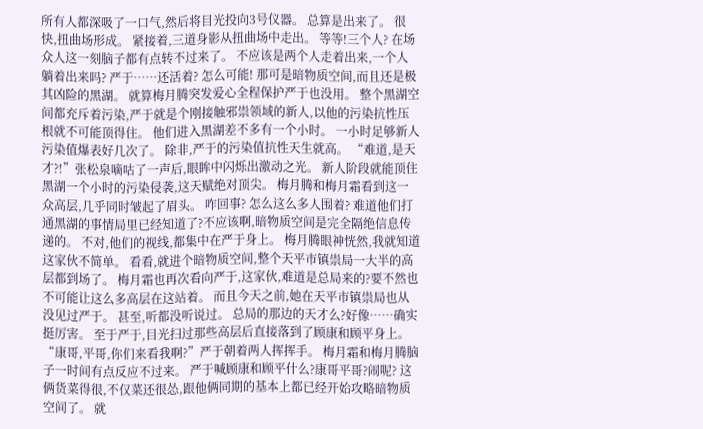所有人都深吸了一口气,然后将目光投向3号仪器。 总算是出来了。 很快,扭曲场形成。 紧接着,三道身影从扭曲场中走出。 等等!三个人? 在场众人这一刻脑子都有点转不过来了。 不应该是两个人走着出来,一个人躺着出来吗? 严于……还活着? 怎么可能! 那可是暗物质空间,而且还是极其凶险的黑湖。 就算梅月腾突发爱心全程保护严于也没用。 整个黑湖空间都充斥着污染,严于就是个刚接触邪祟领域的新人,以他的污染抗性压根就不可能顶得住。 他们进入黑湖差不多有一个小时。 一小时足够新人污染值爆表好几次了。 除非,严于的污染值抗性天生就高。 “难道,是天才?!”张松泉嘀咕了一声后,眼眸中闪烁出激动之光。 新人阶段就能顶住黑湖一个小时的污染侵袭,这天赋绝对顶尖。 梅月腾和梅月霜看到这一众高层,几乎同时皱起了眉头。 咋回事? 怎么这么多人围着? 难道他们打通黑湖的事情局里已经知道了?不应该啊,暗物质空间是完全隔绝信息传递的。 不对,他们的视线,都集中在严于身上。 梅月腾眼神恍然,我就知道这家伙不简单。 看看,就进个暗物质空间,整个天平市镇祟局一大半的高层都到场了。 梅月霜也再次看向严于,这家伙,难道是总局来的?要不然也不可能让这么多高层在这站着。 而且今天之前,她在天平市镇祟局也从没见过严于。 甚至,听都没听说过。 总局的那边的天才么?好像……确实挺厉害。 至于严于,目光扫过那些高层后直接落到了顾康和顾平身上。 “康哥,平哥,你们来看我啊?”严于朝着两人挥挥手。 梅月霜和梅月腾脑子一时间有点反应不过来。 严于喊顾康和顾平什么?康哥平哥?闹呢? 这俩货菜得很,不仅菜还很怂,跟他俩同期的基本上都已经开始攻略暗物质空间了。 就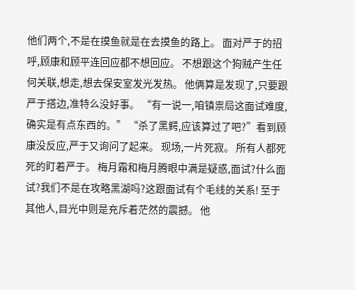他们两个,不是在摸鱼就是在去摸鱼的路上。 面对严于的招呼,顾康和顾平连回应都不想回应。 不想跟这个狗贼产生任何关联,想走,想去保安室发光发热。 他俩算是发现了,只要跟严于搭边,准特么没好事。 “有一说一,咱镇祟局这面试难度,确实是有点东西的。” “杀了黑鳄,应该算过了吧?”看到顾康没反应,严于又询问了起来。 现场,一片死寂。 所有人都死死的盯着严于。 梅月霜和梅月腾眼中满是疑惑,面试?什么面试?我们不是在攻略黑湖吗?这跟面试有个毛线的关系! 至于其他人,目光中则是充斥着茫然的震撼。 他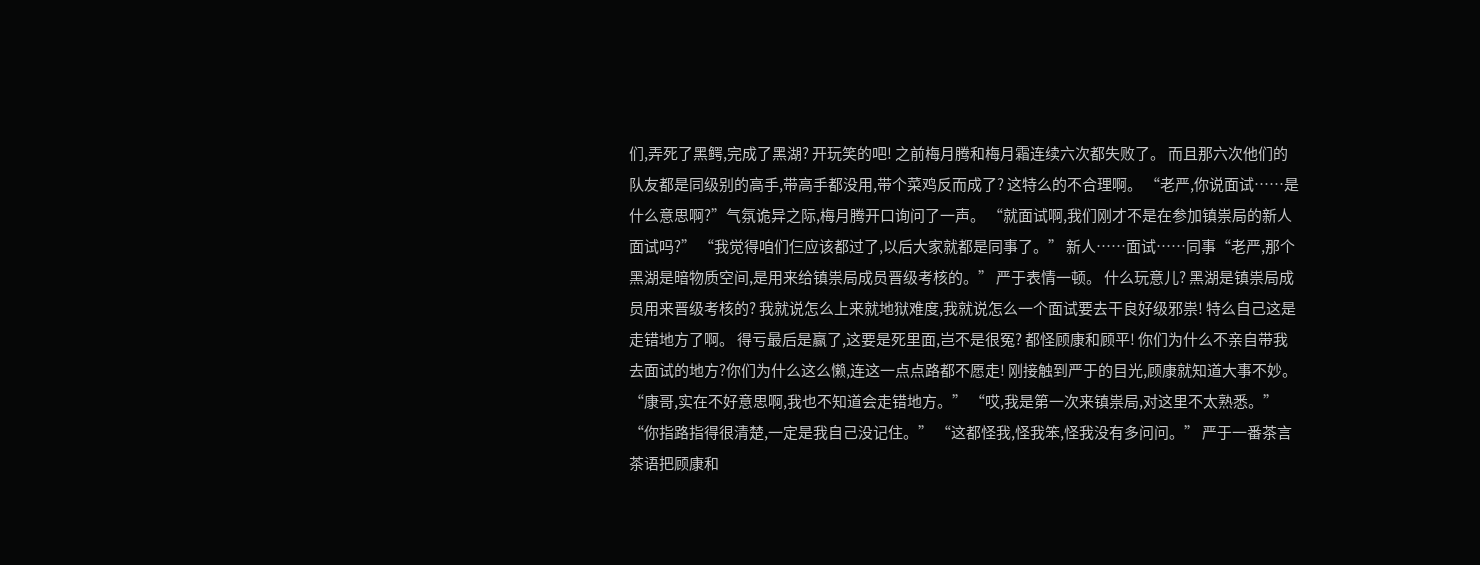们,弄死了黑鳄,完成了黑湖? 开玩笑的吧! 之前梅月腾和梅月霜连续六次都失败了。 而且那六次他们的队友都是同级别的高手,带高手都没用,带个菜鸡反而成了? 这特么的不合理啊。 “老严,你说面试……是什么意思啊?”气氛诡异之际,梅月腾开口询问了一声。 “就面试啊,我们刚才不是在参加镇祟局的新人面试吗?” “我觉得咱们仨应该都过了,以后大家就都是同事了。” 新人……面试……同事“老严,那个黑湖是暗物质空间,是用来给镇祟局成员晋级考核的。” 严于表情一顿。 什么玩意儿? 黑湖是镇祟局成员用来晋级考核的? 我就说怎么上来就地狱难度,我就说怎么一个面试要去干良好级邪祟! 特么自己这是走错地方了啊。 得亏最后是赢了,这要是死里面,岂不是很冤? 都怪顾康和顾平! 你们为什么不亲自带我去面试的地方?你们为什么这么懒,连这一点点路都不愿走! 刚接触到严于的目光,顾康就知道大事不妙。 “康哥,实在不好意思啊,我也不知道会走错地方。” “哎,我是第一次来镇祟局,对这里不太熟悉。” “你指路指得很清楚,一定是我自己没记住。” “这都怪我,怪我笨,怪我没有多问问。” 严于一番茶言茶语把顾康和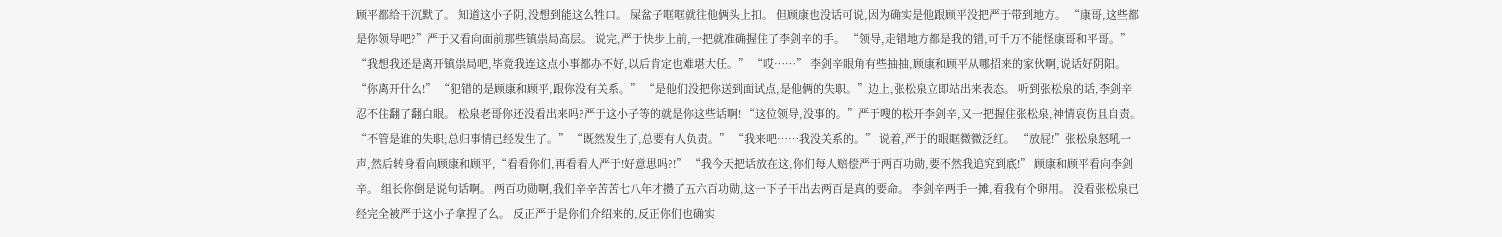顾平都给干沉默了。 知道这小子阴,没想到能这么牲口。 屎盆子哐哐就往他俩头上扣。 但顾康也没话可说,因为确实是他跟顾平没把严于带到地方。 “康哥,这些都是你领导吧?”严于又看向面前那些镇祟局高层。 说完,严于快步上前,一把就准确握住了李剑辛的手。 “领导,走错地方都是我的错,可千万不能怪康哥和平哥。” “我想我还是离开镇祟局吧,毕竟我连这点小事都办不好,以后肯定也难堪大任。” “哎……” 李剑辛眼角有些抽抽,顾康和顾平从哪招来的家伙啊,说话好阴阳。 “你离开什么!” “犯错的是顾康和顾平,跟你没有关系。” “是他们没把你送到面试点,是他俩的失职。”边上,张松泉立即站出来表态。 听到张松泉的话,李剑辛忍不住翻了翻白眼。 松泉老哥你还没看出来吗?严于这小子等的就是你这些话啊! “这位领导,没事的。”严于嗖的松开李剑辛,又一把握住张松泉,神情哀伤且自责。 “不管是谁的失职,总归事情已经发生了。” “既然发生了,总要有人负责。” “我来吧……我没关系的。” 说着,严于的眼眶微微泛红。 “放屁!”张松泉怒吼一声,然后转身看向顾康和顾平,“看看你们,再看看人严于!好意思吗?!” “我今天把话放在这,你们每人赔偿严于两百功勋,要不然我追究到底!” 顾康和顾平看向李剑辛。 组长你倒是说句话啊。 两百功勋啊,我们辛辛苦苦七八年才攒了五六百功勋,这一下子干出去两百是真的要命。 李剑辛两手一摊,看我有个卵用。 没看张松泉已经完全被严于这小子拿捏了么。 反正严于是你们介绍来的,反正你们也确实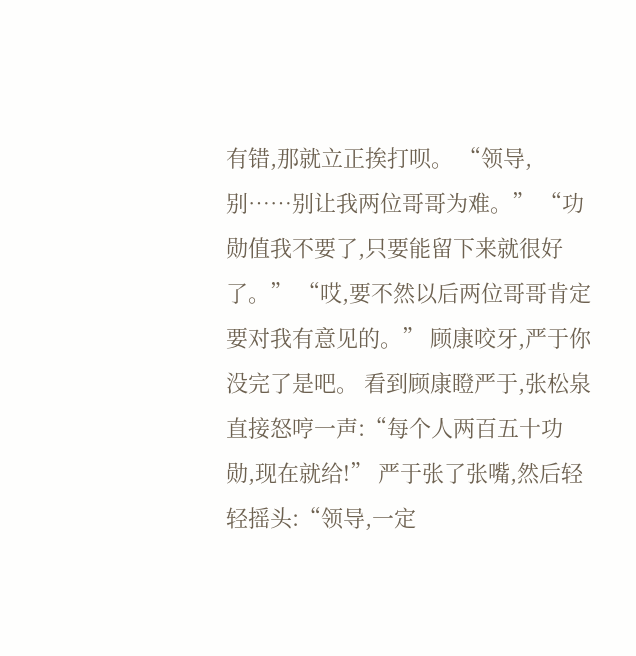有错,那就立正挨打呗。 “领导,别……别让我两位哥哥为难。” “功勋值我不要了,只要能留下来就很好了。” “哎,要不然以后两位哥哥肯定要对我有意见的。” 顾康咬牙,严于你没完了是吧。 看到顾康瞪严于,张松泉直接怒哼一声:“每个人两百五十功勋,现在就给!” 严于张了张嘴,然后轻轻摇头:“领导,一定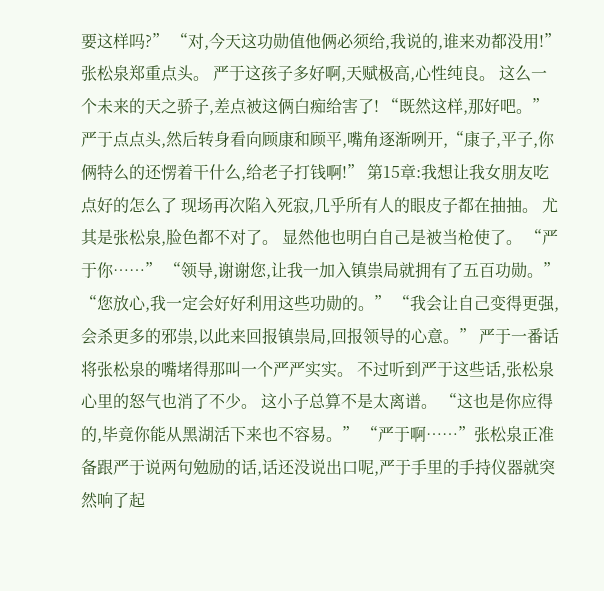要这样吗?” “对,今天这功勋值他俩必须给,我说的,谁来劝都没用!”张松泉郑重点头。 严于这孩子多好啊,天赋极高,心性纯良。 这么一个未来的天之骄子,差点被这俩白痴给害了! “既然这样,那好吧。”严于点点头,然后转身看向顾康和顾平,嘴角逐渐咧开,“康子,平子,你俩特么的还愣着干什么,给老子打钱啊!” 第15章:我想让我女朋友吃点好的怎么了 现场再次陷入死寂,几乎所有人的眼皮子都在抽抽。 尤其是张松泉,脸色都不对了。 显然他也明白自己是被当枪使了。 “严于你……” “领导,谢谢您,让我一加入镇祟局就拥有了五百功勋。” “您放心,我一定会好好利用这些功勋的。” “我会让自己变得更强,会杀更多的邪祟,以此来回报镇祟局,回报领导的心意。” 严于一番话将张松泉的嘴堵得那叫一个严严实实。 不过听到严于这些话,张松泉心里的怒气也消了不少。 这小子总算不是太离谱。 “这也是你应得的,毕竟你能从黑湖活下来也不容易。” “严于啊……”张松泉正准备跟严于说两句勉励的话,话还没说出口呢,严于手里的手持仪器就突然响了起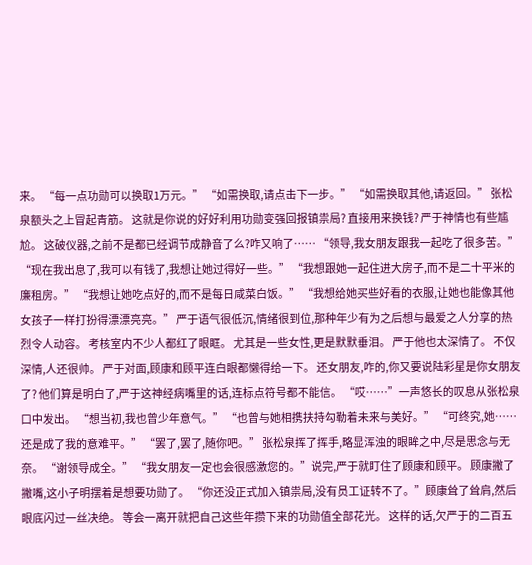来。 “每一点功勋可以换取1万元。” “如需换取,请点击下一步。” “如需换取其他,请返回。” 张松泉额头之上冒起青筋。 这就是你说的好好利用功勋变强回报镇祟局? 直接用来换钱? 严于神情也有些尴尬。 这破仪器,之前不是都已经调节成静音了么?咋又响了…… “领导,我女朋友跟我一起吃了很多苦。” “现在我出息了,我可以有钱了,我想让她过得好一些。” “我想跟她一起住进大房子,而不是二十平米的廉租房。” “我想让她吃点好的,而不是每日咸菜白饭。” “我想给她买些好看的衣服,让她也能像其他女孩子一样打扮得漂漂亮亮。” 严于语气很低沉,情绪很到位,那种年少有为之后想与最爱之人分享的热烈令人动容。 考核室内不少人都红了眼眶。 尤其是一些女性,更是默默垂泪。 严于他也太深情了。 不仅深情,人还很帅。 严于对面,顾康和顾平连白眼都懒得给一下。 还女朋友,咋的,你又要说陆彩星是你女朋友了? 他们算是明白了,严于这神经病嘴里的话,连标点符号都不能信。 “哎……”一声悠长的叹息从张松泉口中发出。 “想当初,我也曾少年意气。” “也曾与她相携扶持勾勒着未来与美好。” “可终究,她……还是成了我的意难平。” “罢了,罢了,随你吧。” 张松泉挥了挥手,略显浑浊的眼眸之中,尽是思念与无奈。 “谢领导成全。” “我女朋友一定也会很感激您的。”说完,严于就盯住了顾康和顾平。 顾康撇了撇嘴,这小子明摆着是想要功勋了。 “你还没正式加入镇祟局,没有员工证转不了。”顾康耸了耸肩,然后眼底闪过一丝决绝。 等会一离开就把自己这些年攒下来的功勋值全部花光。 这样的话,欠严于的二百五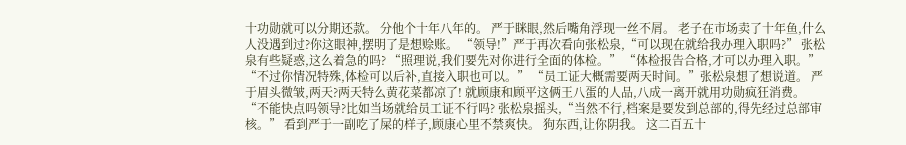十功勋就可以分期还款。 分他个十年八年的。 严于眯眼,然后嘴角浮现一丝不屑。 老子在市场卖了十年鱼,什么人没遇到过?你这眼神,摆明了是想赊账。 “领导!”严于再次看向张松泉,“可以现在就给我办理入职吗?” 张松泉有些疑惑,这么着急的吗? “照理说,我们要先对你进行全面的体检。” “体检报告合格,才可以办理入职。” “不过你情况特殊,体检可以后补,直接入职也可以。” “员工证大概需要两天时间。”张松泉想了想说道。 严于眉头微皱,两天?两天特么黄花菜都凉了! 就顾康和顾平这俩王八蛋的人品,八成一离开就用功勋疯狂消费。 “不能快点吗领导?比如当场就给员工证不行吗? 张松泉摇头,“当然不行,档案是要发到总部的,得先经过总部审核。” 看到严于一副吃了屎的样子,顾康心里不禁爽快。 狗东西,让你阴我。 这二百五十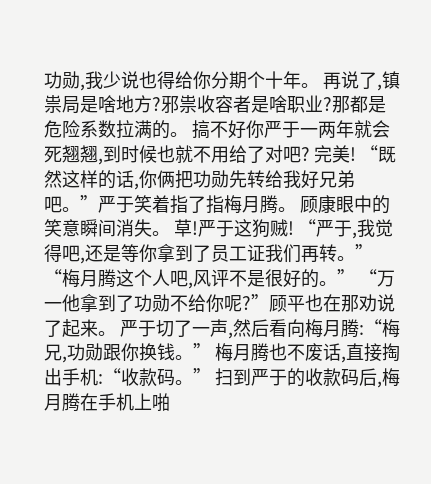功勋,我少说也得给你分期个十年。 再说了,镇祟局是啥地方?邪祟收容者是啥职业?那都是危险系数拉满的。 搞不好你严于一两年就会死翘翘,到时候也就不用给了对吧? 完美! “既然这样的话,你俩把功勋先转给我好兄弟吧。”严于笑着指了指梅月腾。 顾康眼中的笑意瞬间消失。 草!严于这狗贼! “严于,我觉得吧,还是等你拿到了员工证我们再转。” “梅月腾这个人吧,风评不是很好的。” “万一他拿到了功勋不给你呢?”顾平也在那劝说了起来。 严于切了一声,然后看向梅月腾:“梅兄,功勋跟你换钱。” 梅月腾也不废话,直接掏出手机:“收款码。” 扫到严于的收款码后,梅月腾在手机上啪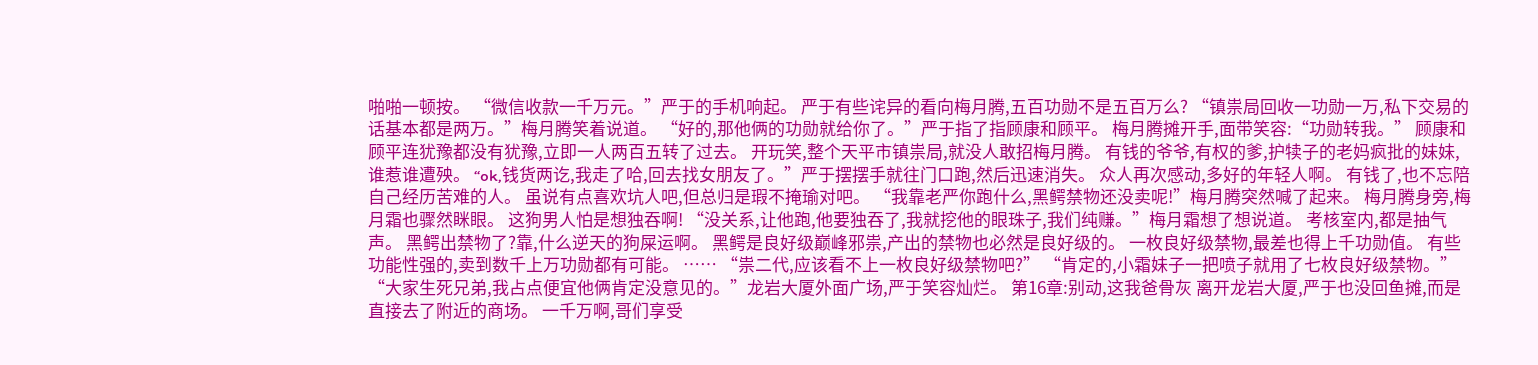啪啪一顿按。 “微信收款一千万元。”严于的手机响起。 严于有些诧异的看向梅月腾,五百功勋不是五百万么? “镇祟局回收一功勋一万,私下交易的话基本都是两万。”梅月腾笑着说道。 “好的,那他俩的功勋就给你了。”严于指了指顾康和顾平。 梅月腾摊开手,面带笑容:“功勋转我。” 顾康和顾平连犹豫都没有犹豫,立即一人两百五转了过去。 开玩笑,整个天平市镇祟局,就没人敢招梅月腾。 有钱的爷爷,有权的爹,护犊子的老妈疯批的妹妹,谁惹谁遭殃。 “ok,钱货两讫,我走了哈,回去找女朋友了。”严于摆摆手就往门口跑,然后迅速消失。 众人再次感动,多好的年轻人啊。 有钱了,也不忘陪自己经历苦难的人。 虽说有点喜欢坑人吧,但总归是瑕不掩瑜对吧。 “我靠老严你跑什么,黑鳄禁物还没卖呢!”梅月腾突然喊了起来。 梅月腾身旁,梅月霜也骤然眯眼。 这狗男人怕是想独吞啊! “没关系,让他跑,他要独吞了,我就挖他的眼珠子,我们纯赚。”梅月霜想了想说道。 考核室内,都是抽气声。 黑鳄出禁物了?靠,什么逆天的狗屎运啊。 黑鳄是良好级巅峰邪祟,产出的禁物也必然是良好级的。 一枚良好级禁物,最差也得上千功勋值。 有些功能性强的,卖到数千上万功勋都有可能。 …… “祟二代,应该看不上一枚良好级禁物吧?” “肯定的,小霜妹子一把喷子就用了七枚良好级禁物。” “大家生死兄弟,我占点便宜他俩肯定没意见的。”龙岩大厦外面广场,严于笑容灿烂。 第16章:别动,这我爸骨灰 离开龙岩大厦,严于也没回鱼摊,而是直接去了附近的商场。 一千万啊,哥们享受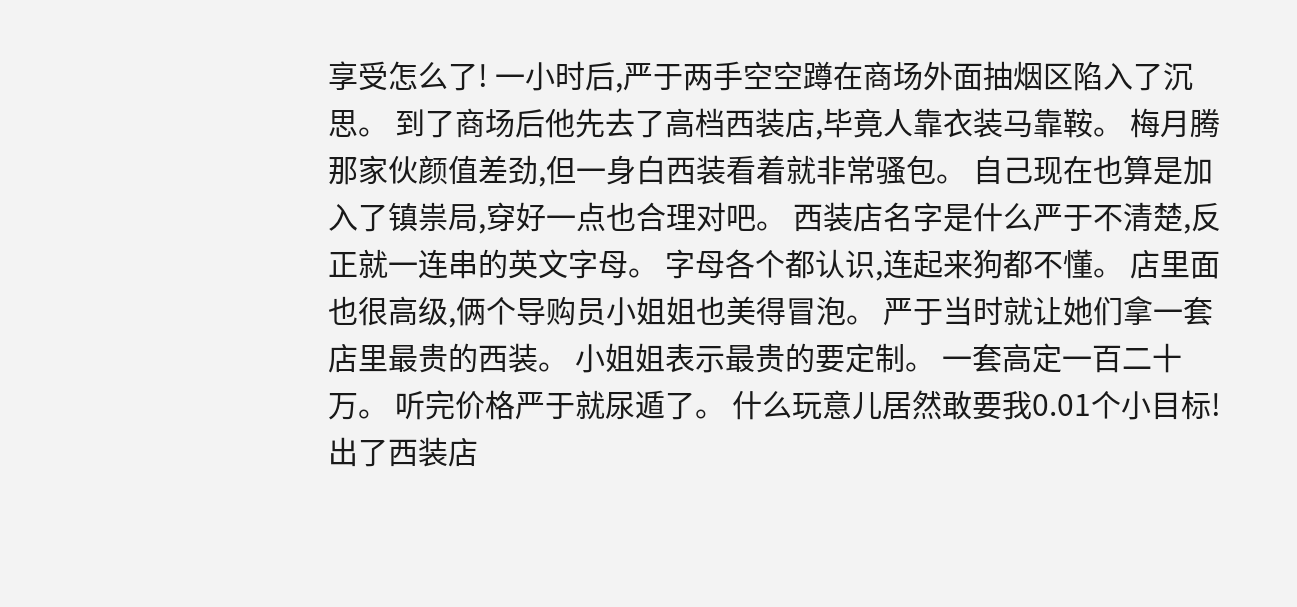享受怎么了! 一小时后,严于两手空空蹲在商场外面抽烟区陷入了沉思。 到了商场后他先去了高档西装店,毕竟人靠衣装马靠鞍。 梅月腾那家伙颜值差劲,但一身白西装看着就非常骚包。 自己现在也算是加入了镇祟局,穿好一点也合理对吧。 西装店名字是什么严于不清楚,反正就一连串的英文字母。 字母各个都认识,连起来狗都不懂。 店里面也很高级,俩个导购员小姐姐也美得冒泡。 严于当时就让她们拿一套店里最贵的西装。 小姐姐表示最贵的要定制。 一套高定一百二十万。 听完价格严于就尿遁了。 什么玩意儿居然敢要我0.01个小目标! 出了西装店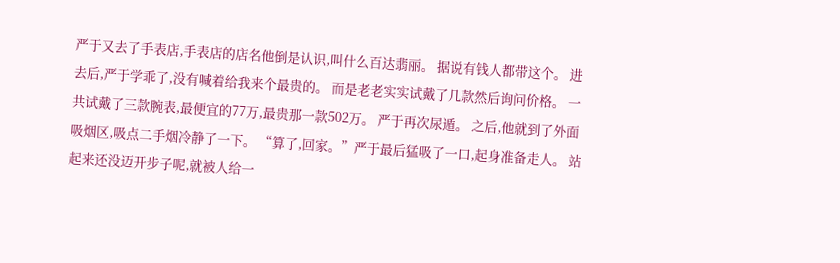严于又去了手表店,手表店的店名他倒是认识,叫什么百达翡丽。 据说有钱人都带这个。 进去后,严于学乖了,没有喊着给我来个最贵的。 而是老老实实试戴了几款然后询问价格。 一共试戴了三款腕表,最便宜的77万,最贵那一款502万。 严于再次尿遁。 之后,他就到了外面吸烟区,吸点二手烟冷静了一下。 “算了,回家。”严于最后猛吸了一口,起身准备走人。 站起来还没迈开步子呢,就被人给一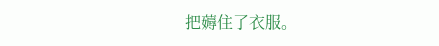把薅住了衣服。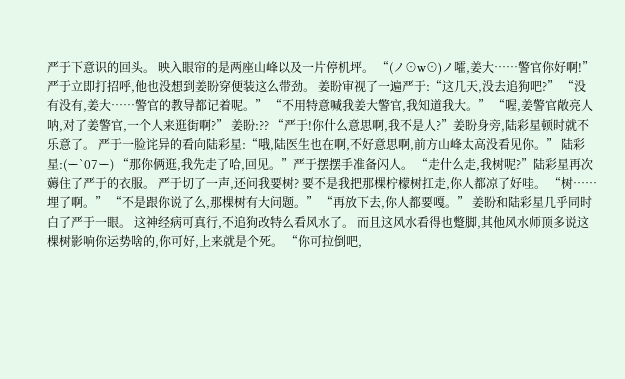严于下意识的回头。 映入眼帘的是两座山峰以及一片停机坪。 “(ノ⊙w⊙)ノ嚯,姜大……警官你好啊!”严于立即打招呼,他也没想到姜盼穿便装这么带劲。 姜盼审视了一遍严于:“这几天,没去追狗吧?” “没有没有,姜大……警官的教导都记着呢。” “不用特意喊我姜大警官,我知道我大。” “喔,姜警官敞亮人呐,对了姜警官,一个人来逛街啊?” 姜盼:?? “严于!你什么意思啊,我不是人?”姜盼身旁,陆彩星顿时就不乐意了。 严于一脸诧异的看向陆彩星:“哦,陆医生也在啊,不好意思啊,前方山峰太高没看见你。” 陆彩星:(ー`07ー) “那你俩逛,我先走了哈,回见。”严于摆摆手准备闪人。 “走什么走,我树呢?”陆彩星再次薅住了严于的衣服。 严于切了一声,还问我要树? 要不是我把那棵柠檬树扛走,你人都凉了好哇。 “树……埋了啊。” “不是跟你说了么,那棵树有大问题。” “再放下去,你人都要嘎。” 姜盼和陆彩星几乎同时白了严于一眼。 这神经病可真行,不追狗改特么看风水了。 而且这风水看得也蹩脚,其他风水师顶多说这棵树影响你运势啥的,你可好,上来就是个死。 “你可拉倒吧,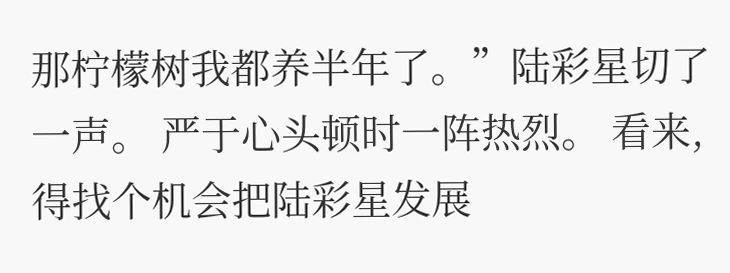那柠檬树我都养半年了。”陆彩星切了一声。 严于心头顿时一阵热烈。 看来,得找个机会把陆彩星发展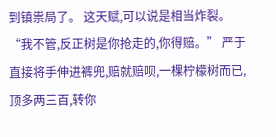到镇祟局了。 这天赋,可以说是相当炸裂。 “我不管,反正树是你抢走的,你得赔。” 严于直接将手伸进裤兜,赔就赔呗,一棵柠檬树而已,顶多两三百,转你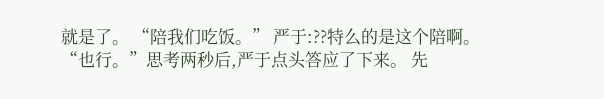就是了。 “陪我们吃饭。” 严于:??特么的是这个陪啊。 “也行。”思考两秒后,严于点头答应了下来。 先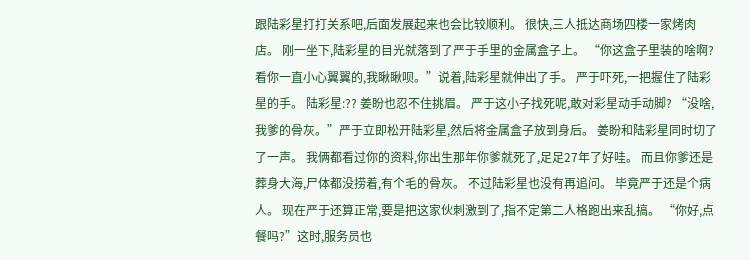跟陆彩星打打关系吧,后面发展起来也会比较顺利。 很快,三人抵达商场四楼一家烤肉店。 刚一坐下,陆彩星的目光就落到了严于手里的金属盒子上。 “你这盒子里装的啥啊?看你一直小心翼翼的,我瞅瞅呗。”说着,陆彩星就伸出了手。 严于吓死,一把握住了陆彩星的手。 陆彩星:?? 姜盼也忍不住挑眉。 严于这小子找死呢,敢对彩星动手动脚? “没啥,我爹的骨灰。”严于立即松开陆彩星,然后将金属盒子放到身后。 姜盼和陆彩星同时切了了一声。 我俩都看过你的资料,你出生那年你爹就死了,足足27年了好哇。 而且你爹还是葬身大海,尸体都没捞着,有个毛的骨灰。 不过陆彩星也没有再追问。 毕竟严于还是个病人。 现在严于还算正常,要是把这家伙刺激到了,指不定第二人格跑出来乱搞。 “你好,点餐吗?”这时,服务员也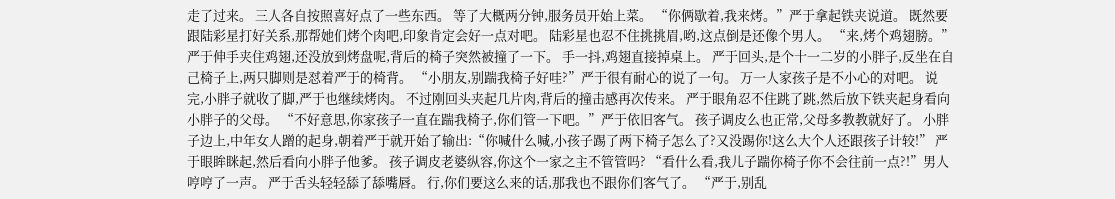走了过来。 三人各自按照喜好点了一些东西。 等了大概两分钟,服务员开始上菜。 “你俩歇着,我来烤。”严于拿起铁夹说道。 既然要跟陆彩星打好关系,那帮她们烤个肉吧,印象肯定会好一点对吧。 陆彩星也忍不住挑挑眉,哟,这点倒是还像个男人。 “来,烤个鸡翅膀。” 严于伸手夹住鸡翅,还没放到烤盘呢,背后的椅子突然被撞了一下。 手一抖,鸡翅直接掉桌上。 严于回头,是个十一二岁的小胖子,反坐在自己椅子上,两只脚则是怼着严于的椅背。 “小朋友,别踹我椅子好哇?”严于很有耐心的说了一句。 万一人家孩子是不小心的对吧。 说完,小胖子就收了脚,严于也继续烤肉。 不过刚回头夹起几片肉,背后的撞击感再次传来。 严于眼角忍不住跳了跳,然后放下铁夹起身看向小胖子的父母。 “不好意思,你家孩子一直在踹我椅子,你们管一下吧。”严于依旧客气。 孩子调皮么也正常,父母多教教就好了。 小胖子边上,中年女人蹭的起身,朝着严于就开始了输出:“你喊什么喊,小孩子踢了两下椅子怎么了?又没踢你!这么大个人还跟孩子计较!” 严于眼眸眯起,然后看向小胖子他爹。 孩子调皮老婆纵容,你这个一家之主不管管吗? “看什么看,我儿子踹你椅子你不会往前一点?!”男人哼哼了一声。 严于舌头轻轻舔了舔嘴唇。 行,你们要这么来的话,那我也不跟你们客气了。 “严于,别乱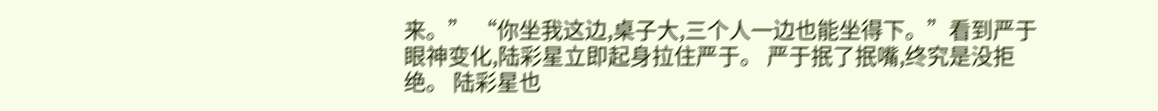来。” “你坐我这边,桌子大,三个人一边也能坐得下。”看到严于眼神变化,陆彩星立即起身拉住严于。 严于抿了抿嘴,终究是没拒绝。 陆彩星也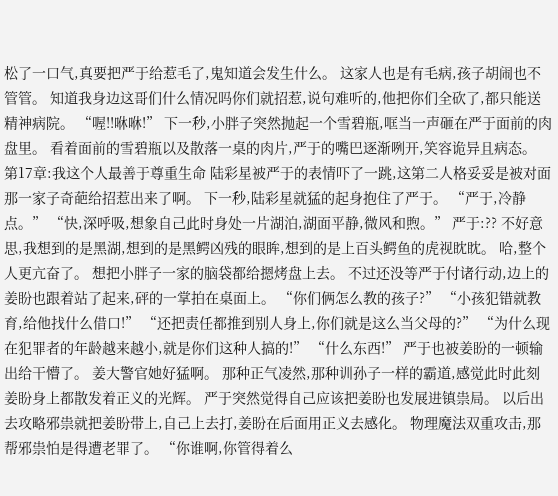松了一口气,真要把严于给惹毛了,鬼知道会发生什么。 这家人也是有毛病,孩子胡闹也不管管。 知道我身边这哥们什么情况吗你们就招惹,说句难听的,他把你们全砍了,都只能送精神病院。 “喔!!咻咻!” 下一秒,小胖子突然抛起一个雪碧瓶,哐当一声砸在严于面前的肉盘里。 看着面前的雪碧瓶以及散落一桌的肉片,严于的嘴巴逐渐咧开,笑容诡异且病态。 第17章:我这个人最善于尊重生命 陆彩星被严于的表情吓了一跳,这第二人格妥妥是被对面那一家子奇葩给招惹出来了啊。 下一秒,陆彩星就猛的起身抱住了严于。 “严于,冷静点。” “快,深呼吸,想象自己此时身处一片湖泊,湖面平静,微风和煦。” 严于:?? 不好意思,我想到的是黑湖,想到的是黑鳄凶残的眼眸,想到的是上百头鳄鱼的虎视眈眈。 哈,整个人更亢奋了。 想把小胖子一家的脑袋都给摁烤盘上去。 不过还没等严于付诸行动,边上的姜盼也跟着站了起来,砰的一掌拍在桌面上。 “你们俩怎么教的孩子?” “小孩犯错就教育,给他找什么借口!” “还把责任都推到别人身上,你们就是这么当父母的?” “为什么现在犯罪者的年龄越来越小,就是你们这种人搞的!” “什么东西!” 严于也被姜盼的一顿输出给干懵了。 姜大警官她好猛啊。 那种正气凌然,那种训孙子一样的霸道,感觉此时此刻姜盼身上都散发着正义的光辉。 严于突然觉得自己应该把姜盼也发展进镇祟局。 以后出去攻略邪祟就把姜盼带上,自己上去打,姜盼在后面用正义去感化。 物理魔法双重攻击,那帮邪祟怕是得遭老罪了。 “你谁啊,你管得着么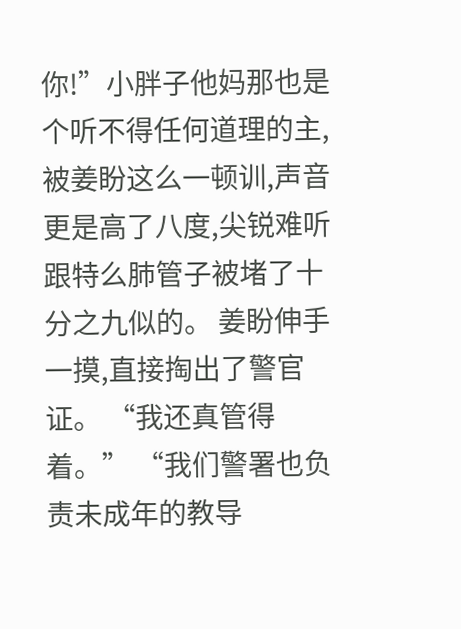你!”小胖子他妈那也是个听不得任何道理的主,被姜盼这么一顿训,声音更是高了八度,尖锐难听跟特么肺管子被堵了十分之九似的。 姜盼伸手一摸,直接掏出了警官证。 “我还真管得着。” “我们警署也负责未成年的教导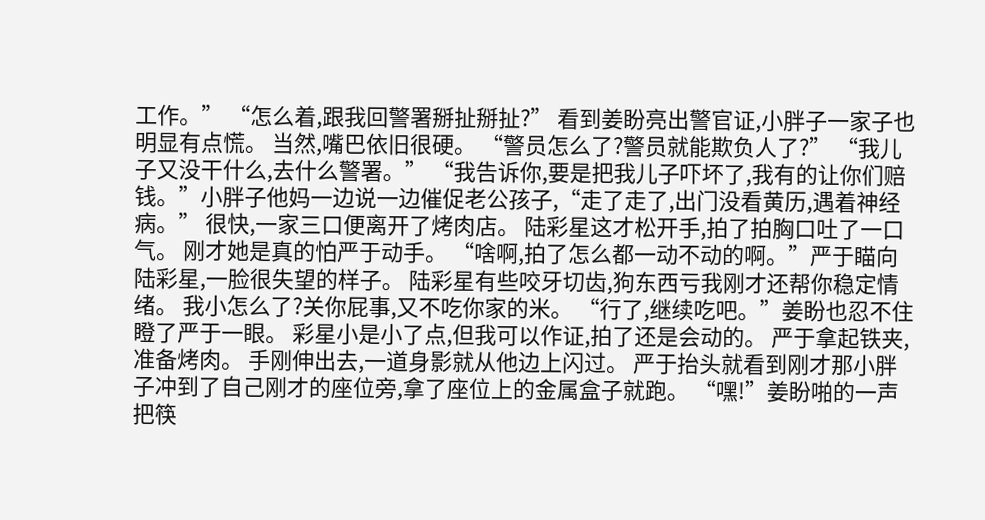工作。” “怎么着,跟我回警署掰扯掰扯?” 看到姜盼亮出警官证,小胖子一家子也明显有点慌。 当然,嘴巴依旧很硬。 “警员怎么了?警员就能欺负人了?” “我儿子又没干什么,去什么警署。” “我告诉你,要是把我儿子吓坏了,我有的让你们赔钱。”小胖子他妈一边说一边催促老公孩子,“走了走了,出门没看黄历,遇着神经病。” 很快,一家三口便离开了烤肉店。 陆彩星这才松开手,拍了拍胸口吐了一口气。 刚才她是真的怕严于动手。 “啥啊,拍了怎么都一动不动的啊。”严于瞄向陆彩星,一脸很失望的样子。 陆彩星有些咬牙切齿,狗东西亏我刚才还帮你稳定情绪。 我小怎么了?关你屁事,又不吃你家的米。 “行了,继续吃吧。”姜盼也忍不住瞪了严于一眼。 彩星小是小了点,但我可以作证,拍了还是会动的。 严于拿起铁夹,准备烤肉。 手刚伸出去,一道身影就从他边上闪过。 严于抬头就看到刚才那小胖子冲到了自己刚才的座位旁,拿了座位上的金属盒子就跑。 “嘿!”姜盼啪的一声把筷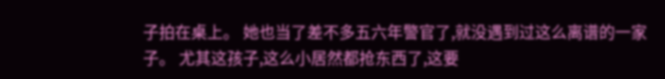子拍在桌上。 她也当了差不多五六年警官了,就没遇到过这么离谱的一家子。 尤其这孩子,这么小居然都抢东西了,这要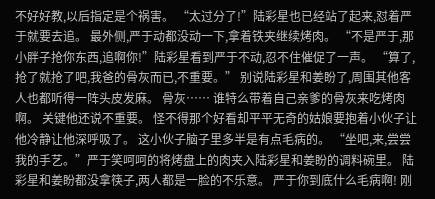不好好教,以后指定是个祸害。 “太过分了!”陆彩星也已经站了起来,怼着严于就要去追。 最外侧,严于动都没动一下,拿着铁夹继续烤肉。 “不是严于,那小胖子抢你东西,追啊你!”陆彩星看到严于不动,忍不住催促了一声。 “算了,抢了就抢了吧,我爸的骨灰而已,不重要。” 别说陆彩星和姜盼了,周围其他客人也都听得一阵头皮发麻。 骨灰…… 谁特么带着自己亲爹的骨灰来吃烤肉啊。 关键他还说不重要。 怪不得那个好看却平平无奇的姑娘要抱着小伙子让他冷静让他深呼吸了。 这小伙子脑子里多半是有点毛病的。 “坐吧,来,尝尝我的手艺。”严于笑呵呵的将烤盘上的肉夹入陆彩星和姜盼的调料碗里。 陆彩星和姜盼都没拿筷子,两人都是一脸的不乐意。 严于你到底什么毛病啊! 刚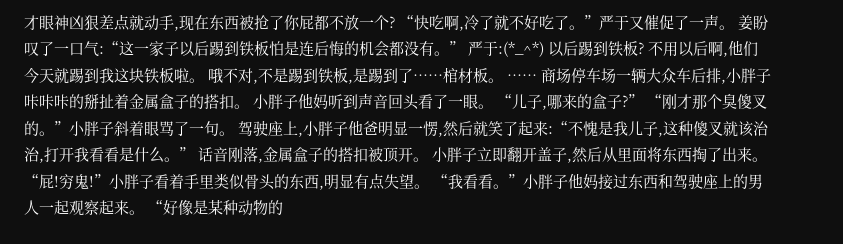才眼神凶狠差点就动手,现在东西被抢了你屁都不放一个? “快吃啊,冷了就不好吃了。”严于又催促了一声。 姜盼叹了一口气:“这一家子以后踢到铁板怕是连后悔的机会都没有。” 严于:(*_^*) 以后踢到铁板? 不用以后啊,他们今天就踢到我这块铁板啦。 哦不对,不是踢到铁板,是踢到了……棺材板。 …… 商场停车场一辆大众车后排,小胖子咔咔咔的掰扯着金属盒子的搭扣。 小胖子他妈听到声音回头看了一眼。 “儿子,哪来的盒子?” “刚才那个臭傻叉的。”小胖子斜着眼骂了一句。 驾驶座上,小胖子他爸明显一愣,然后就笑了起来:“不愧是我儿子,这种傻叉就该治治,打开我看看是什么。” 话音刚落,金属盒子的搭扣被顶开。 小胖子立即翻开盖子,然后从里面将东西掏了出来。 “屁!穷鬼!”小胖子看着手里类似骨头的东西,明显有点失望。 “我看看。”小胖子他妈接过东西和驾驶座上的男人一起观察起来。 “好像是某种动物的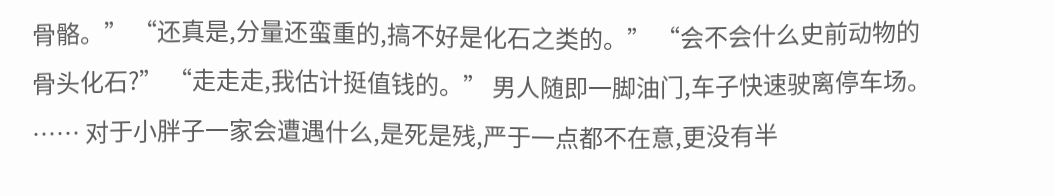骨骼。” “还真是,分量还蛮重的,搞不好是化石之类的。” “会不会什么史前动物的骨头化石?” “走走走,我估计挺值钱的。” 男人随即一脚油门,车子快速驶离停车场。 …… 对于小胖子一家会遭遇什么,是死是残,严于一点都不在意,更没有半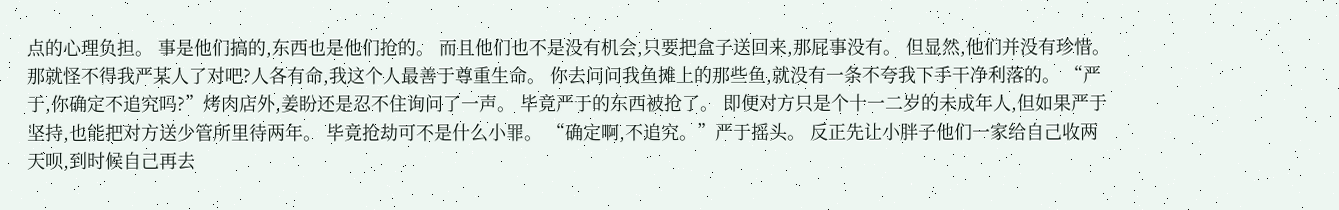点的心理负担。 事是他们搞的,东西也是他们抢的。 而且他们也不是没有机会,只要把盒子送回来,那屁事没有。 但显然,他们并没有珍惜。 那就怪不得我严某人了对吧?人各有命,我这个人最善于尊重生命。 你去问问我鱼摊上的那些鱼,就没有一条不夸我下手干净利落的。 “严于,你确定不追究吗?”烤肉店外,姜盼还是忍不住询问了一声。 毕竟严于的东西被抢了。 即便对方只是个十一二岁的未成年人,但如果严于坚持,也能把对方送少管所里待两年。 毕竟抢劫可不是什么小罪。 “确定啊,不追究。”严于摇头。 反正先让小胖子他们一家给自己收两天呗,到时候自己再去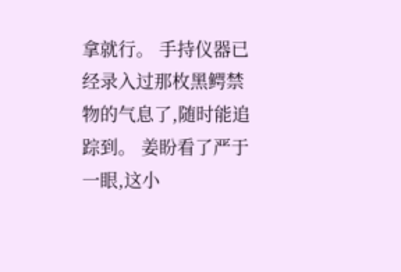拿就行。 手持仪器已经录入过那枚黑鳄禁物的气息了,随时能追踪到。 姜盼看了严于一眼,这小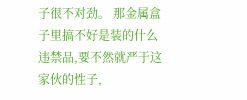子很不对劲。 那金属盒子里搞不好是装的什么违禁品,要不然就严于这家伙的性子,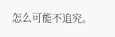怎么可能不追究。